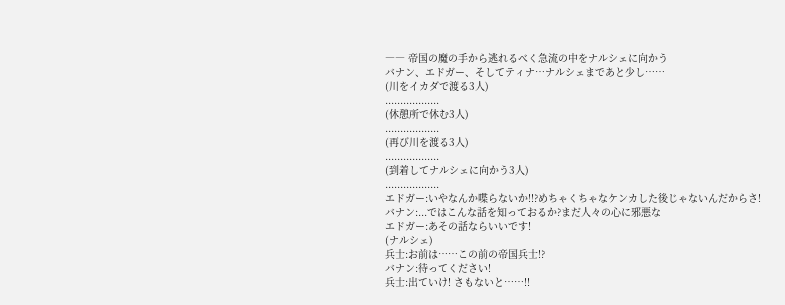―― 帝国の魔の手から逃れるべく急流の中をナルシェに向かう
バナン、エドガー、そしてティナ…ナルシェまであと少し……
(川をイカダで渡る3人)
..................
(休憩所で休む3人)
..................
(再び川を渡る3人)
..................
(到着してナルシェに向かう3人)
..................
エドガー:いやなんか喋らないか!!?めちゃくちゃなケンカした後じゃないんだからさ!
バナン:...ではこんな話を知っておるか?まだ人々の心に邪悪な
エドガー:あその話ならいいです!
(ナルシェ)
兵士:お前は……この前の帝国兵士!?
バナン:待ってください!
兵士:出ていけ! さもないと……!!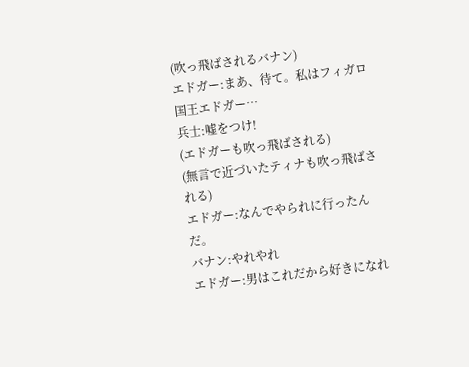(吹っ飛ばされるバナン)
エドガー:まあ、待て。私はフィガロ国王エドガー…
兵士:嘘をつけ!
(エドガーも吹っ飛ばされる)
(無言で近づいたティナも吹っ飛ばされる)
エドガー:なんでやられに行ったんだ。
バナン:やれやれ
エドガー:男はこれだから好きになれ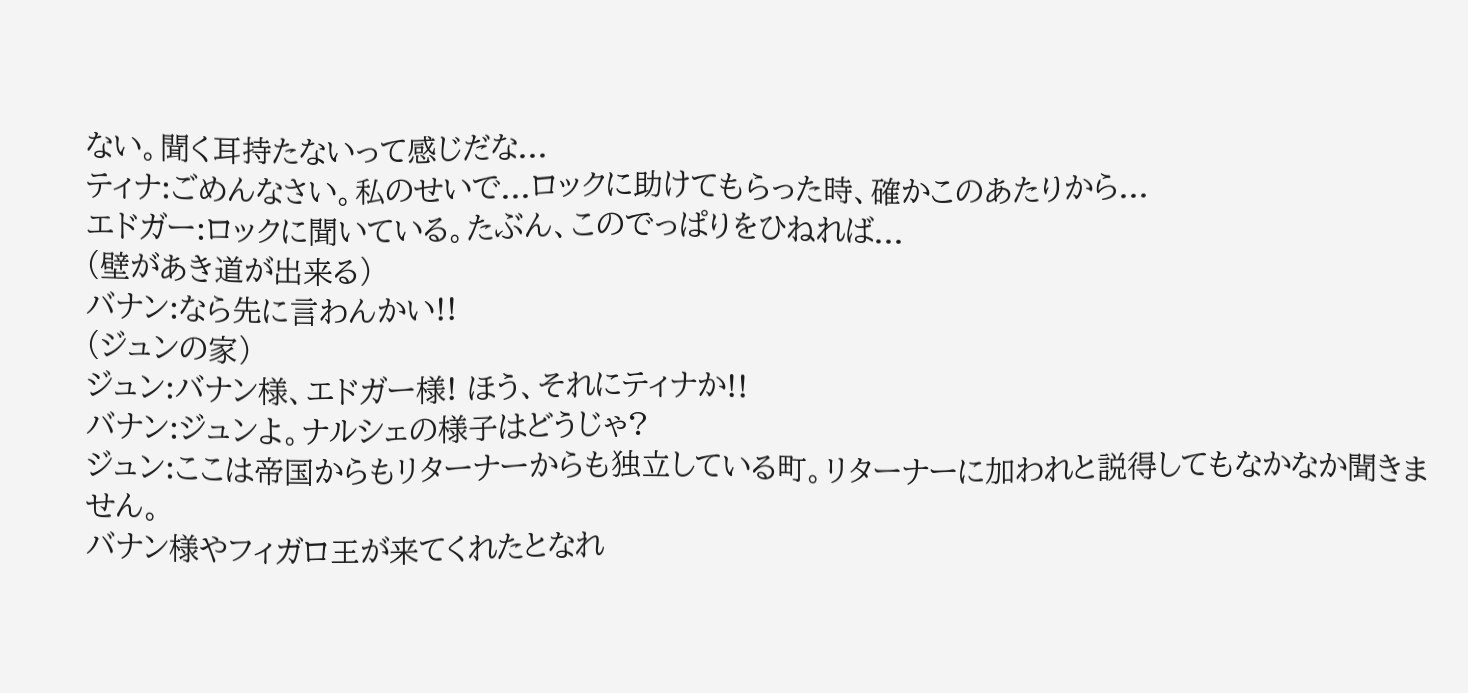ない。聞く耳持たないって感じだな...
ティナ:ごめんなさい。私のせいで...ロックに助けてもらった時、確かこのあたりから...
エドガー:ロックに聞いている。たぶん、このでっぱりをひねれば...
(壁があき道が出来る)
バナン:なら先に言わんかい!!
(ジュンの家)
ジュン:バナン様、エドガー様! ほう、それにティナか!!
バナン:ジュンよ。ナルシェの様子はどうじゃ?
ジュン:ここは帝国からもリターナーからも独立している町。リターナーに加われと説得してもなかなか聞きません。
バナン様やフィガロ王が来てくれたとなれ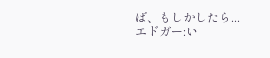ば、もしかしたら...
エドガー:い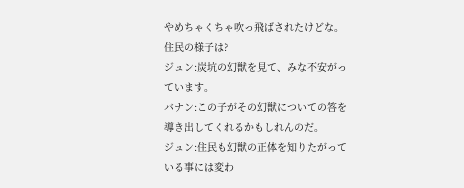やめちゃくちゃ吹っ飛ばされたけどな。住民の様子は?
ジュン:炭坑の幻獣を見て、みな不安がっています。
バナン:この子がその幻獣についての答を導き出してくれるかもしれんのだ。
ジュン:住民も幻獣の正体を知りたがっている事には変わ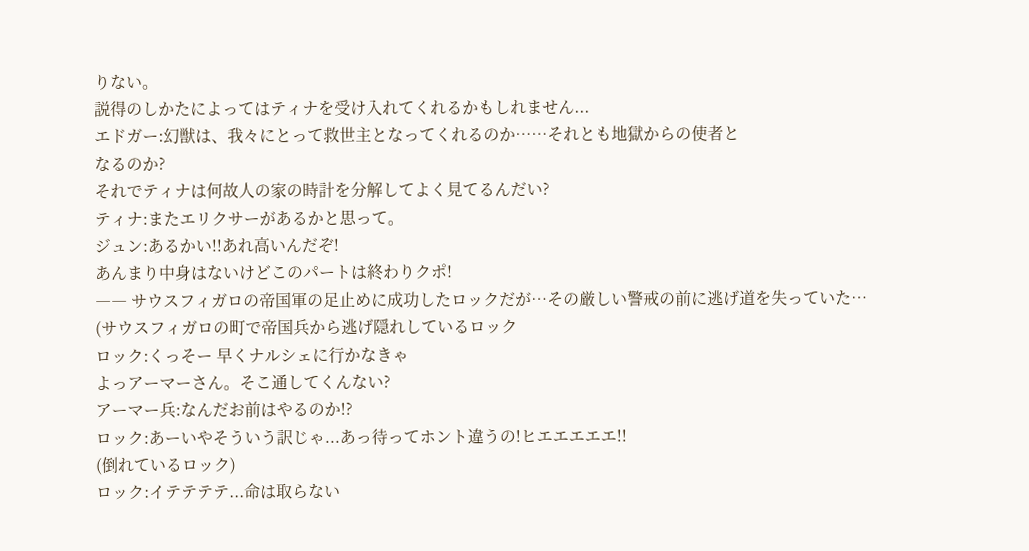りない。
説得のしかたによってはティナを受け入れてくれるかもしれません...
エドガー:幻獣は、我々にとって救世主となってくれるのか……それとも地獄からの使者と
なるのか?
それでティナは何故人の家の時計を分解してよく見てるんだい?
ティナ:またエリクサーがあるかと思って。
ジュン:あるかい!!あれ高いんだぞ!
あんまり中身はないけどこのパートは終わりクポ!
―― サウスフィガロの帝国軍の足止めに成功したロックだが…その厳しい警戒の前に逃げ道を失っていた…
(サウスフィガロの町で帝国兵から逃げ隠れしているロック
ロック:くっそー 早くナルシェに行かなきゃ
よっアーマーさん。そこ通してくんない?
アーマー兵:なんだお前はやるのか!?
ロック:あーいやそういう訳じゃ...あっ待ってホント違うの!ヒエエエエエ!!
(倒れているロック)
ロック:イテテテテ...命は取らない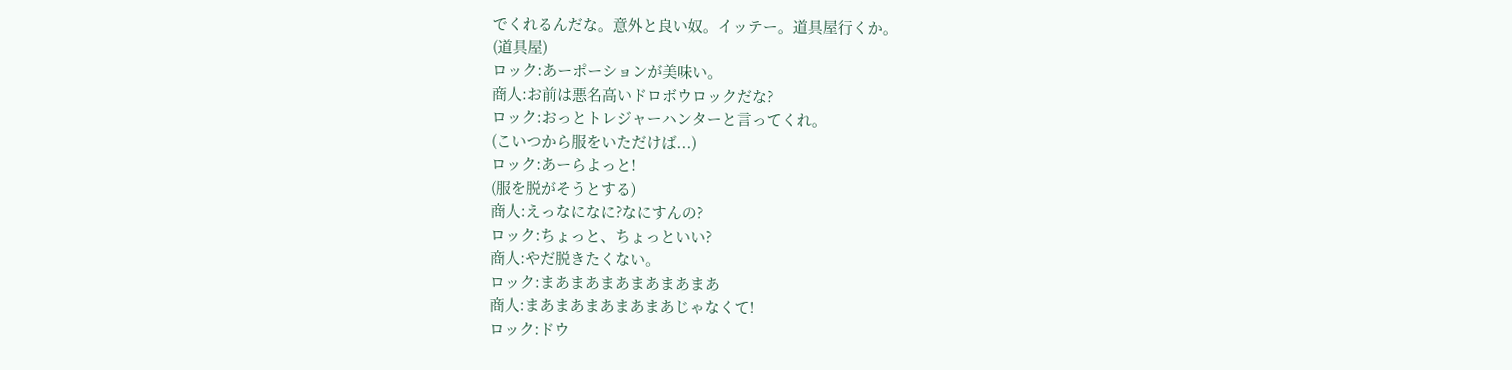でくれるんだな。意外と良い奴。イッテー。道具屋行くか。
(道具屋)
ロック:あーポーションが美味い。
商人:お前は悪名高いドロボウロックだな?
ロック:おっとトレジャーハンターと言ってくれ。
(こいつから服をいただけば...)
ロック:あーらよっと!
(服を脱がそうとする)
商人:えっなになに?なにすんの?
ロック:ちょっと、ちょっといい?
商人:やだ脱きたくない。
ロック:まあまあまあまあまあまあ
商人:まあまあまあまあまあじゃなくて!
ロック:ドウ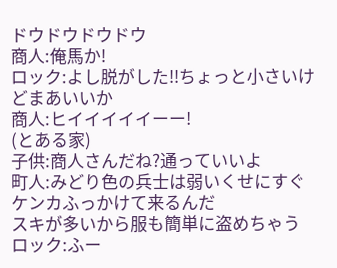ドウドウドウドウ
商人:俺馬か!
ロック:よし脱がした!!ちょっと小さいけどまあいいか
商人:ヒイイイイイーー!
(とある家)
子供:商人さんだね?通っていいよ
町人:みどり色の兵士は弱いくせにすぐケンカふっかけて来るんだ
スキが多いから服も簡単に盗めちゃう
ロック:ふー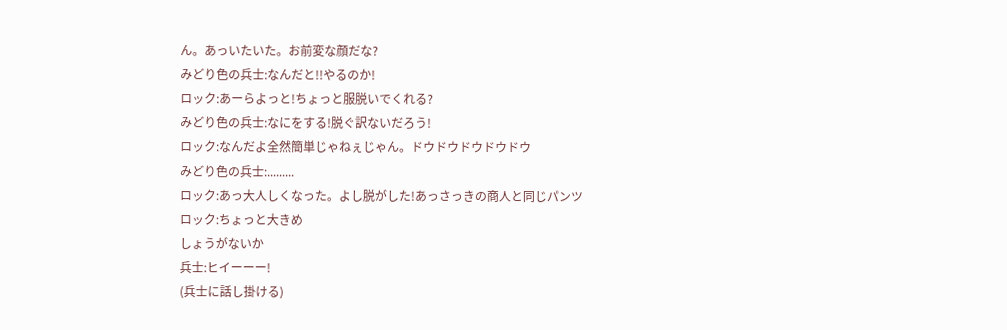ん。あっいたいた。お前変な顔だな?
みどり色の兵士:なんだと!!やるのか!
ロック:あーらよっと!ちょっと服脱いでくれる?
みどり色の兵士:なにをする!脱ぐ訳ないだろう!
ロック:なんだよ全然簡単じゃねぇじゃん。ドウドウドウドウドウ
みどり色の兵士:.........
ロック:あっ大人しくなった。よし脱がした!あっさっきの商人と同じパンツ
ロック:ちょっと大きめ
しょうがないか
兵士:ヒイーーー!
(兵士に話し掛ける)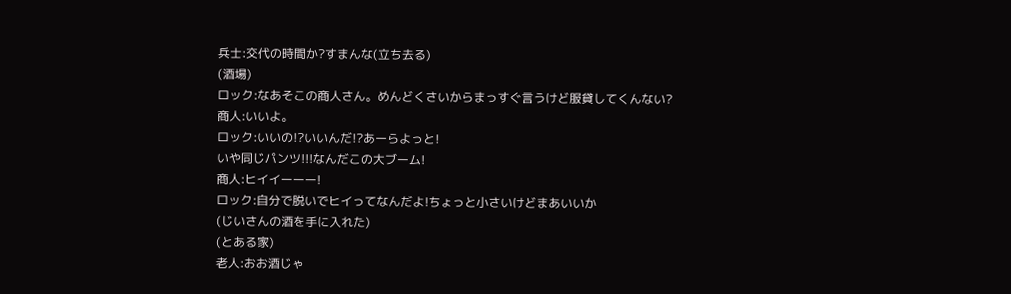兵士:交代の時間か?すまんな(立ち去る)
(酒場)
ロック:なあそこの商人さん。めんどくさいからまっすぐ言うけど服貸してくんない?
商人:いいよ。
ロック:いいの!?いいんだ!?あーらよっと!
いや同じパンツ!!!なんだこの大ブーム!
商人:ヒイイーーー!
ロック:自分で脱いでヒイってなんだよ!ちょっと小さいけどまあいいか
(じいさんの酒を手に入れた)
(とある家)
老人:おお酒じゃ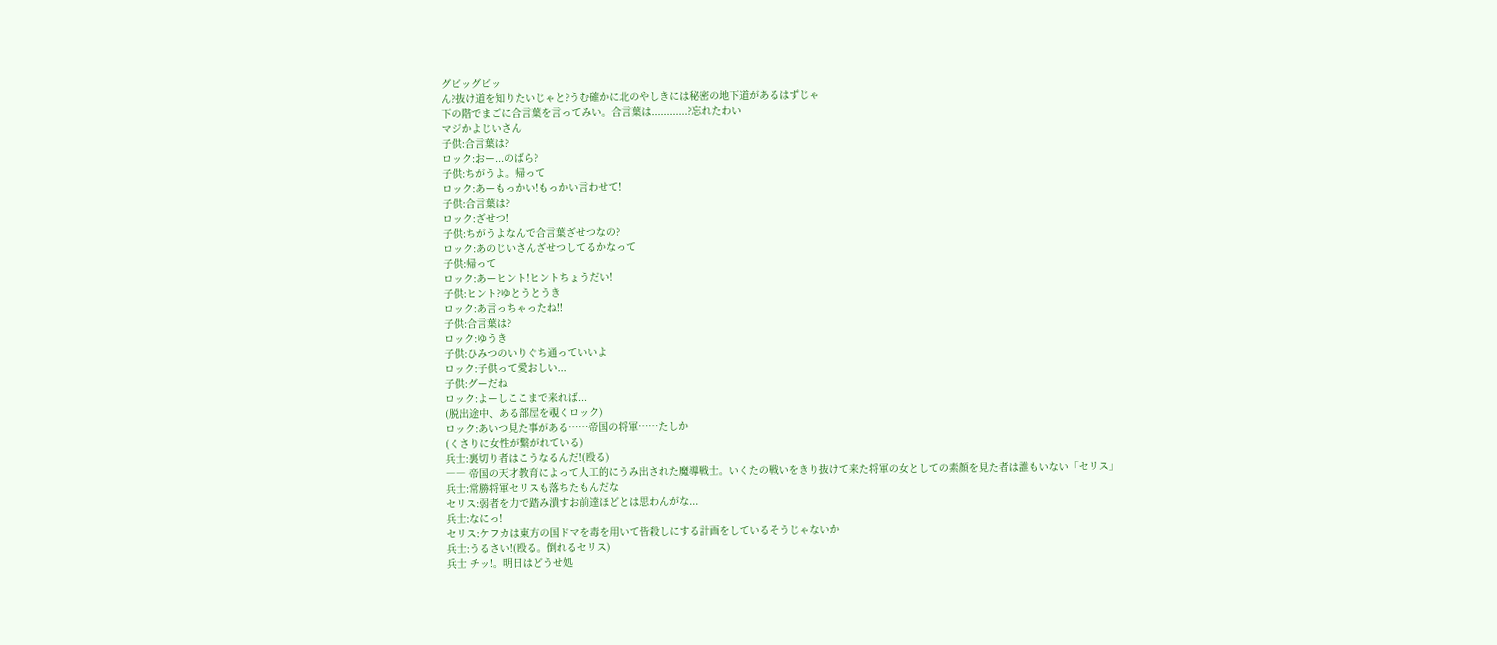グビッグビッ
ん?抜け道を知りたいじゃと?うむ確かに北のやしきには秘密の地下道があるはずじゃ
下の階でまごに合言葉を言ってみい。合言葉は............?忘れたわい
マジかよじいさん
子供:合言葉は?
ロック:おー...のばら?
子供:ちがうよ。帰って
ロック:あーもっかい!もっかい言わせて!
子供:合言葉は?
ロック:ざせつ!
子供:ちがうよなんで合言葉ざせつなの?
ロック:あのじいさんざせつしてるかなって
子供:帰って
ロック:あーヒント!ヒントちょうだい!
子供:ヒント?ゆとうとうき
ロック:あ言っちゃったね!!
子供:合言葉は?
ロック:ゆうき
子供:ひみつのいりぐち通っていいよ
ロック:子供って愛おしい...
子供:グーだね
ロック:よーしここまで来れば...
(脱出途中、ある部屋を覗くロック)
ロック:あいつ見た事がある……帝国の将軍……たしか
(くさりに女性が繋がれている)
兵士:裏切り者はこうなるんだ!(殴る)
―― 帝国の天才教育によって人工的にうみ出された魔導戦士。いくたの戦いをきり抜けて来た将軍の女としての素顔を見た者は誰もいない「セリス」
兵士:常勝将軍セリスも落ちたもんだな
セリス:弱者を力で踏み潰すお前達ほどとは思わんがな...
兵士:なにっ!
セリス:ケフカは東方の国ドマを毒を用いて皆殺しにする計画をしているそうじゃないか
兵士:うるさい!(殴る。倒れるセリス)
兵士 チッ!。明日はどうせ処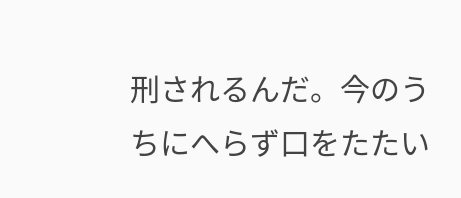刑されるんだ。今のうちにへらず口をたたい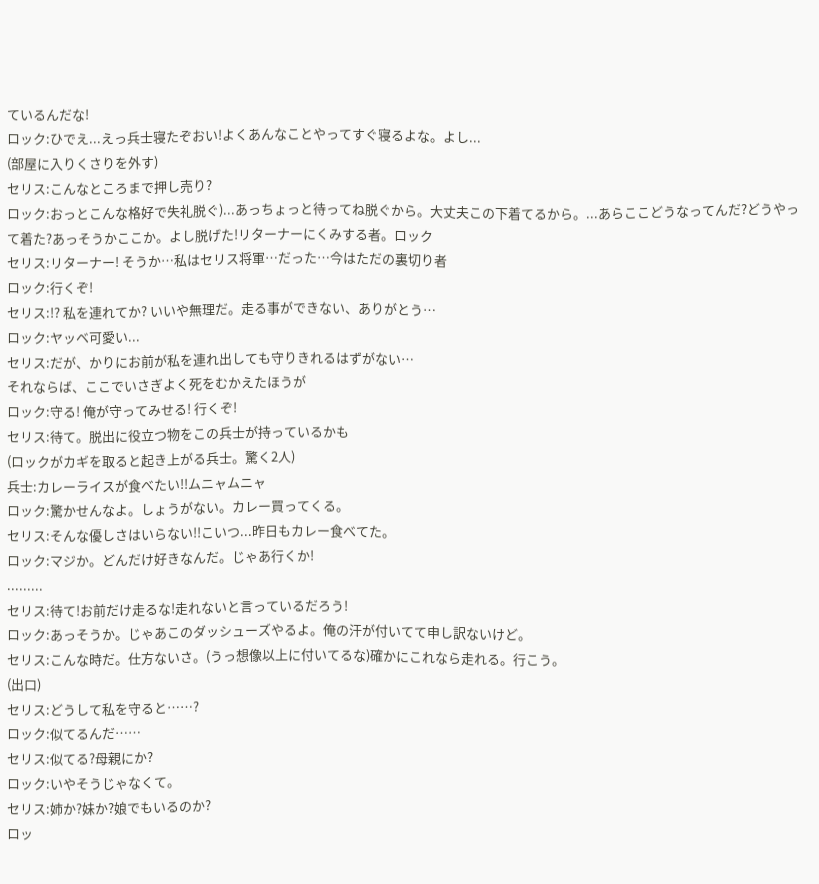ているんだな!
ロック:ひでえ...えっ兵士寝たぞおい!よくあんなことやってすぐ寝るよな。よし...
(部屋に入りくさりを外す)
セリス:こんなところまで押し売り?
ロック:おっとこんな格好で失礼脱ぐ)...あっちょっと待ってね脱ぐから。大丈夫この下着てるから。...あらここどうなってんだ?どうやって着た?あっそうかここか。よし脱げた!リターナーにくみする者。ロック
セリス:リターナー! そうか…私はセリス将軍…だった…今はただの裏切り者
ロック:行くぞ!
セリス:!? 私を連れてか? いいや無理だ。走る事ができない、ありがとう…
ロック:ヤッベ可愛い...
セリス:だが、かりにお前が私を連れ出しても守りきれるはずがない…
それならば、ここでいさぎよく死をむかえたほうが
ロック:守る! 俺が守ってみせる! 行くぞ!
セリス:待て。脱出に役立つ物をこの兵士が持っているかも
(ロックがカギを取ると起き上がる兵士。驚く2人)
兵士:カレーライスが食べたい!!ムニャムニャ
ロック:驚かせんなよ。しょうがない。カレー買ってくる。
セリス:そんな優しさはいらない!!こいつ...昨日もカレー食べてた。
ロック:マジか。どんだけ好きなんだ。じゃあ行くか!
.........
セリス:待て!お前だけ走るな!走れないと言っているだろう!
ロック:あっそうか。じゃあこのダッシューズやるよ。俺の汗が付いてて申し訳ないけど。
セリス:こんな時だ。仕方ないさ。(うっ想像以上に付いてるな)確かにこれなら走れる。行こう。
(出口)
セリス:どうして私を守ると……?
ロック:似てるんだ……
セリス:似てる?母親にか?
ロック:いやそうじゃなくて。
セリス:姉か?妹か?娘でもいるのか?
ロッ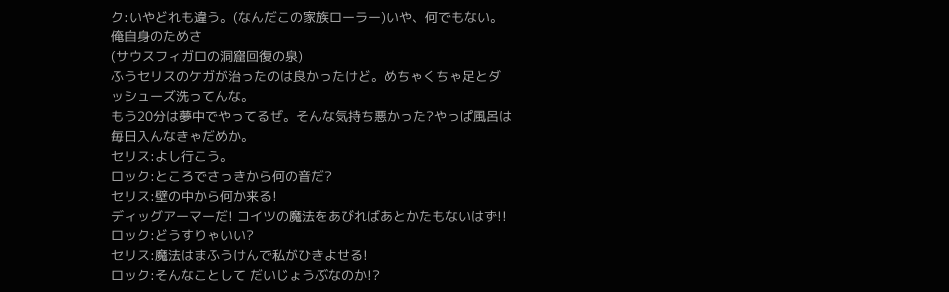ク:いやどれも違う。(なんだこの家族ローラー)いや、何でもない。俺自身のためさ
(サウスフィガロの洞窟回復の泉)
ふうセリスのケガが治ったのは良かったけど。めちゃくちゃ足とダッシューズ洗ってんな。
もう20分は夢中でやってるぜ。そんな気持ち悪かった?やっぱ風呂は毎日入んなきゃだめか。
セリス:よし行こう。
ロック:ところでさっきから何の音だ?
セリス:壁の中から何か来る!
ディッグアーマーだ! コイツの魔法をあびればあとかたもないはず!!
ロック:どうすりゃいい?
セリス:魔法はまふうけんで私がひきよせる!
ロック:そんなことして だいじょうぶなのか!?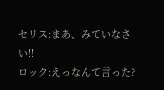セリス:まあ、みていなさい!!
ロック:えっなんて言った?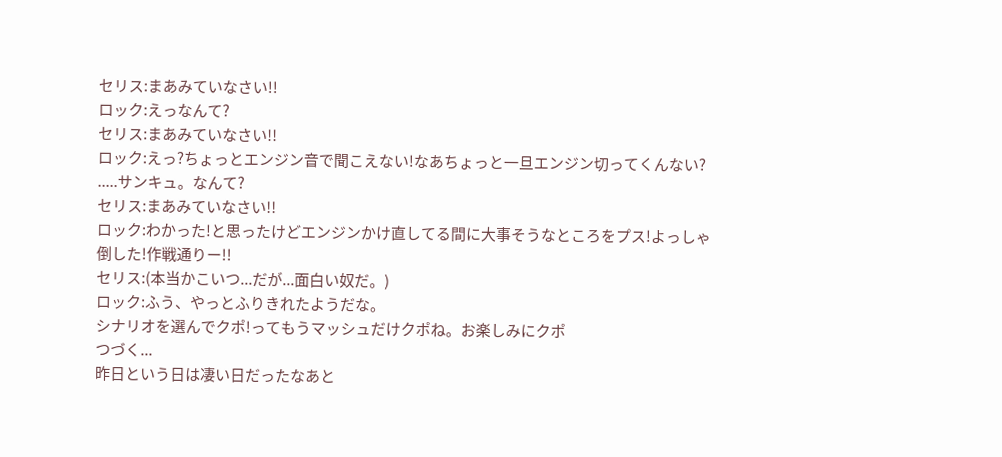セリス:まあみていなさい!!
ロック:えっなんて?
セリス:まあみていなさい!!
ロック:えっ?ちょっとエンジン音で聞こえない!なあちょっと一旦エンジン切ってくんない?
.....サンキュ。なんて?
セリス:まあみていなさい!!
ロック:わかった!と思ったけどエンジンかけ直してる間に大事そうなところをプス!よっしゃ倒した!作戦通りー!!
セリス:(本当かこいつ...だが...面白い奴だ。)
ロック:ふう、やっとふりきれたようだな。
シナリオを選んでクポ!ってもうマッシュだけクポね。お楽しみにクポ
つづく...
昨日という日は凄い日だったなあと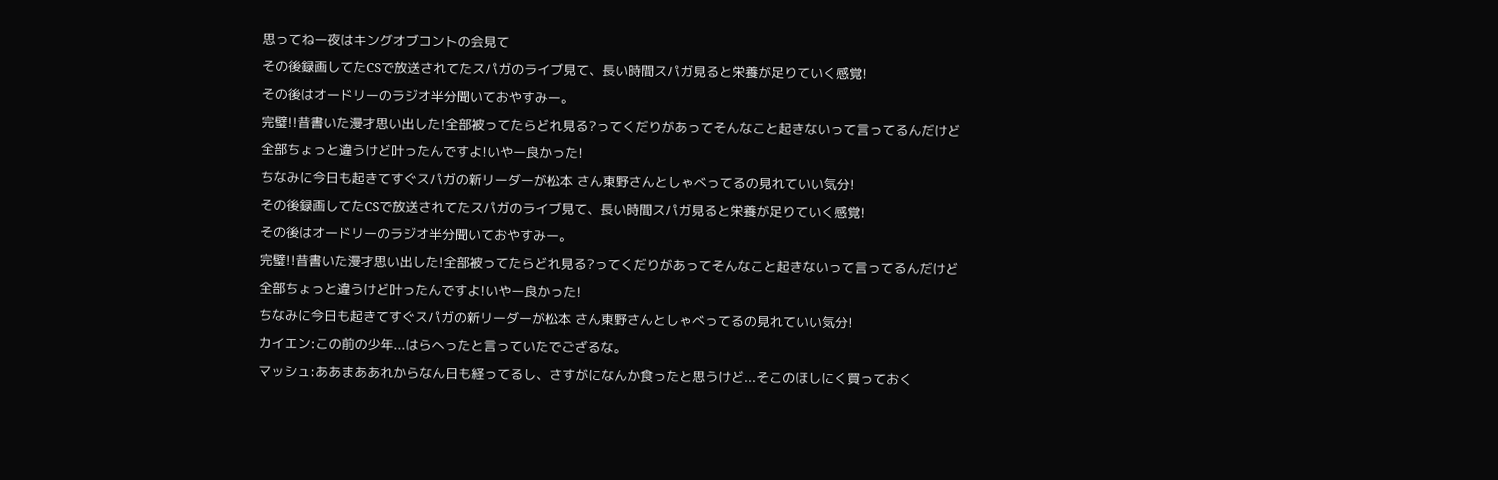思ってねー夜はキングオブコントの会見て
その後録画してたCSで放送されてたスパガのライブ見て、長い時間スパガ見ると栄養が足りていく感覚!
その後はオードリーのラジオ半分聞いておやすみー。
完璧!!昔書いた漫才思い出した!全部被ってたらどれ見る?ってくだりがあってそんなこと起きないって言ってるんだけど
全部ちょっと違うけど叶ったんですよ!いやー良かった!
ちなみに今日も起きてすぐスパガの新リーダーが松本 さん東野さんとしゃべってるの見れていい気分!
その後録画してたCSで放送されてたスパガのライブ見て、長い時間スパガ見ると栄養が足りていく感覚!
その後はオードリーのラジオ半分聞いておやすみー。
完璧!!昔書いた漫才思い出した!全部被ってたらどれ見る?ってくだりがあってそんなこと起きないって言ってるんだけど
全部ちょっと違うけど叶ったんですよ!いやー良かった!
ちなみに今日も起きてすぐスパガの新リーダーが松本 さん東野さんとしゃべってるの見れていい気分!
カイエン:この前の少年...はらへったと言っていたでござるな。
マッシュ:ああまああれからなん日も経ってるし、さすがになんか食ったと思うけど...そこのほしにく買っておく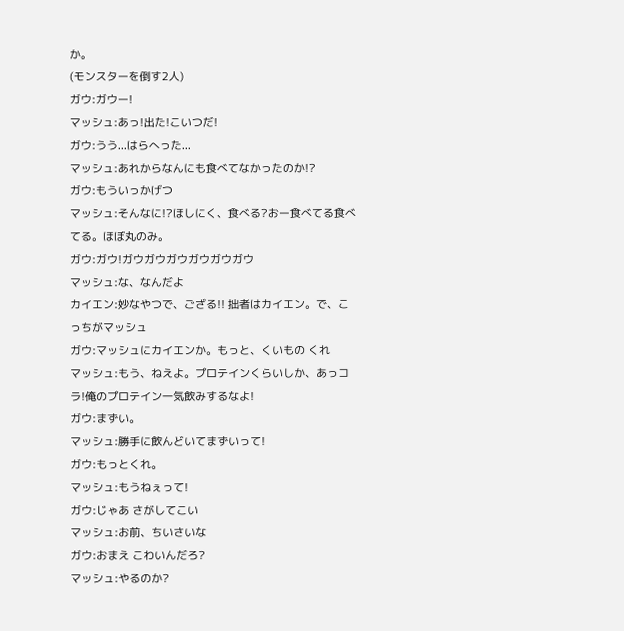か。
(モンスターを倒す2人)
ガウ:ガウー!
マッシュ:あっ!出た!こいつだ!
ガウ:うう...はらへった...
マッシュ:あれからなんにも食べてなかったのか!?
ガウ:もういっかげつ
マッシュ:そんなに!?ほしにく、食べる?おー食べてる食べてる。ほぼ丸のみ。
ガウ:ガウ!ガウガウガウガウガウガウ
マッシュ:な、なんだよ
カイエン:妙なやつで、ござる!! 拙者はカイエン。で、こっちがマッシュ
ガウ:マッシュにカイエンか。もっと、くいもの くれ
マッシュ:もう、ねえよ。プロテインくらいしか、あっコラ!俺のプロテイン一気飲みするなよ!
ガウ:まずい。
マッシュ:勝手に飲んどいてまずいって!
ガウ:もっとくれ。
マッシュ:もうねぇって!
ガウ:じゃあ さがしてこい
マッシュ:お前、ちいさいな
ガウ:おまえ こわいんだろ?
マッシュ:やるのか?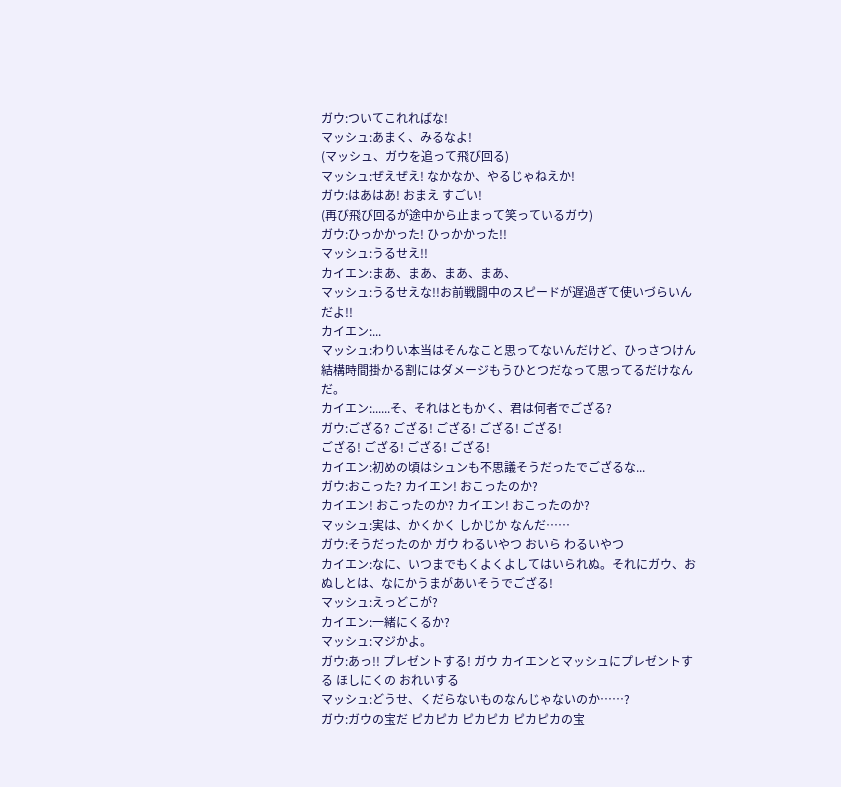ガウ:ついてこれればな!
マッシュ:あまく、みるなよ!
(マッシュ、ガウを追って飛び回る)
マッシュ:ぜえぜえ! なかなか、やるじゃねえか!
ガウ:はあはあ! おまえ すごい!
(再び飛び回るが途中から止まって笑っているガウ)
ガウ:ひっかかった! ひっかかった!!
マッシュ:うるせえ!!
カイエン:まあ、まあ、まあ、まあ、
マッシュ:うるせえな!!お前戦闘中のスピードが遅過ぎて使いづらいんだよ!!
カイエン:...
マッシュ:わりい本当はそんなこと思ってないんだけど、ひっさつけん結構時間掛かる割にはダメージもうひとつだなって思ってるだけなんだ。
カイエン:......そ、それはともかく、君は何者でござる?
ガウ:ござる? ござる! ござる! ござる! ござる!
ござる! ござる! ござる! ござる!
カイエン:初めの頃はシュンも不思議そうだったでござるな...
ガウ:おこった? カイエン! おこったのか?
カイエン! おこったのか? カイエン! おこったのか?
マッシュ:実は、かくかく しかじか なんだ……
ガウ:そうだったのか ガウ わるいやつ おいら わるいやつ
カイエン:なに、いつまでもくよくよしてはいられぬ。それにガウ、おぬしとは、なにかうまがあいそうでござる!
マッシュ:えっどこが?
カイエン:一緒にくるか?
マッシュ:マジかよ。
ガウ:あっ!! プレゼントする! ガウ カイエンとマッシュにプレゼントする ほしにくの おれいする
マッシュ:どうせ、くだらないものなんじゃないのか……?
ガウ:ガウの宝だ ピカピカ ピカピカ ピカピカの宝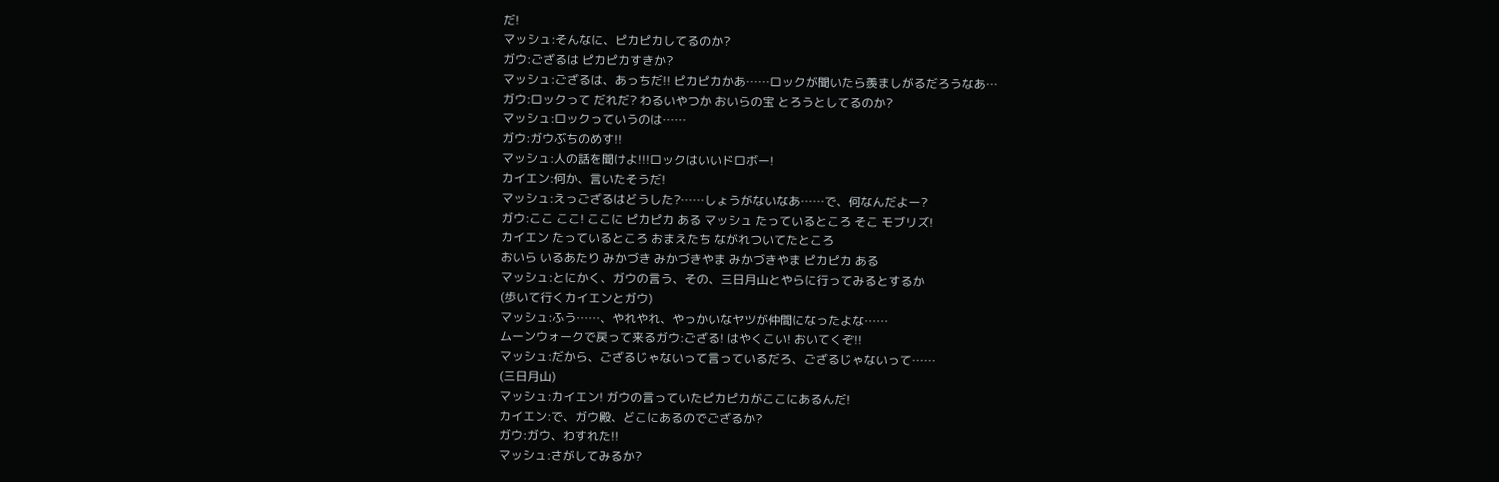だ!
マッシュ:そんなに、ピカピカしてるのか?
ガウ:ござるは ピカピカすきか?
マッシュ:ござるは、あっちだ!! ピカピカかあ……ロックが聞いたら羨ましがるだろうなあ…
ガウ:ロックって だれだ? わるいやつか おいらの宝 とろうとしてるのか?
マッシュ:ロックっていうのは……
ガウ:ガウぶちのめす!!
マッシュ:人の話を聞けよ!!!ロックはいいドロボー!
カイエン:何か、言いたそうだ!
マッシュ:えっござるはどうした?……しょうがないなあ……で、何なんだよー?
ガウ:ここ ここ! ここに ピカピカ ある マッシュ たっているところ そこ モブリズ!
カイエン たっているところ おまえたち ながれついてたところ
おいら いるあたり みかづき みかづきやま みかづきやま ピカピカ ある
マッシュ:とにかく、ガウの言う、その、三日月山とやらに行ってみるとするか
(歩いて行くカイエンとガウ)
マッシュ:ふう……、やれやれ、やっかいなヤツが仲間になったよな……
ムーンウォークで戻って来るガウ:ござる! はやくこい! おいてくぞ!!
マッシュ:だから、ござるじゃないって言っているだろ、ござるじゃないって……
(三日月山)
マッシュ:カイエン! ガウの言っていたピカピカがここにあるんだ!
カイエン:で、ガウ殿、どこにあるのでござるか?
ガウ:ガウ、わすれた!!
マッシュ:さがしてみるか?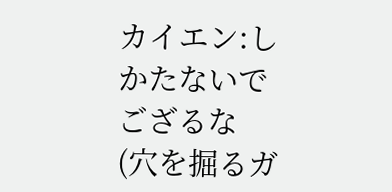カイエン:しかたないでござるな
(穴を掘るガ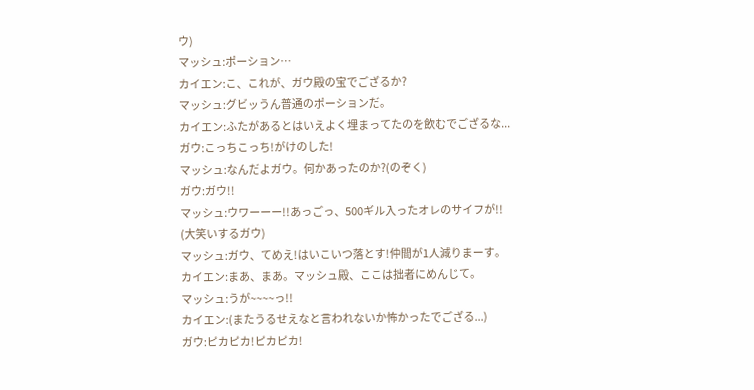ウ)
マッシュ:ポーション…
カイエン:こ、これが、ガウ殿の宝でござるか?
マッシュ:グビッうん普通のポーションだ。
カイエン:ふたがあるとはいえよく埋まってたのを飲むでござるな...
ガウ:こっちこっち!がけのした!
マッシュ:なんだよガウ。何かあったのか?(のぞく)
ガウ:ガウ!!
マッシュ:ウワーーー!!あっごっ、500ギル入ったオレのサイフが!!
(大笑いするガウ)
マッシュ:ガウ、てめえ!はいこいつ落とす!仲間が1人減りまーす。
カイエン:まあ、まあ。マッシュ殿、ここは拙者にめんじて。
マッシュ:うが~~~~っ!!
カイエン:(またうるせえなと言われないか怖かったでござる...)
ガウ:ピカピカ!ピカピカ!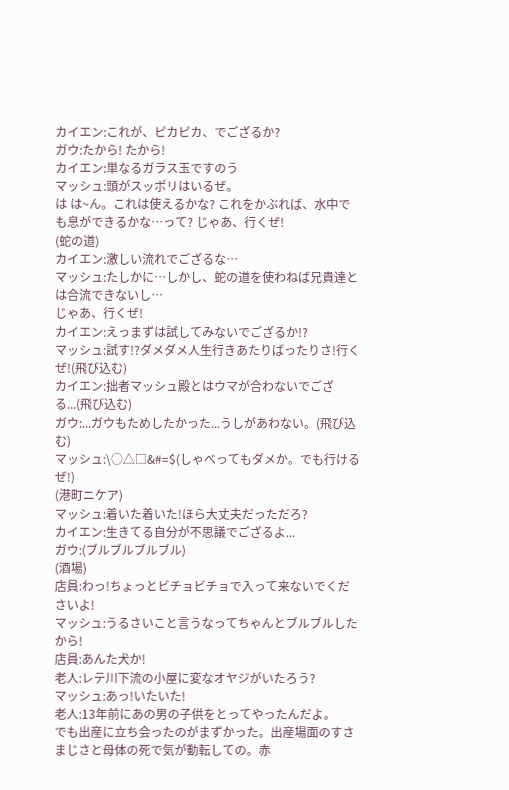カイエン:これが、ピカピカ、でござるか?
ガウ:たから! たから!
カイエン:単なるガラス玉ですのう
マッシュ:頭がスッポリはいるぜ。
は は~ん。これは使えるかな? これをかぶれば、水中でも息ができるかな…って? じゃあ、行くぜ!
(蛇の道)
カイエン:激しい流れでござるな…
マッシュ:たしかに…しかし、蛇の道を使わねば兄貴達とは合流できないし…
じゃあ、行くぜ!
カイエン:えっまずは試してみないでござるか!?
マッシュ:試す!?ダメダメ人生行きあたりばったりさ!行くぜ!(飛び込む)
カイエン:拙者マッシュ殿とはウマが合わないでござる...(飛び込む)
ガウ:...ガウもためしたかった...うしがあわない。(飛び込む)
マッシュ:\○△□&#=$(しゃべってもダメか。でも行けるぜ!)
(港町ニケア)
マッシュ:着いた着いた!ほら大丈夫だっただろ?
カイエン:生きてる自分が不思議でござるよ...
ガウ:(ブルブルブルブル)
(酒場)
店員:わっ!ちょっとビチョビチョで入って来ないでくださいよ!
マッシュ:うるさいこと言うなってちゃんとブルブルしたから!
店員:あんた犬か!
老人:レテ川下流の小屋に変なオヤジがいたろう?
マッシュ:あっ!いたいた!
老人:13年前にあの男の子供をとってやったんだよ。
でも出産に立ち会ったのがまずかった。出産場面のすさまじさと母体の死で気が動転しての。赤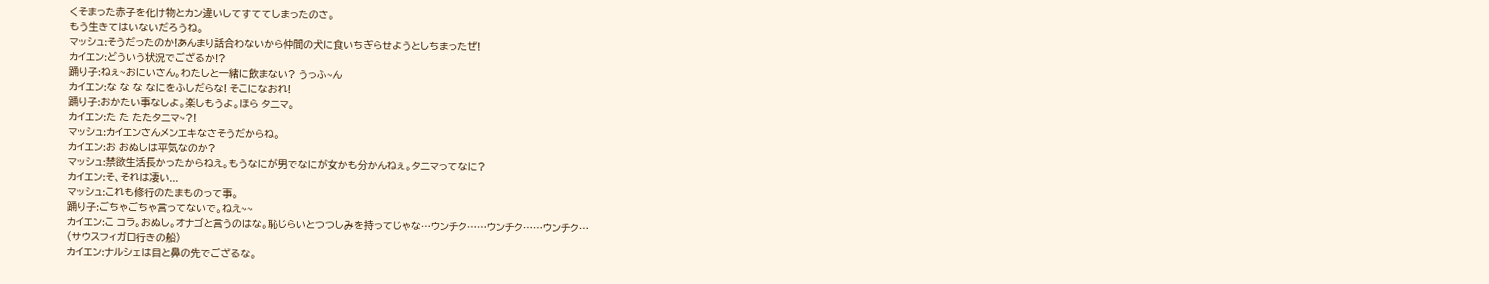くそまった赤子を化け物とカン違いしてすててしまったのさ。
もう生きてはいないだろうね。
マッシュ:そうだったのか!あんまり話合わないから仲間の犬に食いちぎらせようとしちまったぜ!
カイエン:どういう状況でござるか!?
踊り子:ねぇ~おにいさん。わたしと一緒に飲まない? うっふ~ん
カイエン:な な な なにをふしだらな! そこになおれ!
踊り子:おかたい事なしよ。楽しもうよ。ほら タニマ。
カイエン:た た たたタニマ~?!
マッシュ:カイエンさんメンエキなさそうだからね。
カイエン:お おぬしは平気なのか?
マッシュ:禁欲生活長かったからねえ。もうなにが男でなにが女かも分かんねぇ。タニマってなに?
カイエン:そ、それは凄い...
マッシュ:これも修行のたまものって事。
踊り子:ごちゃごちゃ言ってないで。ねえ~~
カイエン:こ コラ。おぬし。オナゴと言うのはな。恥じらいとつつしみを持ってじゃな…ウンチク……ウンチク……ウンチク…
(サウスフィガロ行きの船)
カイエン:ナルシェは目と鼻の先でござるな。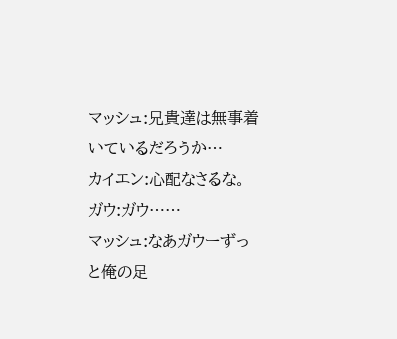マッシュ:兄貴達は無事着いているだろうか…
カイエン:心配なさるな。
ガウ:ガウ……
マッシュ:なあガウーずっと俺の足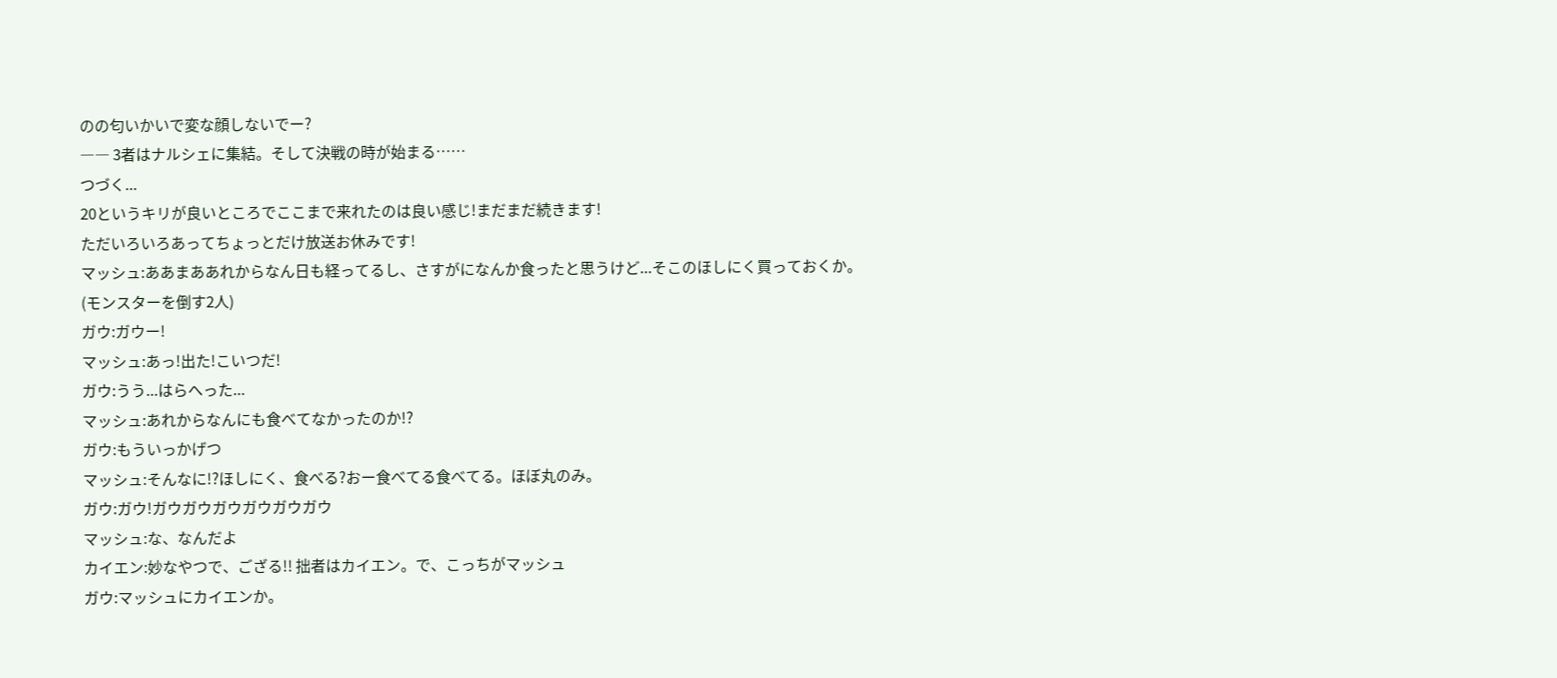のの匂いかいで変な顔しないでー?
―― 3者はナルシェに集結。そして決戦の時が始まる……
つづく...
20というキリが良いところでここまで来れたのは良い感じ!まだまだ続きます!
ただいろいろあってちょっとだけ放送お休みです!
マッシュ:ああまああれからなん日も経ってるし、さすがになんか食ったと思うけど...そこのほしにく買っておくか。
(モンスターを倒す2人)
ガウ:ガウー!
マッシュ:あっ!出た!こいつだ!
ガウ:うう...はらへった...
マッシュ:あれからなんにも食べてなかったのか!?
ガウ:もういっかげつ
マッシュ:そんなに!?ほしにく、食べる?おー食べてる食べてる。ほぼ丸のみ。
ガウ:ガウ!ガウガウガウガウガウガウ
マッシュ:な、なんだよ
カイエン:妙なやつで、ござる!! 拙者はカイエン。で、こっちがマッシュ
ガウ:マッシュにカイエンか。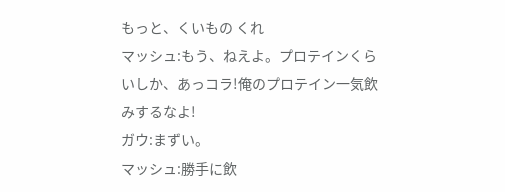もっと、くいもの くれ
マッシュ:もう、ねえよ。プロテインくらいしか、あっコラ!俺のプロテイン一気飲みするなよ!
ガウ:まずい。
マッシュ:勝手に飲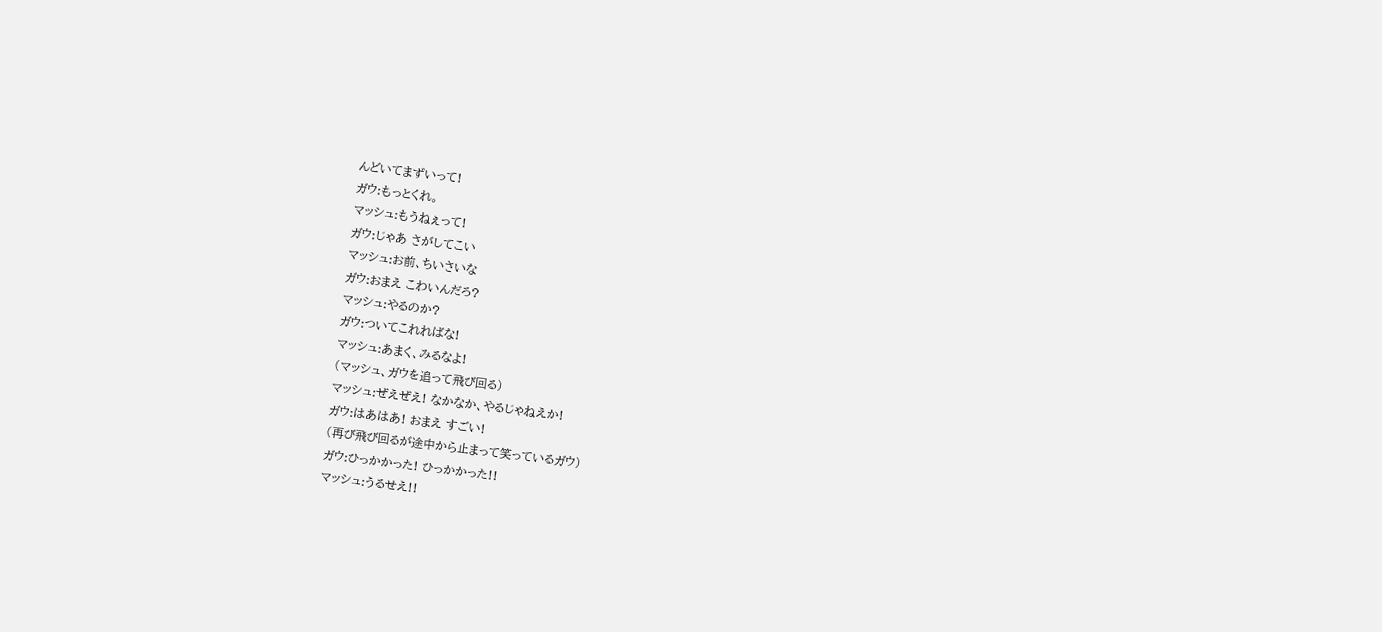んどいてまずいって!
ガウ:もっとくれ。
マッシュ:もうねぇって!
ガウ:じゃあ さがしてこい
マッシュ:お前、ちいさいな
ガウ:おまえ こわいんだろ?
マッシュ:やるのか?
ガウ:ついてこれればな!
マッシュ:あまく、みるなよ!
(マッシュ、ガウを追って飛び回る)
マッシュ:ぜえぜえ! なかなか、やるじゃねえか!
ガウ:はあはあ! おまえ すごい!
(再び飛び回るが途中から止まって笑っているガウ)
ガウ:ひっかかった! ひっかかった!!
マッシュ:うるせえ!!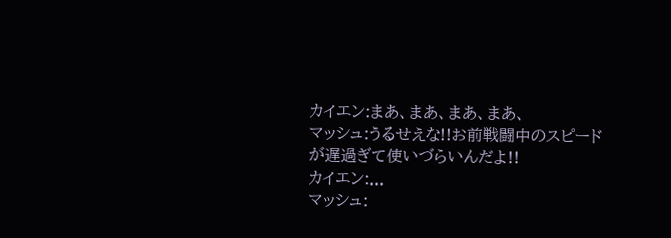カイエン:まあ、まあ、まあ、まあ、
マッシュ:うるせえな!!お前戦闘中のスピードが遅過ぎて使いづらいんだよ!!
カイエン:...
マッシュ: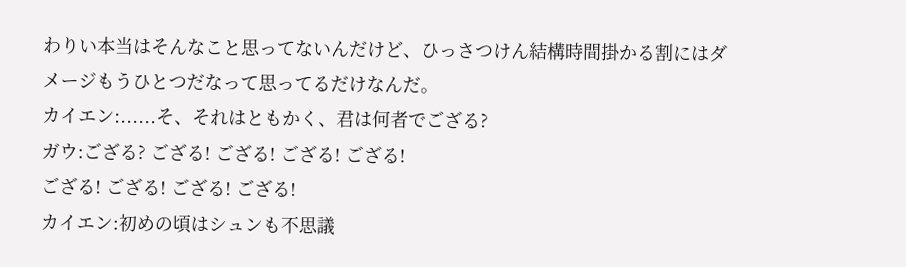わりい本当はそんなこと思ってないんだけど、ひっさつけん結構時間掛かる割にはダメージもうひとつだなって思ってるだけなんだ。
カイエン:......そ、それはともかく、君は何者でござる?
ガウ:ござる? ござる! ござる! ござる! ござる!
ござる! ござる! ござる! ござる!
カイエン:初めの頃はシュンも不思議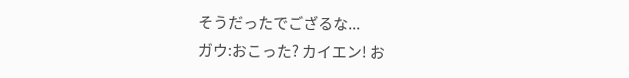そうだったでござるな...
ガウ:おこった? カイエン! お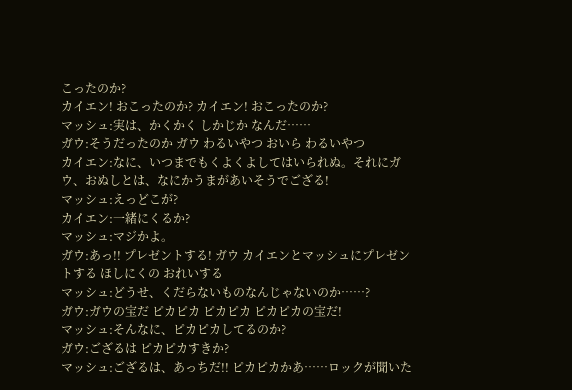こったのか?
カイエン! おこったのか? カイエン! おこったのか?
マッシュ:実は、かくかく しかじか なんだ……
ガウ:そうだったのか ガウ わるいやつ おいら わるいやつ
カイエン:なに、いつまでもくよくよしてはいられぬ。それにガウ、おぬしとは、なにかうまがあいそうでござる!
マッシュ:えっどこが?
カイエン:一緒にくるか?
マッシュ:マジかよ。
ガウ:あっ!! プレゼントする! ガウ カイエンとマッシュにプレゼントする ほしにくの おれいする
マッシュ:どうせ、くだらないものなんじゃないのか……?
ガウ:ガウの宝だ ピカピカ ピカピカ ピカピカの宝だ!
マッシュ:そんなに、ピカピカしてるのか?
ガウ:ござるは ピカピカすきか?
マッシュ:ござるは、あっちだ!! ピカピカかあ……ロックが聞いた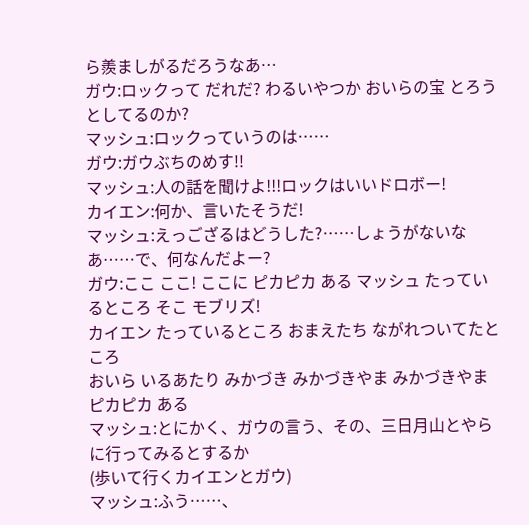ら羨ましがるだろうなあ…
ガウ:ロックって だれだ? わるいやつか おいらの宝 とろうとしてるのか?
マッシュ:ロックっていうのは……
ガウ:ガウぶちのめす!!
マッシュ:人の話を聞けよ!!!ロックはいいドロボー!
カイエン:何か、言いたそうだ!
マッシュ:えっござるはどうした?……しょうがないなあ……で、何なんだよー?
ガウ:ここ ここ! ここに ピカピカ ある マッシュ たっているところ そこ モブリズ!
カイエン たっているところ おまえたち ながれついてたところ
おいら いるあたり みかづき みかづきやま みかづきやま ピカピカ ある
マッシュ:とにかく、ガウの言う、その、三日月山とやらに行ってみるとするか
(歩いて行くカイエンとガウ)
マッシュ:ふう……、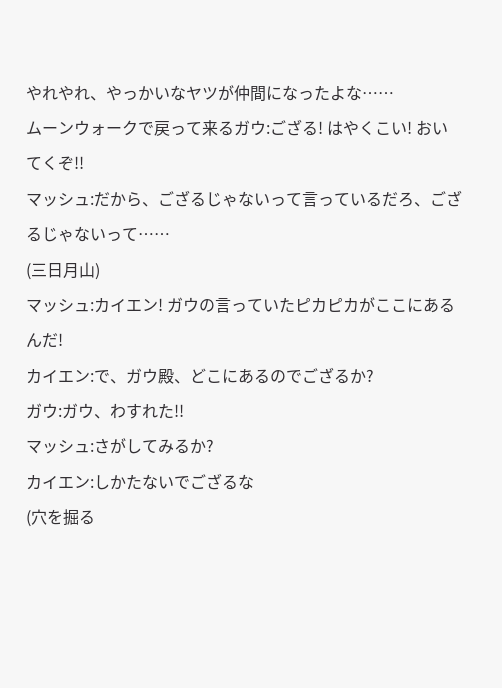やれやれ、やっかいなヤツが仲間になったよな……
ムーンウォークで戻って来るガウ:ござる! はやくこい! おいてくぞ!!
マッシュ:だから、ござるじゃないって言っているだろ、ござるじゃないって……
(三日月山)
マッシュ:カイエン! ガウの言っていたピカピカがここにあるんだ!
カイエン:で、ガウ殿、どこにあるのでござるか?
ガウ:ガウ、わすれた!!
マッシュ:さがしてみるか?
カイエン:しかたないでござるな
(穴を掘る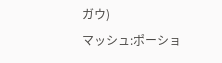ガウ)
マッシュ:ポーショ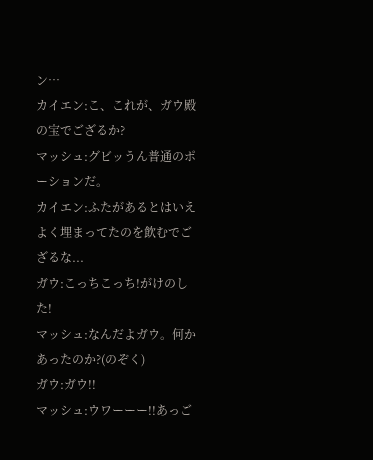ン…
カイエン:こ、これが、ガウ殿の宝でござるか?
マッシュ:グビッうん普通のポーションだ。
カイエン:ふたがあるとはいえよく埋まってたのを飲むでござるな...
ガウ:こっちこっち!がけのした!
マッシュ:なんだよガウ。何かあったのか?(のぞく)
ガウ:ガウ!!
マッシュ:ウワーーー!!あっご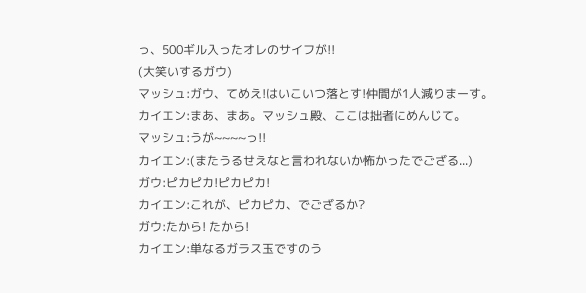っ、500ギル入ったオレのサイフが!!
(大笑いするガウ)
マッシュ:ガウ、てめえ!はいこいつ落とす!仲間が1人減りまーす。
カイエン:まあ、まあ。マッシュ殿、ここは拙者にめんじて。
マッシュ:うが~~~~っ!!
カイエン:(またうるせえなと言われないか怖かったでござる...)
ガウ:ピカピカ!ピカピカ!
カイエン:これが、ピカピカ、でござるか?
ガウ:たから! たから!
カイエン:単なるガラス玉ですのう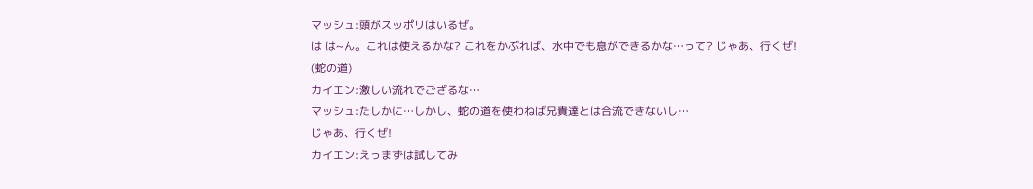マッシュ:頭がスッポリはいるぜ。
は は~ん。これは使えるかな? これをかぶれば、水中でも息ができるかな…って? じゃあ、行くぜ!
(蛇の道)
カイエン:激しい流れでござるな…
マッシュ:たしかに…しかし、蛇の道を使わねば兄貴達とは合流できないし…
じゃあ、行くぜ!
カイエン:えっまずは試してみ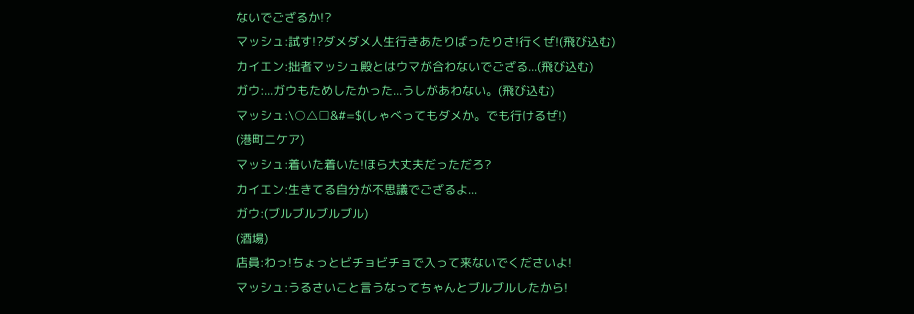ないでござるか!?
マッシュ:試す!?ダメダメ人生行きあたりばったりさ!行くぜ!(飛び込む)
カイエン:拙者マッシュ殿とはウマが合わないでござる...(飛び込む)
ガウ:...ガウもためしたかった...うしがあわない。(飛び込む)
マッシュ:\○△□&#=$(しゃべってもダメか。でも行けるぜ!)
(港町ニケア)
マッシュ:着いた着いた!ほら大丈夫だっただろ?
カイエン:生きてる自分が不思議でござるよ...
ガウ:(ブルブルブルブル)
(酒場)
店員:わっ!ちょっとビチョビチョで入って来ないでくださいよ!
マッシュ:うるさいこと言うなってちゃんとブルブルしたから!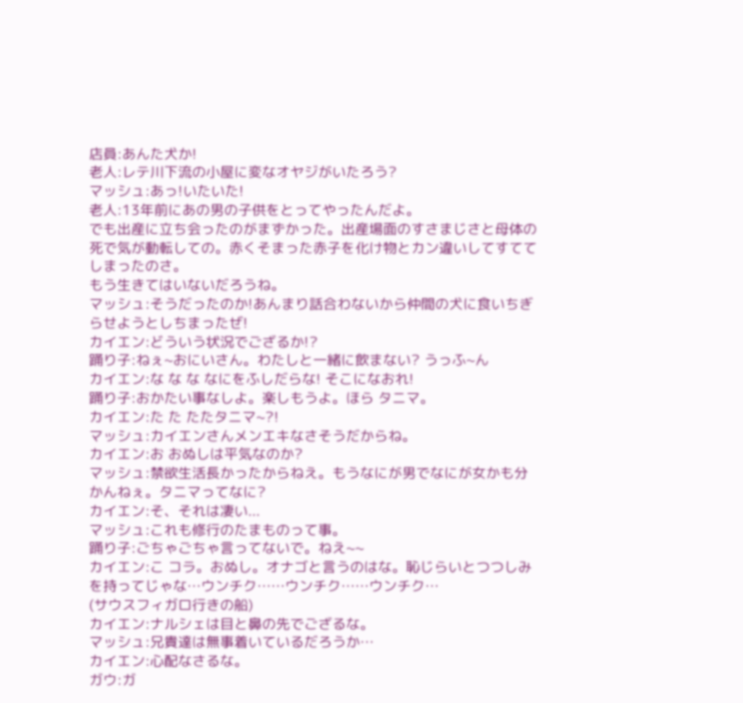店員:あんた犬か!
老人:レテ川下流の小屋に変なオヤジがいたろう?
マッシュ:あっ!いたいた!
老人:13年前にあの男の子供をとってやったんだよ。
でも出産に立ち会ったのがまずかった。出産場面のすさまじさと母体の死で気が動転しての。赤くそまった赤子を化け物とカン違いしてすててしまったのさ。
もう生きてはいないだろうね。
マッシュ:そうだったのか!あんまり話合わないから仲間の犬に食いちぎらせようとしちまったぜ!
カイエン:どういう状況でござるか!?
踊り子:ねぇ~おにいさん。わたしと一緒に飲まない? うっふ~ん
カイエン:な な な なにをふしだらな! そこになおれ!
踊り子:おかたい事なしよ。楽しもうよ。ほら タニマ。
カイエン:た た たたタニマ~?!
マッシュ:カイエンさんメンエキなさそうだからね。
カイエン:お おぬしは平気なのか?
マッシュ:禁欲生活長かったからねえ。もうなにが男でなにが女かも分かんねぇ。タニマってなに?
カイエン:そ、それは凄い...
マッシュ:これも修行のたまものって事。
踊り子:ごちゃごちゃ言ってないで。ねえ~~
カイエン:こ コラ。おぬし。オナゴと言うのはな。恥じらいとつつしみを持ってじゃな…ウンチク……ウンチク……ウンチク…
(サウスフィガロ行きの船)
カイエン:ナルシェは目と鼻の先でござるな。
マッシュ:兄貴達は無事着いているだろうか…
カイエン:心配なさるな。
ガウ:ガ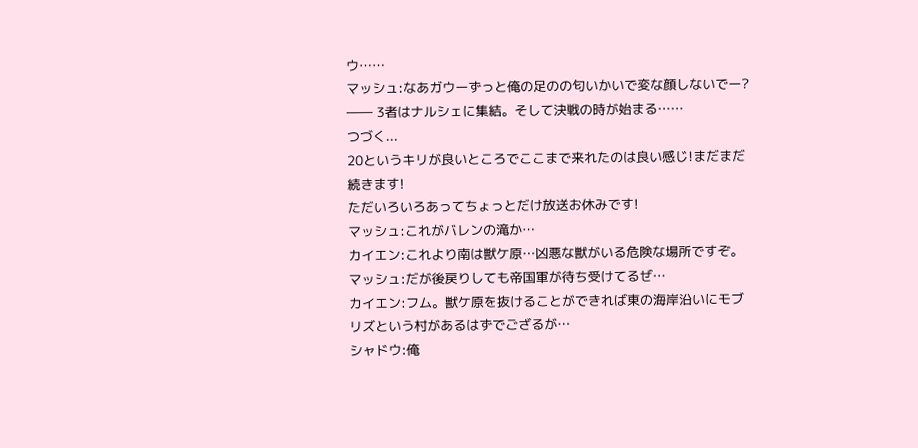ウ……
マッシュ:なあガウーずっと俺の足のの匂いかいで変な顔しないでー?
―― 3者はナルシェに集結。そして決戦の時が始まる……
つづく...
20というキリが良いところでここまで来れたのは良い感じ!まだまだ続きます!
ただいろいろあってちょっとだけ放送お休みです!
マッシュ:これがバレンの滝か…
カイエン:これより南は獣ケ原…凶悪な獣がいる危険な場所ですぞ。
マッシュ:だが後戻りしても帝国軍が待ち受けてるぜ…
カイエン:フム。獣ケ原を抜けることができれば東の海岸沿いにモブリズという村があるはずでござるが…
シャドウ:俺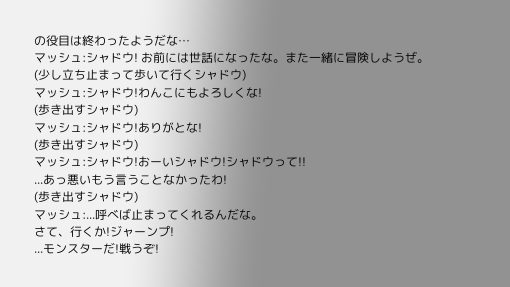の役目は終わったようだな…
マッシュ:シャドウ! お前には世話になったな。また一緒に冒険しようぜ。
(少し立ち止まって歩いて行くシャドウ)
マッシュ:シャドウ!わんこにもよろしくな!
(歩き出すシャドウ)
マッシュ:シャドウ!ありがとな!
(歩き出すシャドウ)
マッシュ:シャドウ!おーいシャドウ!シャドウって!!
...あっ悪いもう言うことなかったわ!
(歩き出すシャドウ)
マッシュ:...呼べば止まってくれるんだな。
さて、行くか!ジャーンプ!
...モンスターだ!戦うぞ!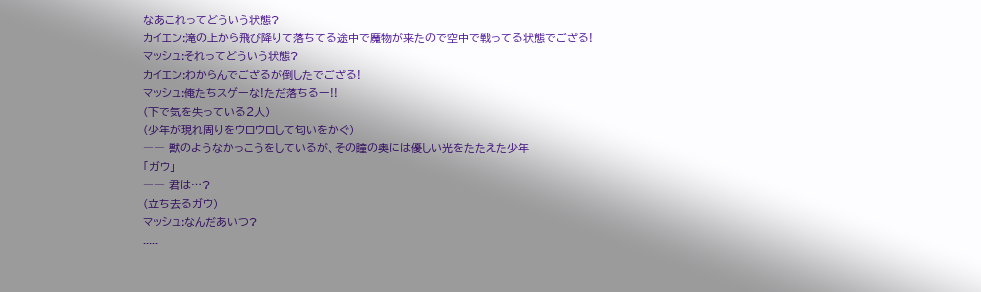なあこれってどういう状態?
カイエン:滝の上から飛び降りて落ちてる途中で魔物が来たので空中で戦ってる状態でござる!
マッシュ:それってどういう状態?
カイエン:わからんでござるが倒したでござる!
マッシュ:俺たちスゲーな!ただ落ちるー!!
(下で気を失っている2人)
(少年が現れ周りをウロウロして匂いをかぐ)
―― 獣のようなかっこうをしているが、その瞳の奥には優しい光をたたえた少年
「ガウ」
―― 君は…?
(立ち去るガウ)
マッシュ:なんだあいつ?
.....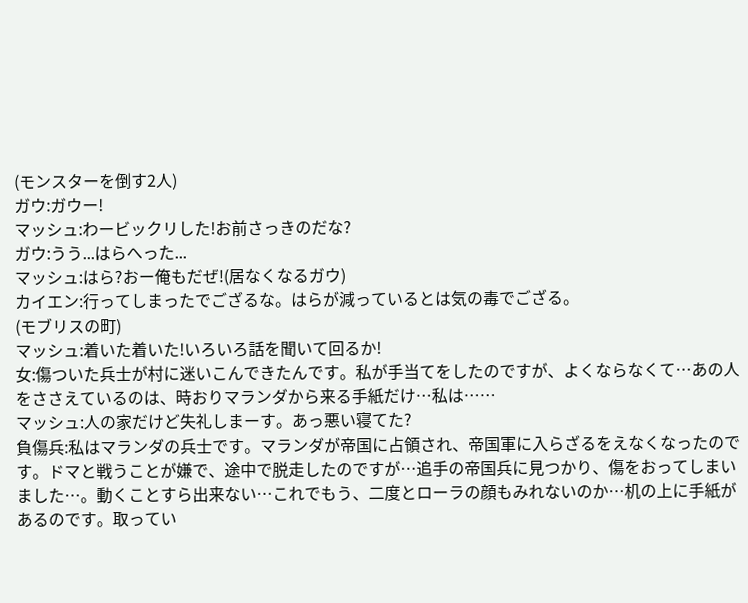(モンスターを倒す2人)
ガウ:ガウー!
マッシュ:わービックリした!お前さっきのだな?
ガウ:うう...はらへった...
マッシュ:はら?おー俺もだぜ!(居なくなるガウ)
カイエン:行ってしまったでござるな。はらが減っているとは気の毒でござる。
(モブリスの町)
マッシュ:着いた着いた!いろいろ話を聞いて回るか!
女:傷ついた兵士が村に迷いこんできたんです。私が手当てをしたのですが、よくならなくて…あの人をささえているのは、時おりマランダから来る手紙だけ…私は……
マッシュ:人の家だけど失礼しまーす。あっ悪い寝てた?
負傷兵:私はマランダの兵士です。マランダが帝国に占領され、帝国軍に入らざるをえなくなったのです。ドマと戦うことが嫌で、途中で脱走したのですが…追手の帝国兵に見つかり、傷をおってしまいました…。動くことすら出来ない…これでもう、二度とローラの顔もみれないのか…机の上に手紙があるのです。取ってい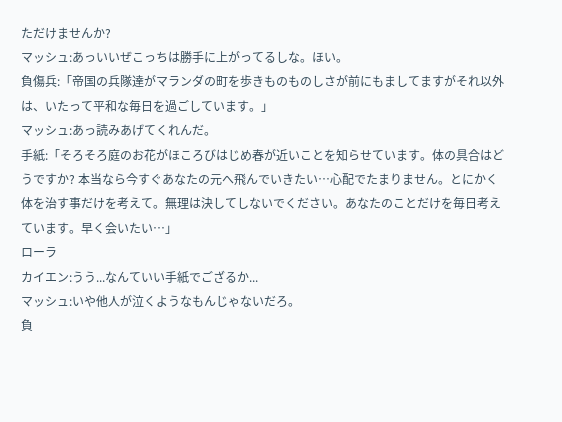ただけませんか?
マッシュ:あっいいぜこっちは勝手に上がってるしな。ほい。
負傷兵:「帝国の兵隊達がマランダの町を歩きものものしさが前にもましてますがそれ以外は、いたって平和な毎日を過ごしています。」
マッシュ:あっ読みあげてくれんだ。
手紙:「そろそろ庭のお花がほころびはじめ春が近いことを知らせています。体の具合はどうですか? 本当なら今すぐあなたの元へ飛んでいきたい…心配でたまりません。とにかく体を治す事だけを考えて。無理は決してしないでください。あなたのことだけを毎日考えています。早く会いたい…」
ローラ
カイエン:うう...なんていい手紙でござるか...
マッシュ:いや他人が泣くようなもんじゃないだろ。
負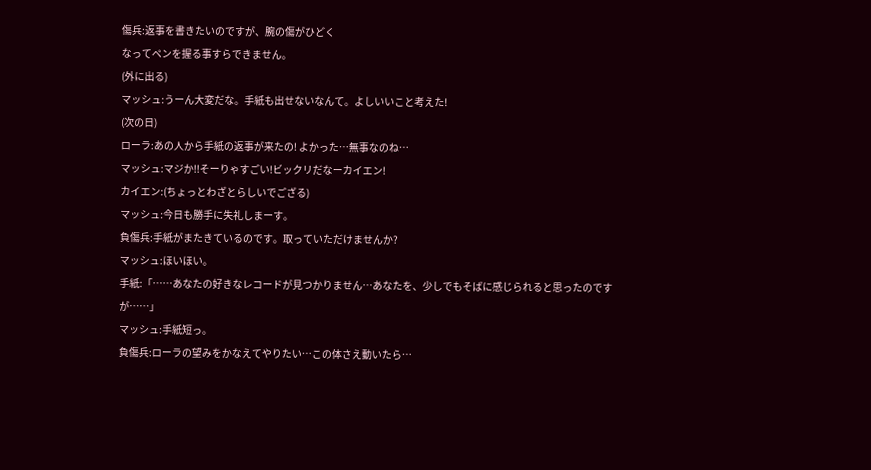傷兵:返事を書きたいのですが、腕の傷がひどく
なってペンを握る事すらできません。
(外に出る)
マッシュ:うーん大変だな。手紙も出せないなんて。よしいいこと考えた!
(次の日)
ローラ:あの人から手紙の返事が来たの! よかった…無事なのね…
マッシュ:マジか!!そーりゃすごい!ビックリだなーカイエン!
カイエン:(ちょっとわざとらしいでござる)
マッシュ:今日も勝手に失礼しまーす。
負傷兵:手紙がまたきているのです。取っていただけませんか?
マッシュ:ほいほい。
手紙:「……あなたの好きなレコードが見つかりません…あなたを、少しでもそばに感じられると思ったのですが……」
マッシュ:手紙短っ。
負傷兵:ローラの望みをかなえてやりたい…この体さえ動いたら…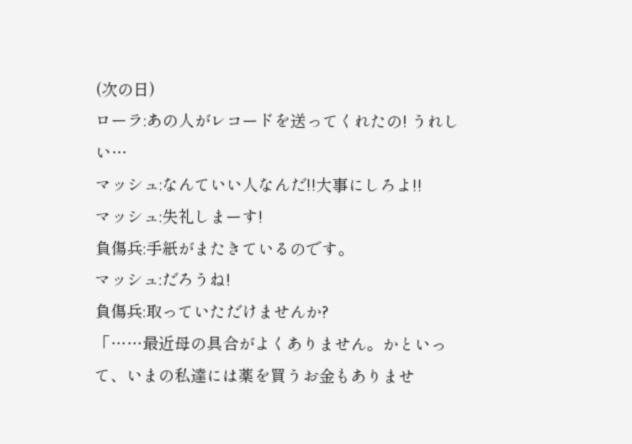(次の日)
ローラ:あの人がレコードを送ってくれたの! うれしい…
マッシュ:なんていい人なんだ!!大事にしろよ!!
マッシュ:失礼しまーす!
負傷兵:手紙がまたきているのです。
マッシュ:だろうね!
負傷兵:取っていただけませんか?
「……最近母の具合がよくありません。かといって、いまの私達には薬を買うお金もありませ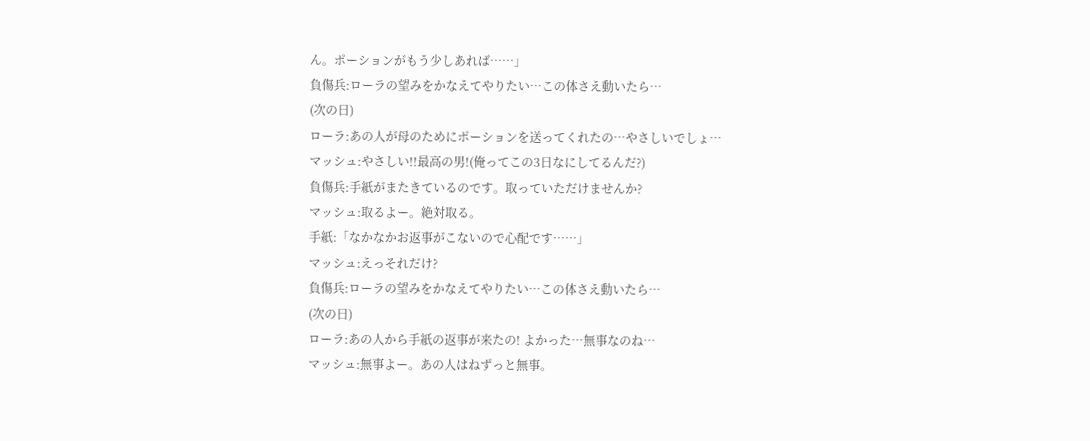ん。ポーションがもう少しあれば……」
負傷兵:ローラの望みをかなえてやりたい…この体さえ動いたら…
(次の日)
ローラ:あの人が母のためにポーションを送ってくれたの…やさしいでしょ…
マッシュ:やさしい!!最高の男!(俺ってこの3日なにしてるんだ?)
負傷兵:手紙がまたきているのです。取っていただけませんか?
マッシュ:取るよー。絶対取る。
手紙:「なかなかお返事がこないので心配です……」
マッシュ:えっそれだけ?
負傷兵:ローラの望みをかなえてやりたい…この体さえ動いたら…
(次の日)
ローラ:あの人から手紙の返事が来たの! よかった…無事なのね…
マッシュ:無事よー。あの人はねずっと無事。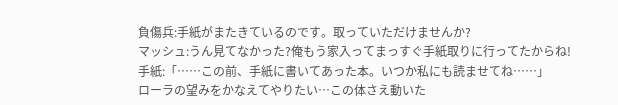負傷兵:手紙がまたきているのです。取っていただけませんか?
マッシュ:うん見てなかった?俺もう家入ってまっすぐ手紙取りに行ってたからね!
手紙:「……この前、手紙に書いてあった本。いつか私にも読ませてね……」
ローラの望みをかなえてやりたい…この体さえ動いた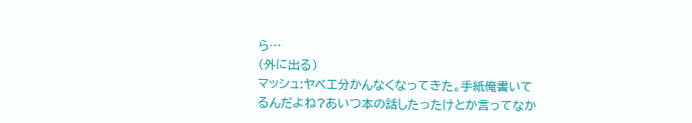ら…
(外に出る)
マッシュ:ヤベエ分かんなくなってきた。手紙俺書いてるんだよね?あいつ本の話したったけとか言ってなか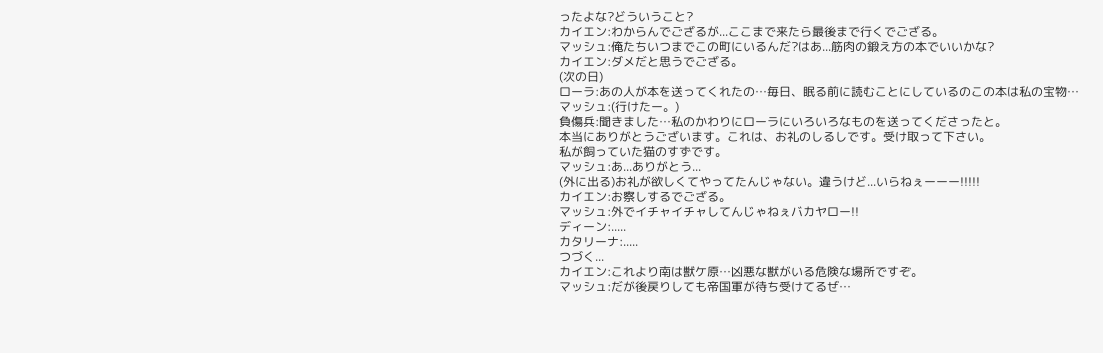ったよな?どういうこと?
カイエン:わからんでござるが...ここまで来たら最後まで行くでござる。
マッシュ:俺たちいつまでこの町にいるんだ?はあ...筋肉の鍛え方の本でいいかな?
カイエン:ダメだと思うでござる。
(次の日)
ローラ:あの人が本を送ってくれたの…毎日、眠る前に読むことにしているのこの本は私の宝物…
マッシュ:(行けたー。)
負傷兵:聞きました…私のかわりにローラにいろいろなものを送ってくださったと。
本当にありがとうございます。これは、お礼のしるしです。受け取って下さい。
私が飼っていた猫のすずです。
マッシュ:あ...ありがとう...
(外に出る)お礼が欲しくてやってたんじゃない。違うけど...いらねぇーーー!!!!!
カイエン:お察しするでござる。
マッシュ:外でイチャイチャしてんじゃねぇバカヤロー!!
ディーン:.....
カタリーナ:.....
つづく...
カイエン:これより南は獣ケ原…凶悪な獣がいる危険な場所ですぞ。
マッシュ:だが後戻りしても帝国軍が待ち受けてるぜ…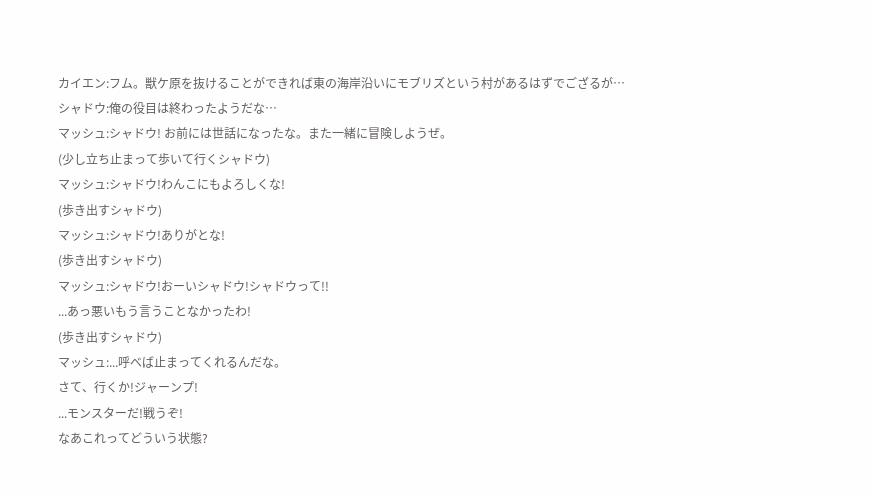カイエン:フム。獣ケ原を抜けることができれば東の海岸沿いにモブリズという村があるはずでござるが…
シャドウ:俺の役目は終わったようだな…
マッシュ:シャドウ! お前には世話になったな。また一緒に冒険しようぜ。
(少し立ち止まって歩いて行くシャドウ)
マッシュ:シャドウ!わんこにもよろしくな!
(歩き出すシャドウ)
マッシュ:シャドウ!ありがとな!
(歩き出すシャドウ)
マッシュ:シャドウ!おーいシャドウ!シャドウって!!
...あっ悪いもう言うことなかったわ!
(歩き出すシャドウ)
マッシュ:...呼べば止まってくれるんだな。
さて、行くか!ジャーンプ!
...モンスターだ!戦うぞ!
なあこれってどういう状態?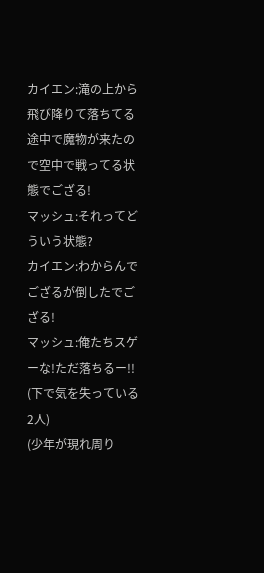カイエン:滝の上から飛び降りて落ちてる途中で魔物が来たので空中で戦ってる状態でござる!
マッシュ:それってどういう状態?
カイエン:わからんでござるが倒したでござる!
マッシュ:俺たちスゲーな!ただ落ちるー!!
(下で気を失っている2人)
(少年が現れ周り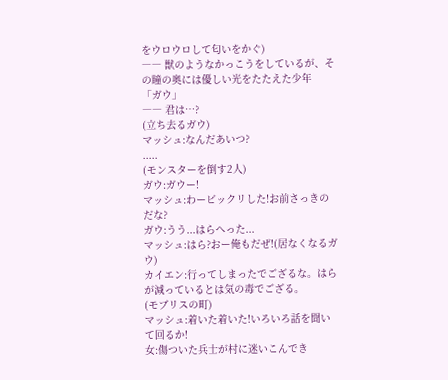をウロウロして匂いをかぐ)
―― 獣のようなかっこうをしているが、その瞳の奥には優しい光をたたえた少年
「ガウ」
―― 君は…?
(立ち去るガウ)
マッシュ:なんだあいつ?
.....
(モンスターを倒す2人)
ガウ:ガウー!
マッシュ:わービックリした!お前さっきのだな?
ガウ:うう...はらへった...
マッシュ:はら?おー俺もだぜ!(居なくなるガウ)
カイエン:行ってしまったでござるな。はらが減っているとは気の毒でござる。
(モブリスの町)
マッシュ:着いた着いた!いろいろ話を聞いて回るか!
女:傷ついた兵士が村に迷いこんでき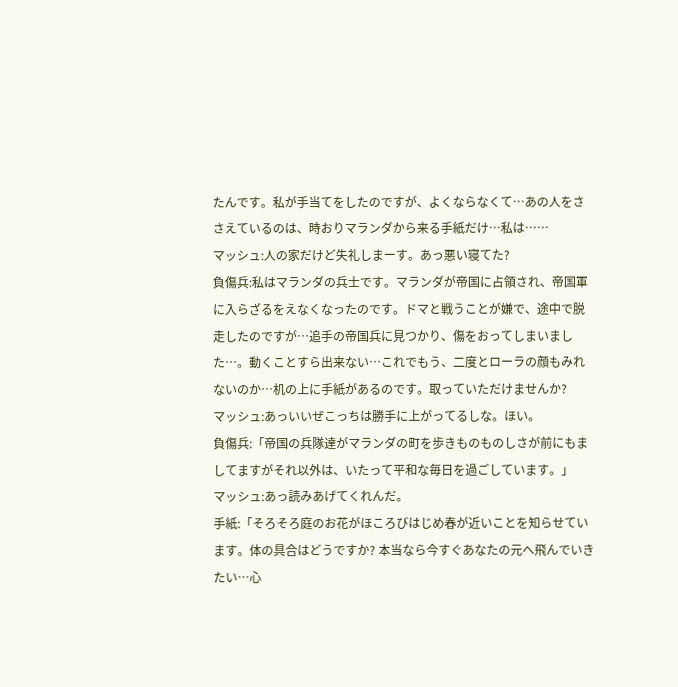たんです。私が手当てをしたのですが、よくならなくて…あの人をささえているのは、時おりマランダから来る手紙だけ…私は……
マッシュ:人の家だけど失礼しまーす。あっ悪い寝てた?
負傷兵:私はマランダの兵士です。マランダが帝国に占領され、帝国軍に入らざるをえなくなったのです。ドマと戦うことが嫌で、途中で脱走したのですが…追手の帝国兵に見つかり、傷をおってしまいました…。動くことすら出来ない…これでもう、二度とローラの顔もみれないのか…机の上に手紙があるのです。取っていただけませんか?
マッシュ:あっいいぜこっちは勝手に上がってるしな。ほい。
負傷兵:「帝国の兵隊達がマランダの町を歩きものものしさが前にもましてますがそれ以外は、いたって平和な毎日を過ごしています。」
マッシュ:あっ読みあげてくれんだ。
手紙:「そろそろ庭のお花がほころびはじめ春が近いことを知らせています。体の具合はどうですか? 本当なら今すぐあなたの元へ飛んでいきたい…心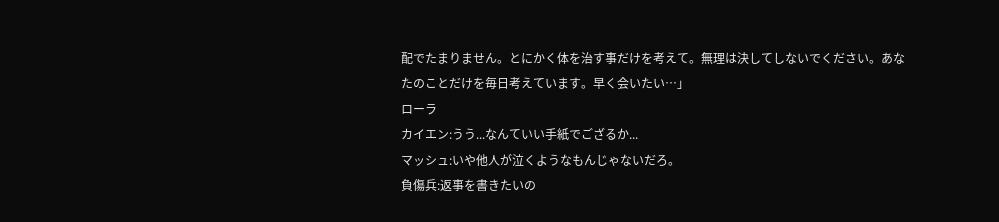配でたまりません。とにかく体を治す事だけを考えて。無理は決してしないでください。あなたのことだけを毎日考えています。早く会いたい…」
ローラ
カイエン:うう...なんていい手紙でござるか...
マッシュ:いや他人が泣くようなもんじゃないだろ。
負傷兵:返事を書きたいの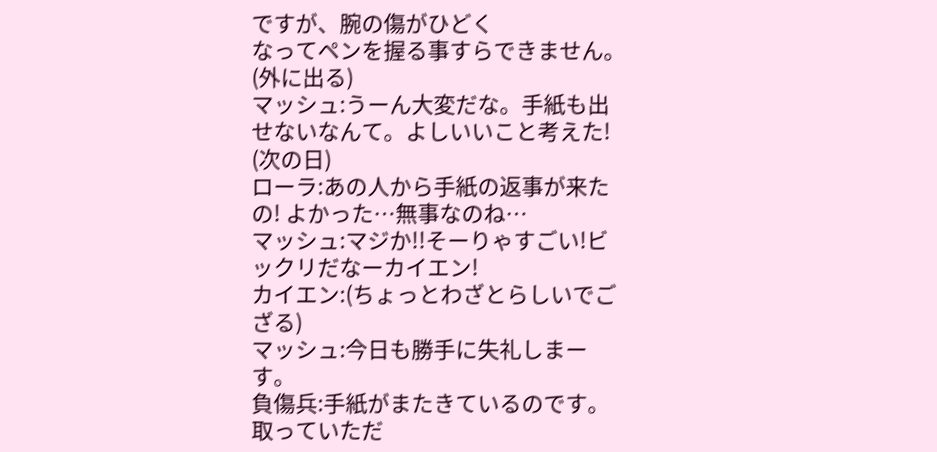ですが、腕の傷がひどく
なってペンを握る事すらできません。
(外に出る)
マッシュ:うーん大変だな。手紙も出せないなんて。よしいいこと考えた!
(次の日)
ローラ:あの人から手紙の返事が来たの! よかった…無事なのね…
マッシュ:マジか!!そーりゃすごい!ビックリだなーカイエン!
カイエン:(ちょっとわざとらしいでござる)
マッシュ:今日も勝手に失礼しまーす。
負傷兵:手紙がまたきているのです。取っていただ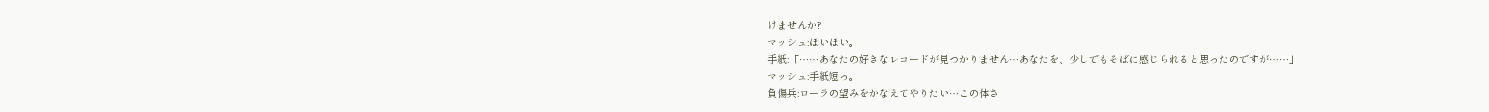けませんか?
マッシュ:ほいほい。
手紙:「……あなたの好きなレコードが見つかりません…あなたを、少しでもそばに感じられると思ったのですが……」
マッシュ:手紙短っ。
負傷兵:ローラの望みをかなえてやりたい…この体さ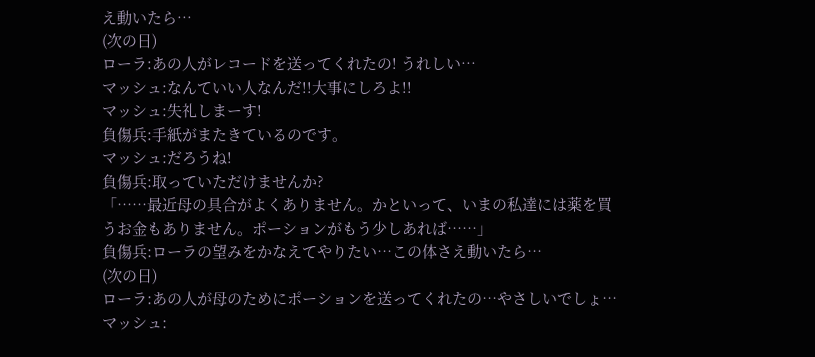え動いたら…
(次の日)
ローラ:あの人がレコードを送ってくれたの! うれしい…
マッシュ:なんていい人なんだ!!大事にしろよ!!
マッシュ:失礼しまーす!
負傷兵:手紙がまたきているのです。
マッシュ:だろうね!
負傷兵:取っていただけませんか?
「……最近母の具合がよくありません。かといって、いまの私達には薬を買うお金もありません。ポーションがもう少しあれば……」
負傷兵:ローラの望みをかなえてやりたい…この体さえ動いたら…
(次の日)
ローラ:あの人が母のためにポーションを送ってくれたの…やさしいでしょ…
マッシュ: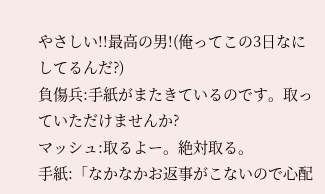やさしい!!最高の男!(俺ってこの3日なにしてるんだ?)
負傷兵:手紙がまたきているのです。取っていただけませんか?
マッシュ:取るよー。絶対取る。
手紙:「なかなかお返事がこないので心配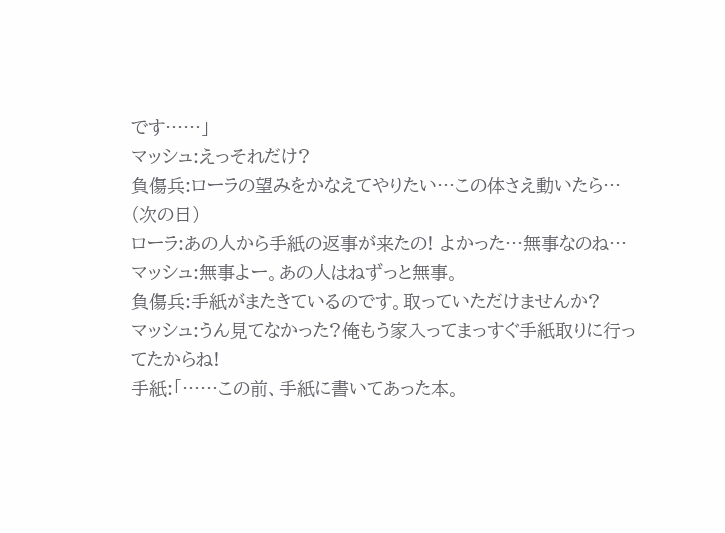です……」
マッシュ:えっそれだけ?
負傷兵:ローラの望みをかなえてやりたい…この体さえ動いたら…
(次の日)
ローラ:あの人から手紙の返事が来たの! よかった…無事なのね…
マッシュ:無事よー。あの人はねずっと無事。
負傷兵:手紙がまたきているのです。取っていただけませんか?
マッシュ:うん見てなかった?俺もう家入ってまっすぐ手紙取りに行ってたからね!
手紙:「……この前、手紙に書いてあった本。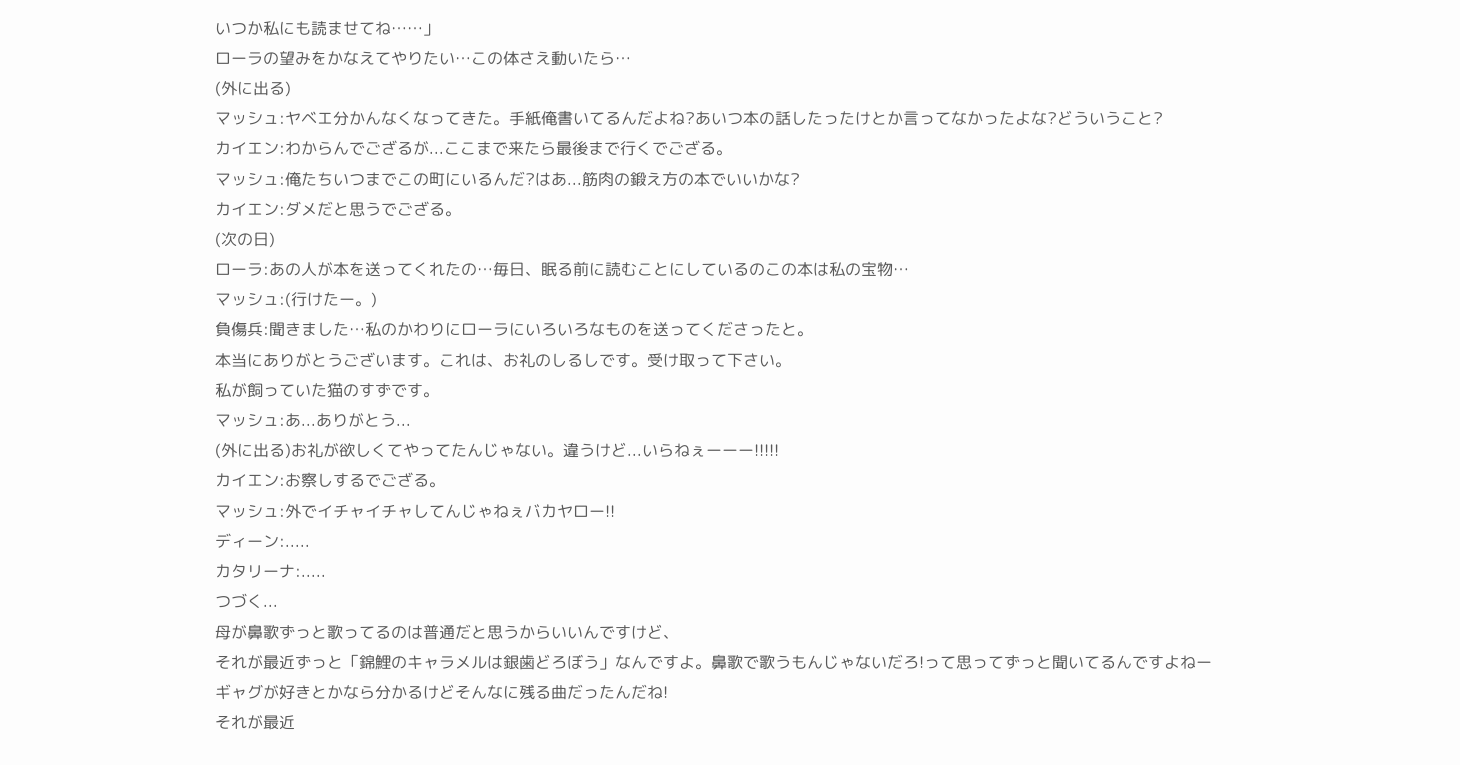いつか私にも読ませてね……」
ローラの望みをかなえてやりたい…この体さえ動いたら…
(外に出る)
マッシュ:ヤベエ分かんなくなってきた。手紙俺書いてるんだよね?あいつ本の話したったけとか言ってなかったよな?どういうこと?
カイエン:わからんでござるが...ここまで来たら最後まで行くでござる。
マッシュ:俺たちいつまでこの町にいるんだ?はあ...筋肉の鍛え方の本でいいかな?
カイエン:ダメだと思うでござる。
(次の日)
ローラ:あの人が本を送ってくれたの…毎日、眠る前に読むことにしているのこの本は私の宝物…
マッシュ:(行けたー。)
負傷兵:聞きました…私のかわりにローラにいろいろなものを送ってくださったと。
本当にありがとうございます。これは、お礼のしるしです。受け取って下さい。
私が飼っていた猫のすずです。
マッシュ:あ...ありがとう...
(外に出る)お礼が欲しくてやってたんじゃない。違うけど...いらねぇーーー!!!!!
カイエン:お察しするでござる。
マッシュ:外でイチャイチャしてんじゃねぇバカヤロー!!
ディーン:.....
カタリーナ:.....
つづく...
母が鼻歌ずっと歌ってるのは普通だと思うからいいんですけど、
それが最近ずっと「錦鯉のキャラメルは銀歯どろぼう」なんですよ。鼻歌で歌うもんじゃないだろ!って思ってずっと聞いてるんですよねー
ギャグが好きとかなら分かるけどそんなに残る曲だったんだね!
それが最近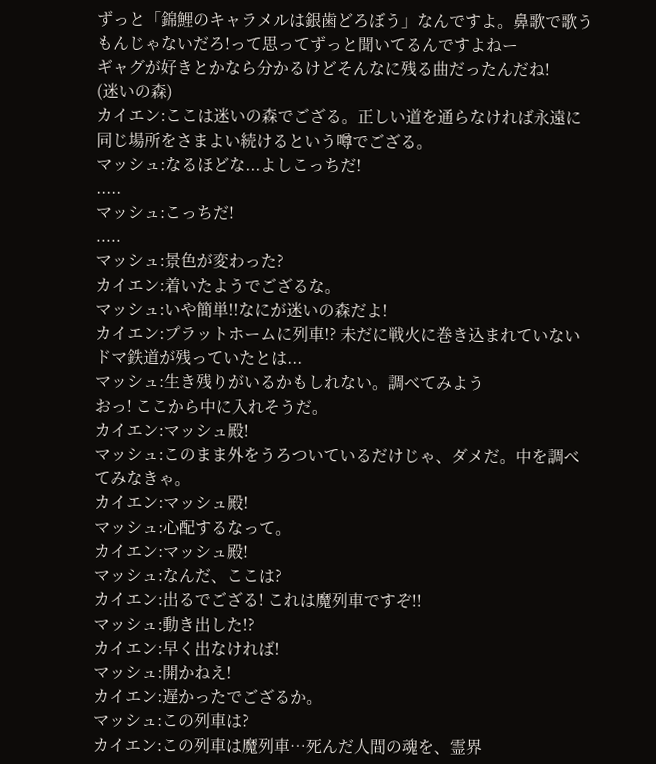ずっと「錦鯉のキャラメルは銀歯どろぼう」なんですよ。鼻歌で歌うもんじゃないだろ!って思ってずっと聞いてるんですよねー
ギャグが好きとかなら分かるけどそんなに残る曲だったんだね!
(迷いの森)
カイエン:ここは迷いの森でござる。正しい道を通らなければ永遠に同じ場所をさまよい続けるという噂でござる。
マッシュ:なるほどな...よしこっちだ!
.....
マッシュ:こっちだ!
.....
マッシュ:景色が変わった?
カイエン:着いたようでござるな。
マッシュ:いや簡単!!なにが迷いの森だよ!
カイエン:プラットホームに列車!? 未だに戦火に巻き込まれていないドマ鉄道が残っていたとは...
マッシュ:生き残りがいるかもしれない。調べてみよう
おっ! ここから中に入れそうだ。
カイエン:マッシュ殿!
マッシュ:このまま外をうろついているだけじゃ、ダメだ。中を調べてみなきゃ。
カイエン:マッシュ殿!
マッシュ:心配するなって。
カイエン:マッシュ殿!
マッシュ:なんだ、ここは?
カイエン:出るでござる! これは魔列車ですぞ!!
マッシュ:動き出した!?
カイエン:早く出なければ!
マッシュ:開かねえ!
カイエン:遅かったでござるか。
マッシュ:この列車は?
カイエン:この列車は魔列車…死んだ人間の魂を、霊界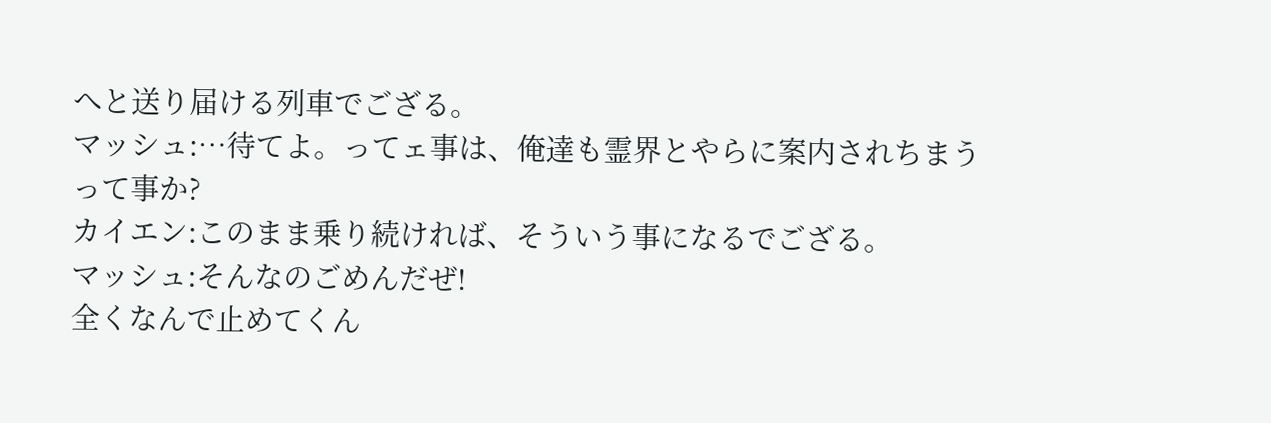へと送り届ける列車でござる。
マッシュ:…待てよ。ってェ事は、俺達も霊界とやらに案内されちまうって事か?
カイエン:このまま乗り続ければ、そういう事になるでござる。
マッシュ:そんなのごめんだぜ!
全くなんで止めてくん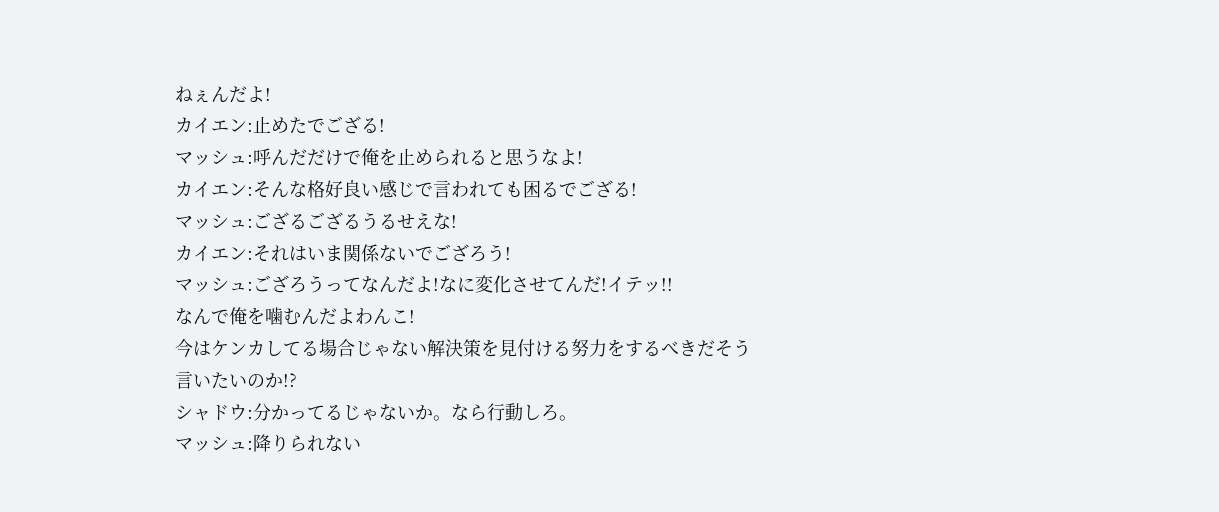ねぇんだよ!
カイエン:止めたでござる!
マッシュ:呼んだだけで俺を止められると思うなよ!
カイエン:そんな格好良い感じで言われても困るでござる!
マッシュ:ござるござるうるせえな!
カイエン:それはいま関係ないでござろう!
マッシュ:ござろうってなんだよ!なに変化させてんだ!イテッ!!
なんで俺を噛むんだよわんこ!
今はケンカしてる場合じゃない解決策を見付ける努力をするべきだそう言いたいのか!?
シャドウ:分かってるじゃないか。なら行動しろ。
マッシュ:降りられない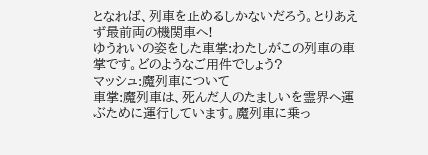となれば、列車を止めるしかないだろう。とりあえず最前両の機関車へ!
ゆうれいの姿をした車掌:わたしがこの列車の車掌です。どのようなご用件でしょう?
マッシュ:魔列車について
車掌:魔列車は、死んだ人のたましいを霊界へ運ぶために運行しています。魔列車に乗っ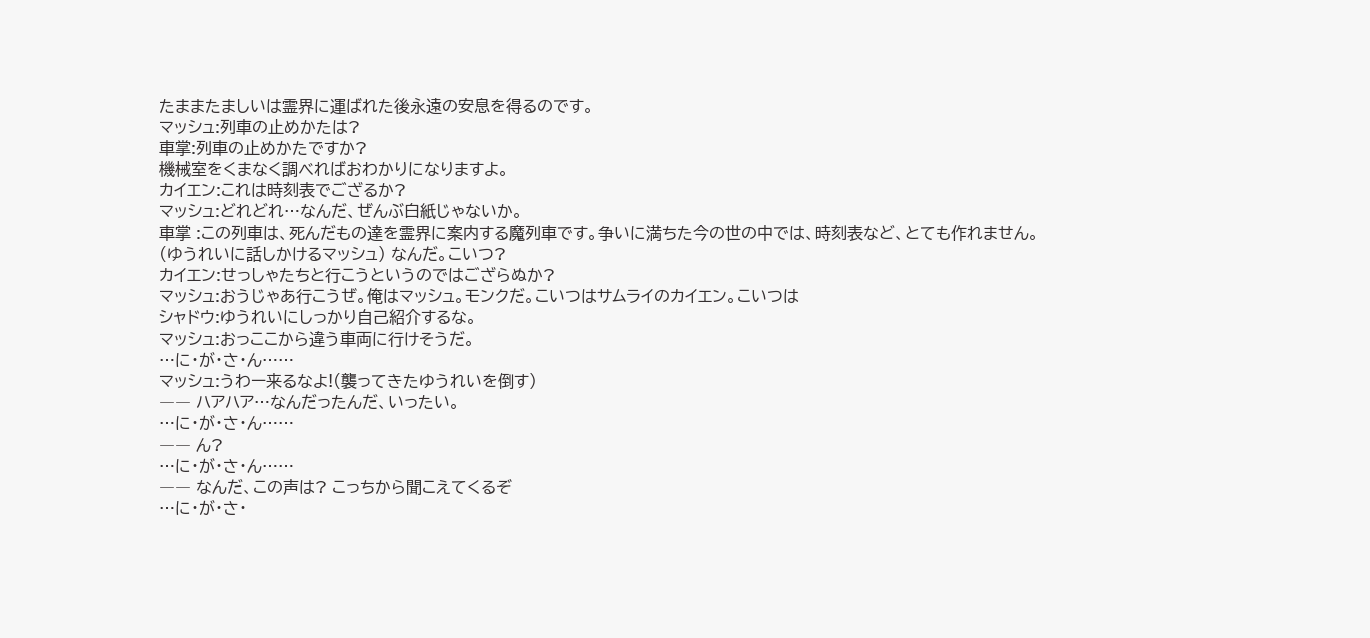たままたましいは霊界に運ばれた後永遠の安息を得るのです。
マッシュ:列車の止めかたは?
車掌:列車の止めかたですか?
機械室をくまなく調べればおわかりになりますよ。
カイエン:これは時刻表でござるか?
マッシュ:どれどれ…なんだ、ぜんぶ白紙じゃないか。
車掌 :この列車は、死んだもの達を霊界に案内する魔列車です。争いに満ちた今の世の中では、時刻表など、とても作れません。
(ゆうれいに話しかけるマッシュ) なんだ。こいつ?
カイエン:せっしゃたちと行こうというのではござらぬか?
マッシュ:おうじゃあ行こうぜ。俺はマッシュ。モンクだ。こいつはサムライのカイエン。こいつは
シャドウ:ゆうれいにしっかり自己紹介するな。
マッシュ:おっここから違う車両に行けそうだ。
…に・が・さ・ん……
マッシュ:うわー来るなよ!(襲ってきたゆうれいを倒す)
―― ハアハア…なんだったんだ、いったい。
…に・が・さ・ん……
―― ん?
…に・が・さ・ん……
―― なんだ、この声は? こっちから聞こえてくるぞ
…に・が・さ・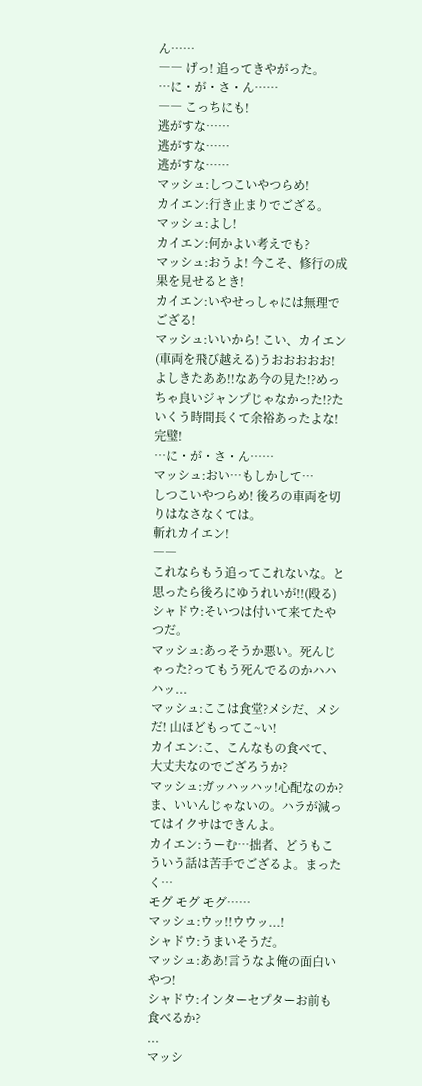ん……
―― げっ! 追ってきやがった。
…に・が・さ・ん……
―― こっちにも!
逃がすな……
逃がすな……
逃がすな……
マッシュ:しつこいやつらめ!
カイエン:行き止まりでござる。
マッシュ:よし!
カイエン:何かよい考えでも?
マッシュ:おうよ! 今こそ、修行の成果を見せるとき!
カイエン:いやせっしゃには無理でござる!
マッシュ:いいから! こい、カイエン
(車両を飛び越える)うおおおおお!
よしきたああ!!なあ今の見た!?めっちゃ良いジャンプじゃなかった!?たいくう時間長くて余裕あったよな!完璧!
…に・が・さ・ん……
マッシュ:おい…もしかして…
しつこいやつらめ! 後ろの車両を切りはなさなくては。
斬れカイエン!
――
これならもう追ってこれないな。と思ったら後ろにゆうれいが!!(殴る)
シャドウ:そいつは付いて来てたやつだ。
マッシュ:あっそうか悪い。死んじゃった?ってもう死んでるのかハハハッ...
マッシュ:ここは食堂?メシだ、メシだ! 山ほどもってこ~い!
カイエン:こ、こんなもの食べて、大丈夫なのでござろうか?
マッシュ:ガッハッハッ!心配なのか? ま、いいんじゃないの。ハラが減ってはイクサはできんよ。
カイエン:うーむ…拙者、どうもこういう話は苦手でござるよ。まったく…
モグ モグ モグ……
マッシュ:ウッ!!ウウッ...!
シャドウ:うまいそうだ。
マッシュ:ああ!言うなよ俺の面白いやつ!
シャドウ:インターセプターお前も食べるか?
...
マッシ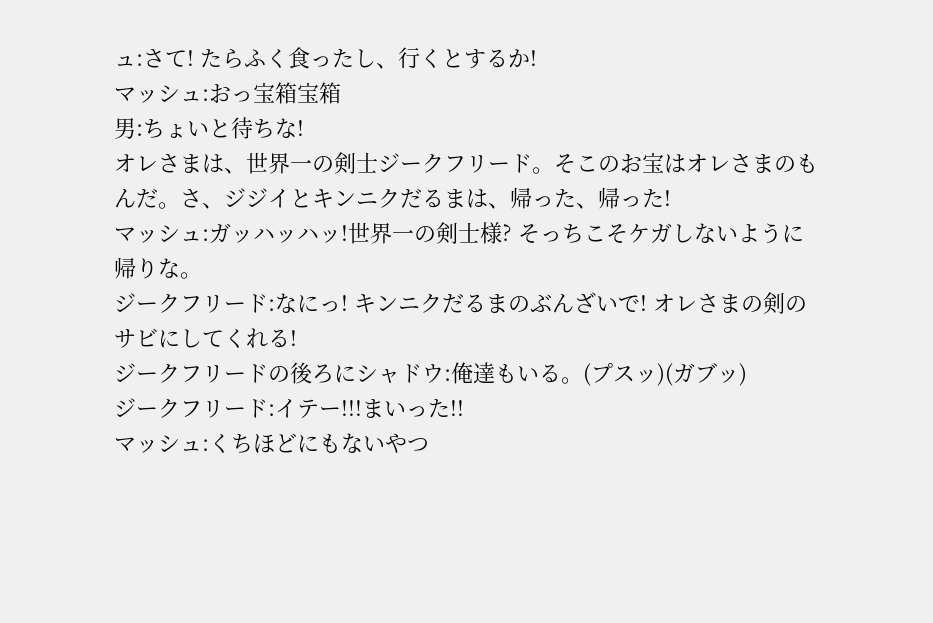ュ:さて! たらふく食ったし、行くとするか!
マッシュ:おっ宝箱宝箱
男:ちょいと待ちな!
オレさまは、世界一の剣士ジークフリード。そこのお宝はオレさまのもんだ。さ、ジジイとキンニクだるまは、帰った、帰った!
マッシュ:ガッハッハッ!世界一の剣士様? そっちこそケガしないように帰りな。
ジークフリード:なにっ! キンニクだるまのぶんざいで! オレさまの剣のサビにしてくれる!
ジークフリードの後ろにシャドウ:俺達もいる。(プスッ)(ガブッ)
ジークフリード:イテー!!!まいった!!
マッシュ:くちほどにもないやつ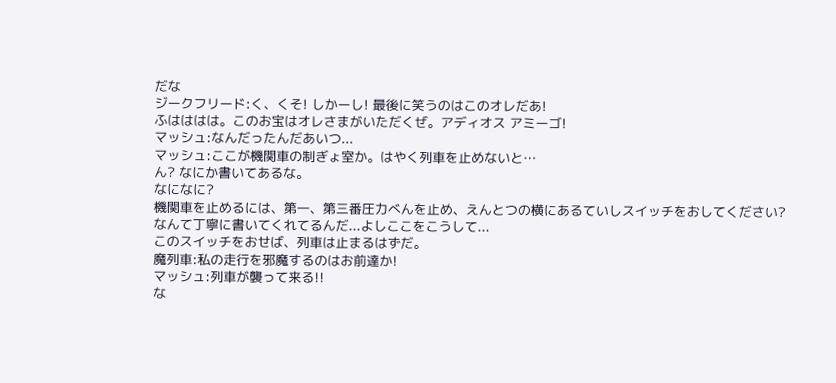だな
ジークフリード:く、くそ! しかーし! 最後に笑うのはこのオレだあ!
ふはははは。このお宝はオレさまがいただくぜ。アディオス アミーゴ!
マッシュ:なんだったんだあいつ...
マッシュ:ここが機関車の制ぎょ室か。はやく列車を止めないと…
ん? なにか書いてあるな。
なになに?
機関車を止めるには、第一、第三番圧力べんを止め、えんとつの横にあるていしスイッチをおしてください?
なんて丁寧に書いてくれてるんだ...よしここをこうして...
このスイッチをおせば、列車は止まるはずだ。
魔列車:私の走行を邪魔するのはお前達か!
マッシュ:列車が襲って来る!!
な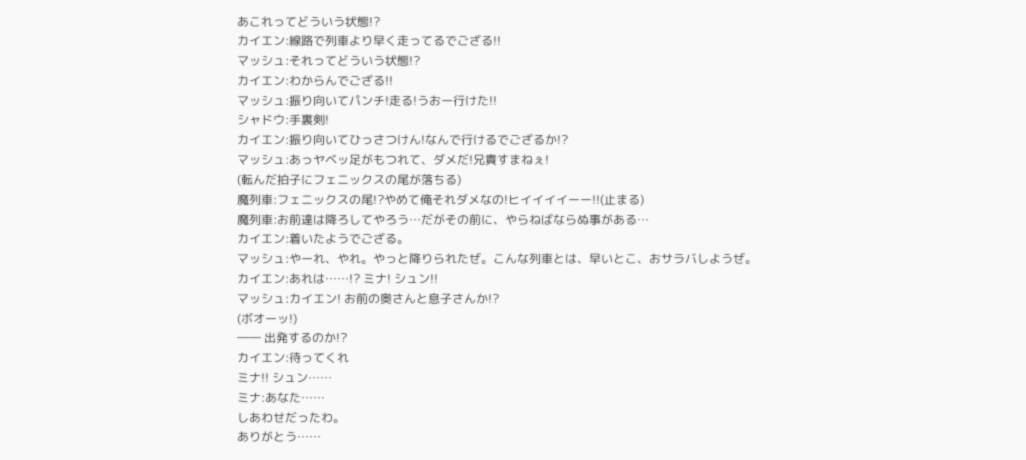あこれってどういう状態!?
カイエン:線路で列車より早く走ってるでござる!!
マッシュ:それってどういう状態!?
カイエン:わからんでござる!!
マッシュ:振り向いてパンチ!走る!うおー行けた!!
シャドウ:手裏剣!
カイエン:振り向いてひっさつけん!なんで行けるでござるか!?
マッシュ:あっヤベッ足がもつれて、ダメだ!兄貴すまねぇ!
(転んだ拍子にフェニックスの尾が落ちる)
魔列車:フェニックスの尾!?やめて俺それダメなの!ヒイイイイーー!!(止まる)
魔列車:お前達は降ろしてやろう…だがその前に、やらねばならぬ事がある…
カイエン:着いたようでござる。
マッシュ:やーれ、やれ。やっと降りられたぜ。こんな列車とは、早いとこ、おサラバしようぜ。
カイエン:あれは……!? ミナ! シュン!!
マッシュ:カイエン! お前の奥さんと息子さんか!?
(ボオーッ!)
―― 出発するのか!?
カイエン:待ってくれ
ミナ!! シュン……
ミナ:あなた……
しあわせだったわ。
ありがとう……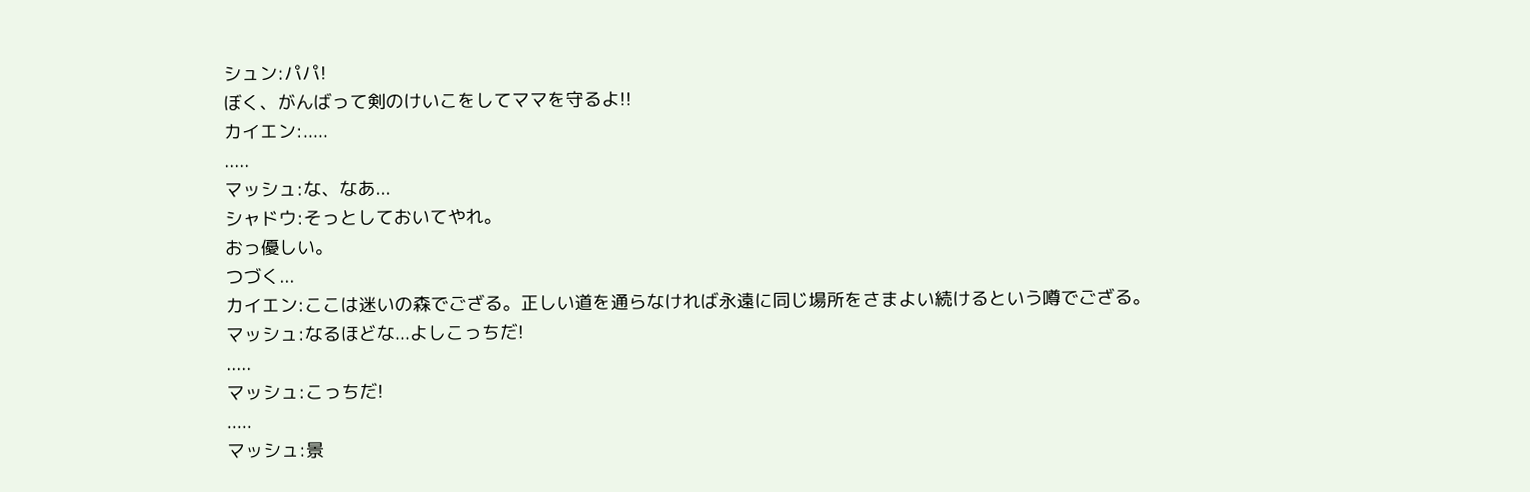シュン:パパ!
ぼく、がんばって剣のけいこをしてママを守るよ!!
カイエン:.....
.....
マッシュ:な、なあ...
シャドウ:そっとしておいてやれ。
おっ優しい。
つづく...
カイエン:ここは迷いの森でござる。正しい道を通らなければ永遠に同じ場所をさまよい続けるという噂でござる。
マッシュ:なるほどな...よしこっちだ!
.....
マッシュ:こっちだ!
.....
マッシュ:景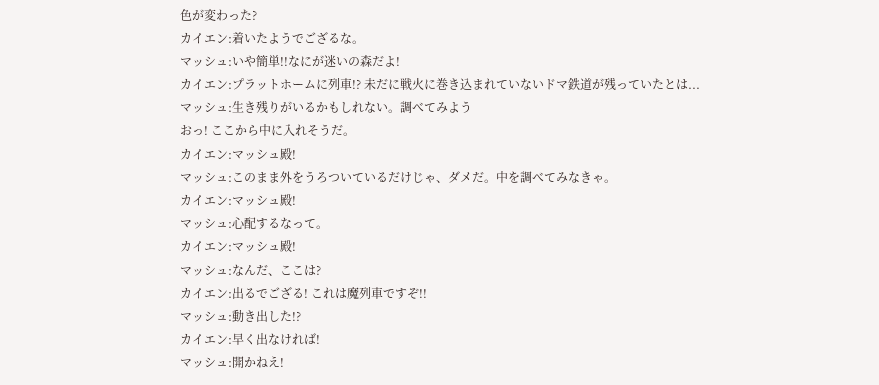色が変わった?
カイエン:着いたようでござるな。
マッシュ:いや簡単!!なにが迷いの森だよ!
カイエン:プラットホームに列車!? 未だに戦火に巻き込まれていないドマ鉄道が残っていたとは...
マッシュ:生き残りがいるかもしれない。調べてみよう
おっ! ここから中に入れそうだ。
カイエン:マッシュ殿!
マッシュ:このまま外をうろついているだけじゃ、ダメだ。中を調べてみなきゃ。
カイエン:マッシュ殿!
マッシュ:心配するなって。
カイエン:マッシュ殿!
マッシュ:なんだ、ここは?
カイエン:出るでござる! これは魔列車ですぞ!!
マッシュ:動き出した!?
カイエン:早く出なければ!
マッシュ:開かねえ!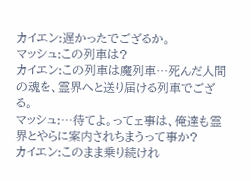カイエン:遅かったでござるか。
マッシュ:この列車は?
カイエン:この列車は魔列車…死んだ人間の魂を、霊界へと送り届ける列車でござる。
マッシュ:…待てよ。ってェ事は、俺達も霊界とやらに案内されちまうって事か?
カイエン:このまま乗り続けれ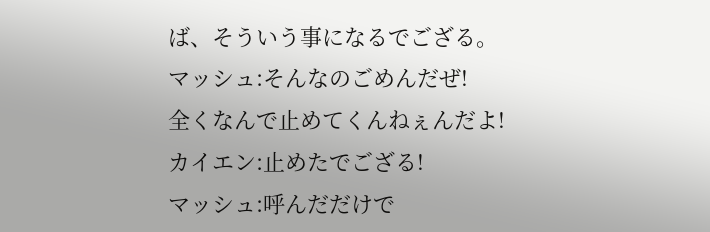ば、そういう事になるでござる。
マッシュ:そんなのごめんだぜ!
全くなんで止めてくんねぇんだよ!
カイエン:止めたでござる!
マッシュ:呼んだだけで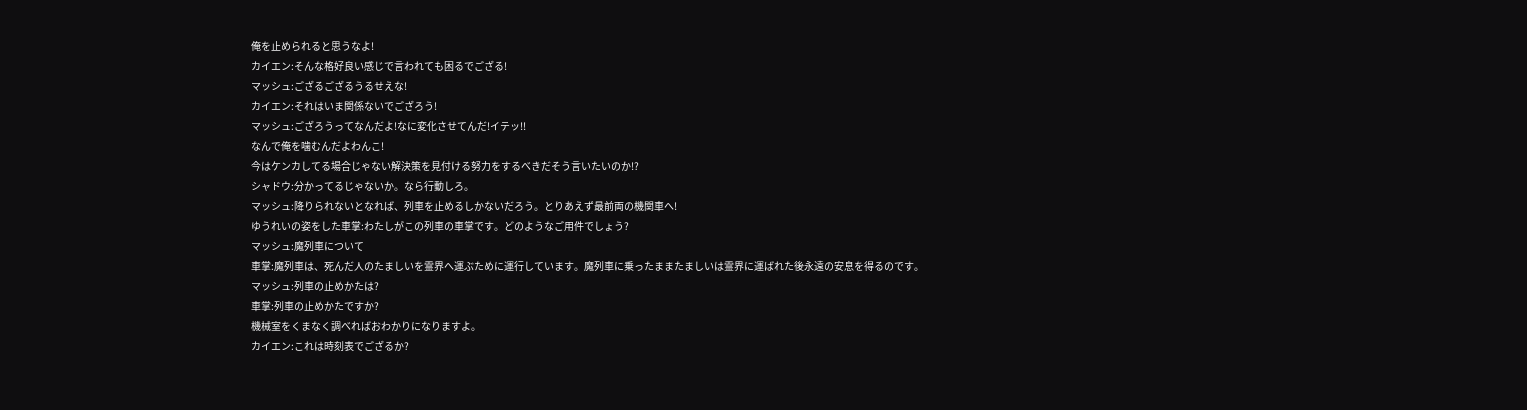俺を止められると思うなよ!
カイエン:そんな格好良い感じで言われても困るでござる!
マッシュ:ござるござるうるせえな!
カイエン:それはいま関係ないでござろう!
マッシュ:ござろうってなんだよ!なに変化させてんだ!イテッ!!
なんで俺を噛むんだよわんこ!
今はケンカしてる場合じゃない解決策を見付ける努力をするべきだそう言いたいのか!?
シャドウ:分かってるじゃないか。なら行動しろ。
マッシュ:降りられないとなれば、列車を止めるしかないだろう。とりあえず最前両の機関車へ!
ゆうれいの姿をした車掌:わたしがこの列車の車掌です。どのようなご用件でしょう?
マッシュ:魔列車について
車掌:魔列車は、死んだ人のたましいを霊界へ運ぶために運行しています。魔列車に乗ったままたましいは霊界に運ばれた後永遠の安息を得るのです。
マッシュ:列車の止めかたは?
車掌:列車の止めかたですか?
機械室をくまなく調べればおわかりになりますよ。
カイエン:これは時刻表でござるか?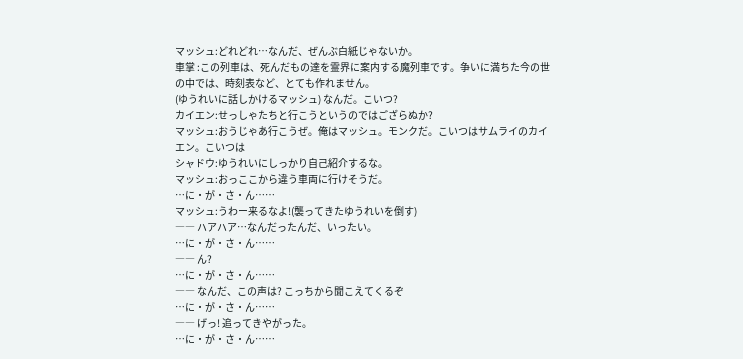マッシュ:どれどれ…なんだ、ぜんぶ白紙じゃないか。
車掌 :この列車は、死んだもの達を霊界に案内する魔列車です。争いに満ちた今の世の中では、時刻表など、とても作れません。
(ゆうれいに話しかけるマッシュ) なんだ。こいつ?
カイエン:せっしゃたちと行こうというのではござらぬか?
マッシュ:おうじゃあ行こうぜ。俺はマッシュ。モンクだ。こいつはサムライのカイエン。こいつは
シャドウ:ゆうれいにしっかり自己紹介するな。
マッシュ:おっここから違う車両に行けそうだ。
…に・が・さ・ん……
マッシュ:うわー来るなよ!(襲ってきたゆうれいを倒す)
―― ハアハア…なんだったんだ、いったい。
…に・が・さ・ん……
―― ん?
…に・が・さ・ん……
―― なんだ、この声は? こっちから聞こえてくるぞ
…に・が・さ・ん……
―― げっ! 追ってきやがった。
…に・が・さ・ん……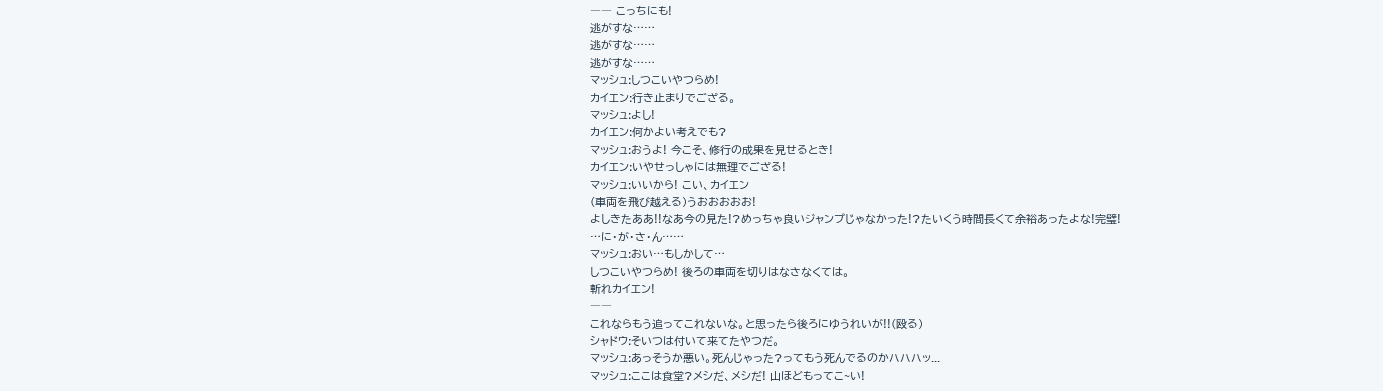―― こっちにも!
逃がすな……
逃がすな……
逃がすな……
マッシュ:しつこいやつらめ!
カイエン:行き止まりでござる。
マッシュ:よし!
カイエン:何かよい考えでも?
マッシュ:おうよ! 今こそ、修行の成果を見せるとき!
カイエン:いやせっしゃには無理でござる!
マッシュ:いいから! こい、カイエン
(車両を飛び越える)うおおおおお!
よしきたああ!!なあ今の見た!?めっちゃ良いジャンプじゃなかった!?たいくう時間長くて余裕あったよな!完璧!
…に・が・さ・ん……
マッシュ:おい…もしかして…
しつこいやつらめ! 後ろの車両を切りはなさなくては。
斬れカイエン!
――
これならもう追ってこれないな。と思ったら後ろにゆうれいが!!(殴る)
シャドウ:そいつは付いて来てたやつだ。
マッシュ:あっそうか悪い。死んじゃった?ってもう死んでるのかハハハッ...
マッシュ:ここは食堂?メシだ、メシだ! 山ほどもってこ~い!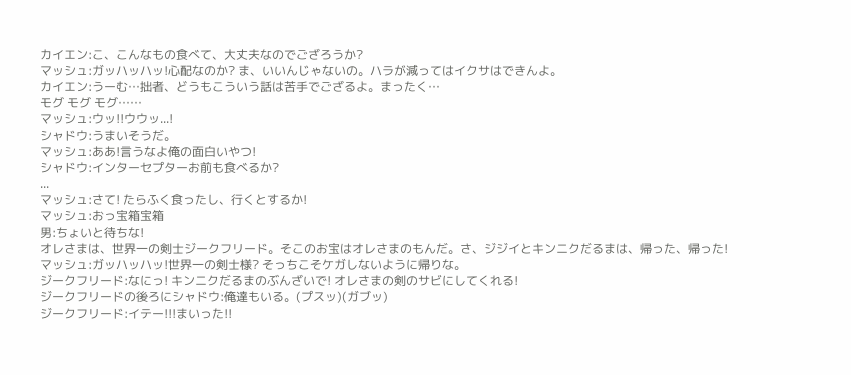カイエン:こ、こんなもの食べて、大丈夫なのでござろうか?
マッシュ:ガッハッハッ!心配なのか? ま、いいんじゃないの。ハラが減ってはイクサはできんよ。
カイエン:うーむ…拙者、どうもこういう話は苦手でござるよ。まったく…
モグ モグ モグ……
マッシュ:ウッ!!ウウッ...!
シャドウ:うまいそうだ。
マッシュ:ああ!言うなよ俺の面白いやつ!
シャドウ:インターセプターお前も食べるか?
...
マッシュ:さて! たらふく食ったし、行くとするか!
マッシュ:おっ宝箱宝箱
男:ちょいと待ちな!
オレさまは、世界一の剣士ジークフリード。そこのお宝はオレさまのもんだ。さ、ジジイとキンニクだるまは、帰った、帰った!
マッシュ:ガッハッハッ!世界一の剣士様? そっちこそケガしないように帰りな。
ジークフリード:なにっ! キンニクだるまのぶんざいで! オレさまの剣のサビにしてくれる!
ジークフリードの後ろにシャドウ:俺達もいる。(プスッ)(ガブッ)
ジークフリード:イテー!!!まいった!!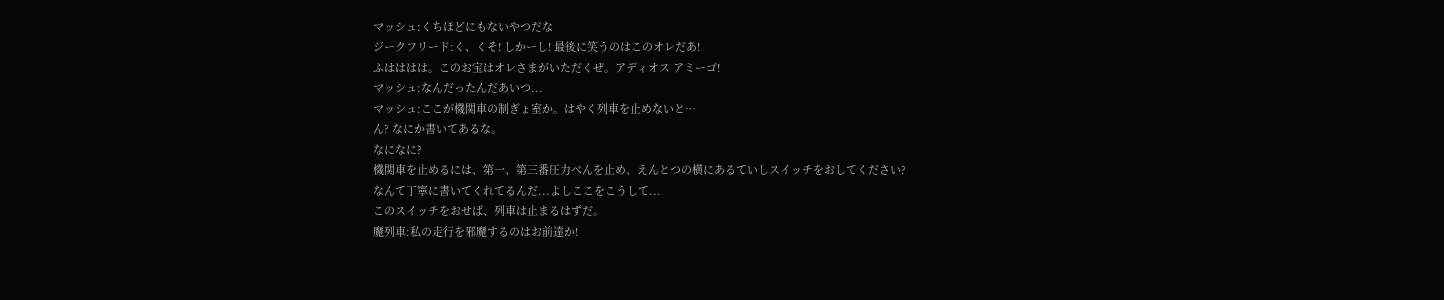マッシュ:くちほどにもないやつだな
ジークフリード:く、くそ! しかーし! 最後に笑うのはこのオレだあ!
ふはははは。このお宝はオレさまがいただくぜ。アディオス アミーゴ!
マッシュ:なんだったんだあいつ...
マッシュ:ここが機関車の制ぎょ室か。はやく列車を止めないと…
ん? なにか書いてあるな。
なになに?
機関車を止めるには、第一、第三番圧力べんを止め、えんとつの横にあるていしスイッチをおしてください?
なんて丁寧に書いてくれてるんだ...よしここをこうして...
このスイッチをおせば、列車は止まるはずだ。
魔列車:私の走行を邪魔するのはお前達か!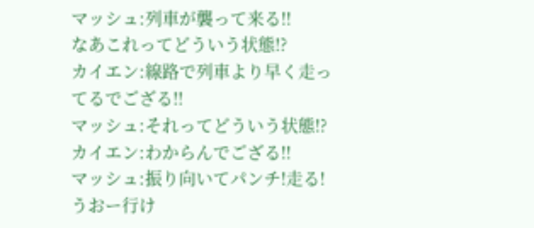マッシュ:列車が襲って来る!!
なあこれってどういう状態!?
カイエン:線路で列車より早く走ってるでござる!!
マッシュ:それってどういう状態!?
カイエン:わからんでござる!!
マッシュ:振り向いてパンチ!走る!うおー行け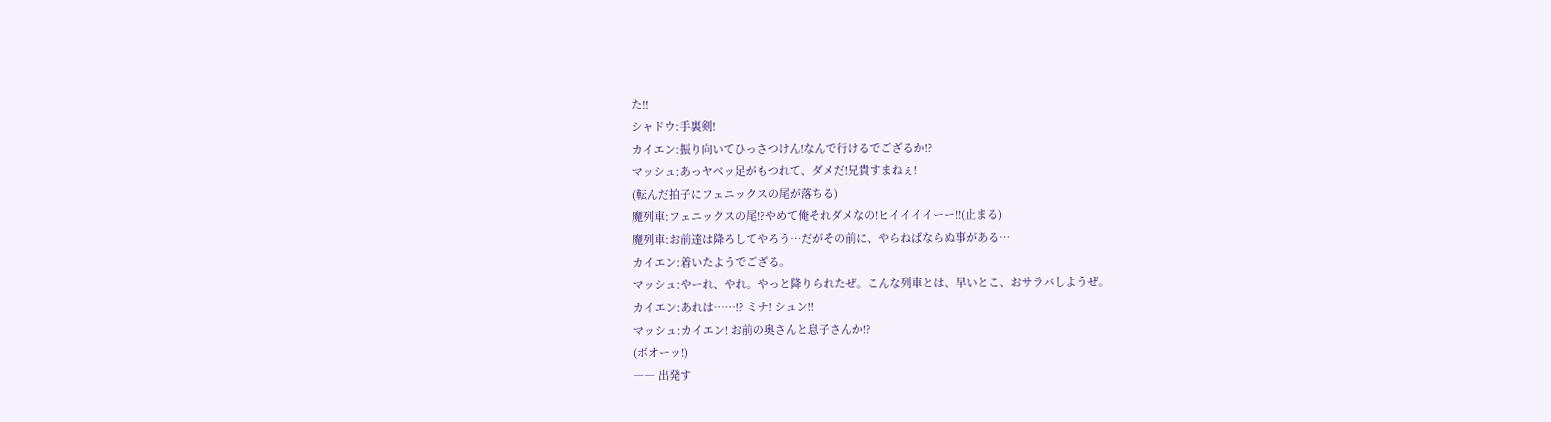た!!
シャドウ:手裏剣!
カイエン:振り向いてひっさつけん!なんで行けるでござるか!?
マッシュ:あっヤベッ足がもつれて、ダメだ!兄貴すまねぇ!
(転んだ拍子にフェニックスの尾が落ちる)
魔列車:フェニックスの尾!?やめて俺それダメなの!ヒイイイイーー!!(止まる)
魔列車:お前達は降ろしてやろう…だがその前に、やらねばならぬ事がある…
カイエン:着いたようでござる。
マッシュ:やーれ、やれ。やっと降りられたぜ。こんな列車とは、早いとこ、おサラバしようぜ。
カイエン:あれは……!? ミナ! シュン!!
マッシュ:カイエン! お前の奥さんと息子さんか!?
(ボオーッ!)
―― 出発す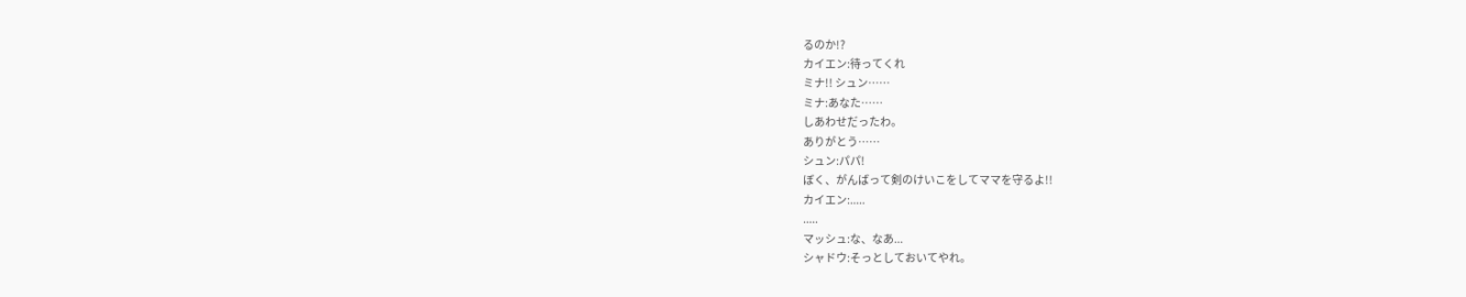るのか!?
カイエン:待ってくれ
ミナ!! シュン……
ミナ:あなた……
しあわせだったわ。
ありがとう……
シュン:パパ!
ぼく、がんばって剣のけいこをしてママを守るよ!!
カイエン:.....
.....
マッシュ:な、なあ...
シャドウ:そっとしておいてやれ。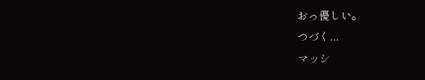おっ優しい。
つづく...
マッシ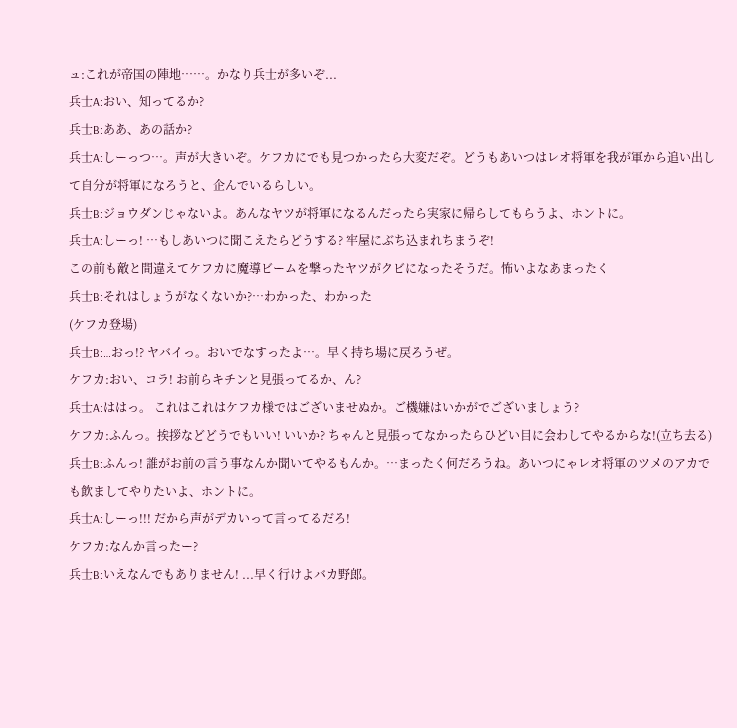ュ:これが帝国の陣地……。かなり兵士が多いぞ...
兵士A:おい、知ってるか?
兵士B:ああ、あの話か?
兵士A:しーっつ…。声が大きいぞ。ケフカにでも見つかったら大変だぞ。どうもあいつはレオ将軍を我が軍から追い出して自分が将軍になろうと、企んでいるらしい。
兵士B:ジョウダンじゃないよ。あんなヤツが将軍になるんだったら実家に帰らしてもらうよ、ホントに。
兵士A:しーっ! …もしあいつに聞こえたらどうする? 牢屋にぶち込まれちまうぞ!
この前も敵と間違えてケフカに魔導ビームを撃ったヤツがクビになったそうだ。怖いよなあまったく
兵士B:それはしょうがなくないか?…わかった、わかった
(ケフカ登場)
兵士B:…おっ!? ヤバイっ。おいでなすったよ…。早く持ち場に戻ろうぜ。
ケフカ:おい、コラ! お前らキチンと見張ってるか、ん?
兵士A:ははっ。 これはこれはケフカ様ではございませぬか。ご機嫌はいかがでございましょう?
ケフカ:ふんっ。挨拶などどうでもいい! いいか? ちゃんと見張ってなかったらひどい目に会わしてやるからな!(立ち去る)
兵士B:ふんっ! 誰がお前の言う事なんか聞いてやるもんか。…まったく何だろうね。あいつにゃレオ将軍のツメのアカでも飲ましてやりたいよ、ホントに。
兵士A:しーっ!!! だから声がデカいって言ってるだろ!
ケフカ:なんか言ったー?
兵士B:いえなんでもありません! ...早く行けよバカ野郎。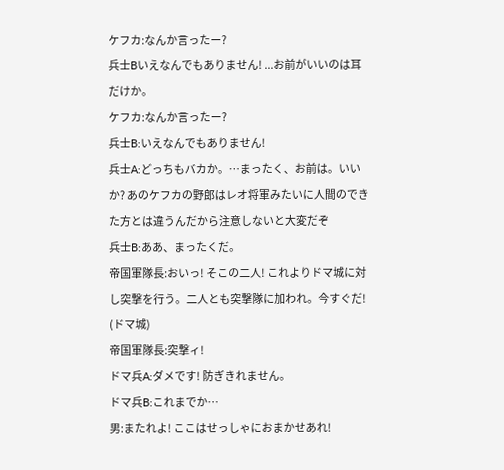ケフカ:なんか言ったー?
兵士Bいえなんでもありません! ...お前がいいのは耳だけか。
ケフカ:なんか言ったー?
兵士B:いえなんでもありません!
兵士A:どっちもバカか。…まったく、お前は。いいか? あのケフカの野郎はレオ将軍みたいに人間のできた方とは違うんだから注意しないと大変だぞ
兵士B:ああ、まったくだ。
帝国軍隊長:おいっ! そこの二人! これよりドマ城に対し突撃を行う。二人とも突撃隊に加われ。今すぐだ!
(ドマ城)
帝国軍隊長:突撃ィ!
ドマ兵A:ダメです! 防ぎきれません。
ドマ兵B:これまでか…
男:またれよ! ここはせっしゃにおまかせあれ!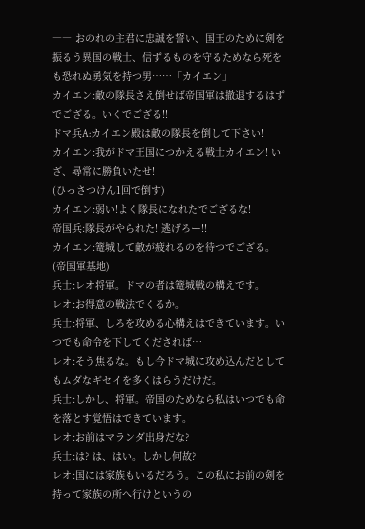―― おのれの主君に忠誠を誓い、国王のために剣を振るう異国の戦士、信ずるものを守るためなら死をも恐れぬ勇気を持つ男……「カイエン」
カイエン:敵の隊長さえ倒せば帝国軍は撤退するはずでござる。いくでござる!!
ドマ兵A:カイエン殿は敵の隊長を倒して下さい!
カイエン:我がドマ王国につかえる戦士カイエン! いざ、尋常に勝負いたせ!
(ひっさつけん1回で倒す)
カイエン:弱い!よく隊長になれたでござるな!
帝国兵:隊長がやられた! 逃げろー!!
カイエン:篭城して敵が疲れるのを待つでござる。
(帝国軍基地)
兵士:レオ将軍。ドマの者は篭城戦の構えです。
レオ:お得意の戦法でくるか。
兵士:将軍、しろを攻める心構えはできています。いつでも命令を下してくだされば…
レオ:そう焦るな。もし今ドマ城に攻め込んだとしてもムダなギセイを多くはらうだけだ。
兵士:しかし、将軍。帝国のためなら私はいつでも命を落とす覚悟はできています。
レオ:お前はマランダ出身だな?
兵士:は? は、はい。しかし何故?
レオ:国には家族もいるだろう。この私にお前の剣を持って家族の所へ行けというの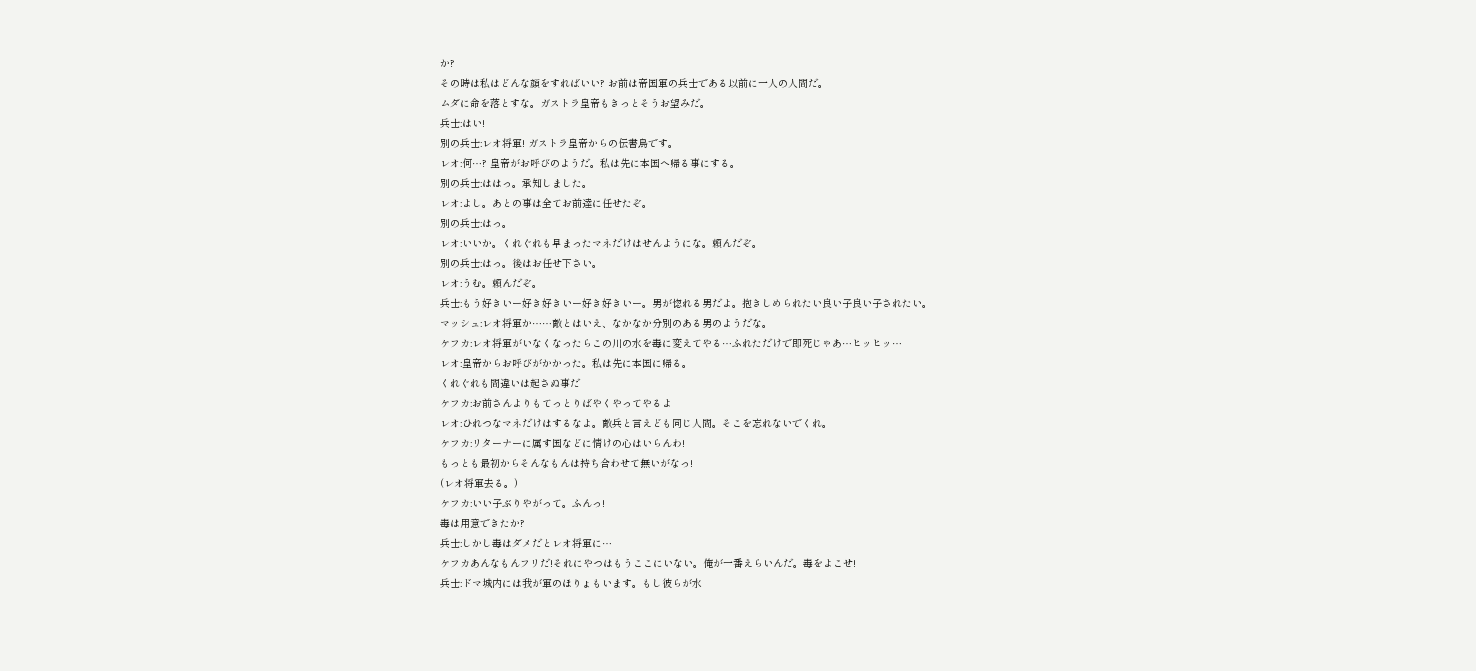か?
その時は私はどんな顔をすればいい? お前は帝国軍の兵士である以前に一人の人間だ。
ムダに命を落とすな。ガストラ皇帝もきっとそうお望みだ。
兵士:はい!
別の兵士:レオ将軍! ガストラ皇帝からの伝書鳥です。
レオ:何…? 皇帝がお呼びのようだ。私は先に本国へ帰る事にする。
別の兵士:ははっ。承知しました。
レオ:よし。あとの事は全てお前達に任せたぞ。
別の兵士:はっ。
レオ:いいか。くれぐれも早まったマネだけはせんようにな。頼んだぞ。
別の兵士:はっ。後はお任せ下さい。
レオ:うむ。頼んだぞ。
兵士:もう好きいー好き好きいー好き好きいー。男が惚れる男だよ。抱きしめられたい良い子良い子されたい。
マッシュ:レオ将軍か……敵とはいえ、なかなか分別のある男のようだな。
ケフカ:レオ将軍がいなくなったらこの川の水を毒に変えてやる…ふれただけで即死じゃあ…ヒッヒッ…
レオ:皇帝からお呼びがかかった。私は先に本国に帰る。
くれぐれも間違いは起さぬ事だ
ケフカ:お前さんよりもてっとりばやくやってやるよ
レオ:ひれつなマネだけはするなよ。敵兵と言えども同じ人間。そこを忘れないでくれ。
ケフカ:リターナーに属す国などに情けの心はいらんわ!
もっとも最初からそんなもんは持ち合わせて無いがなっ!
(レオ将軍去る。)
ケフカ:いい子ぶりやがって。ふんっ!
毒は用意できたか?
兵士:しかし毒はダメだとレオ将軍に…
ケフカあんなもんフリだ!それにやつはもうここにいない。俺が一番えらいんだ。毒をよこせ!
兵士:ドマ城内には我が軍のほりょもいます。もし彼らが水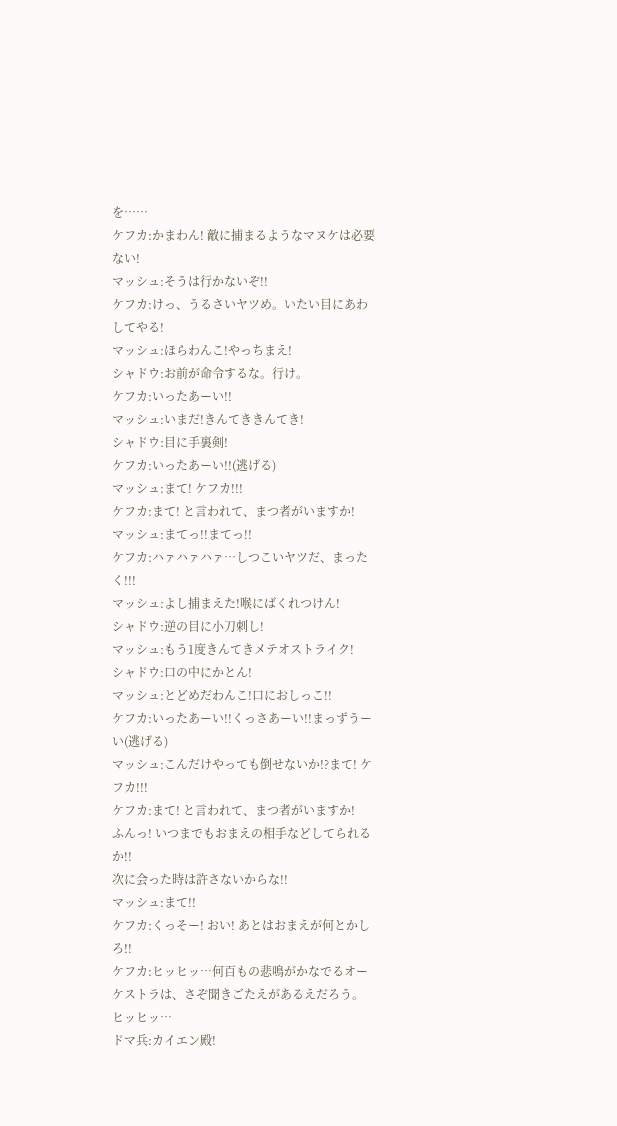を……
ケフカ:かまわん! 敵に捕まるようなマヌケは必要ない!
マッシュ:そうは行かないぞ!!
ケフカ:けっ、うるさいヤツめ。いたい目にあわしてやる!
マッシュ:ほらわんこ!やっちまえ!
シャドウ:お前が命令するな。行け。
ケフカ:いったあーい!!
マッシュ:いまだ!きんてききんてき!
シャドウ:目に手裏剣!
ケフカ:いったあーい!!(逃げる)
マッシュ:まて! ケフカ!!!
ケフカ:まて! と言われて、まつ者がいますか!
マッシュ:まてっ!!まてっ!!
ケフカ:ハァハァハァ…しつこいヤツだ、まったく!!!
マッシュ:よし捕まえた!喉にばくれつけん!
シャドウ:逆の目に小刀刺し!
マッシュ:もう1度きんてきメテオストライク!
シャドウ:口の中にかとん!
マッシュ:とどめだわんこ!口におしっこ!!
ケフカ:いったあーい!!くっさあーい!!まっずうーい(逃げる)
マッシュ:こんだけやっても倒せないか!?まて! ケフカ!!!
ケフカ:まて! と言われて、まつ者がいますか!
ふんっ! いつまでもおまえの相手などしてられるか!!
次に会った時は許さないからな!!
マッシュ:まて!!
ケフカ:くっそー! おい! あとはおまえが何とかしろ!!
ケフカ:ヒッヒッ…何百もの悲鳴がかなでるオーケストラは、さぞ聞きごたえがあるえだろう。ヒッヒッ…
ドマ兵:カイエン殿!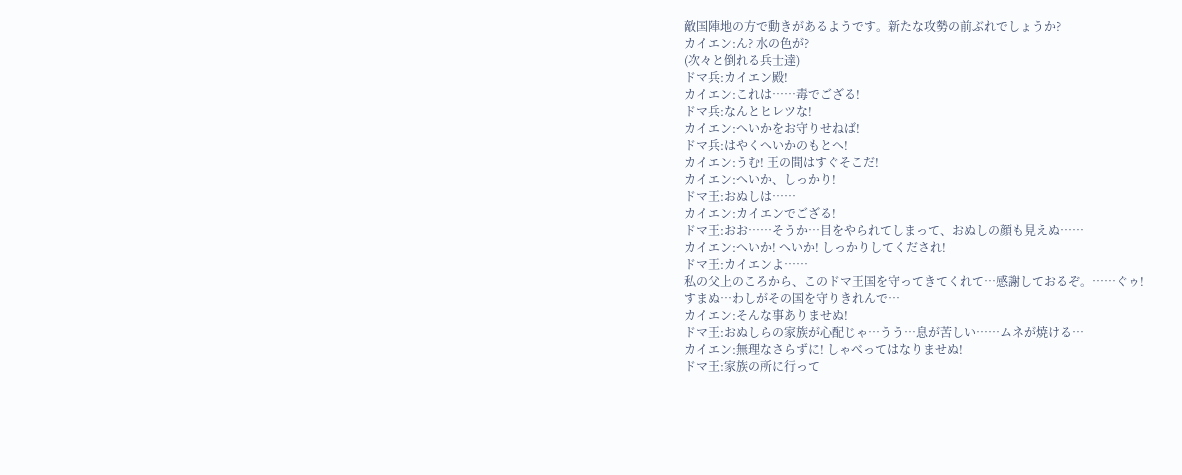敵国陣地の方で動きがあるようです。新たな攻勢の前ぶれでしょうか?
カイエン:ん? 水の色が?
(次々と倒れる兵士達)
ドマ兵:カイエン殿!
カイエン:これは……毒でござる!
ドマ兵:なんとヒレツな!
カイエン:へいかをお守りせねば!
ドマ兵:はやくへいかのもとへ!
カイエン:うむ! 王の間はすぐそこだ!
カイエン:へいか、しっかり!
ドマ王:おぬしは……
カイエン:カイエンでござる!
ドマ王:おお……そうか…目をやられてしまって、おぬしの顔も見えぬ……
カイエン:へいか! へいか! しっかりしてくだされ!
ドマ王:カイエンよ……
私の父上のころから、このドマ王国を守ってきてくれて…感謝しておるぞ。……ぐゥ!
すまぬ…わしがその国を守りきれんで…
カイエン:そんな事ありませぬ!
ドマ王:おぬしらの家族が心配じゃ…うう…息が苦しい……ムネが焼ける…
カイエン:無理なさらずに! しゃべってはなりませぬ!
ドマ王:家族の所に行って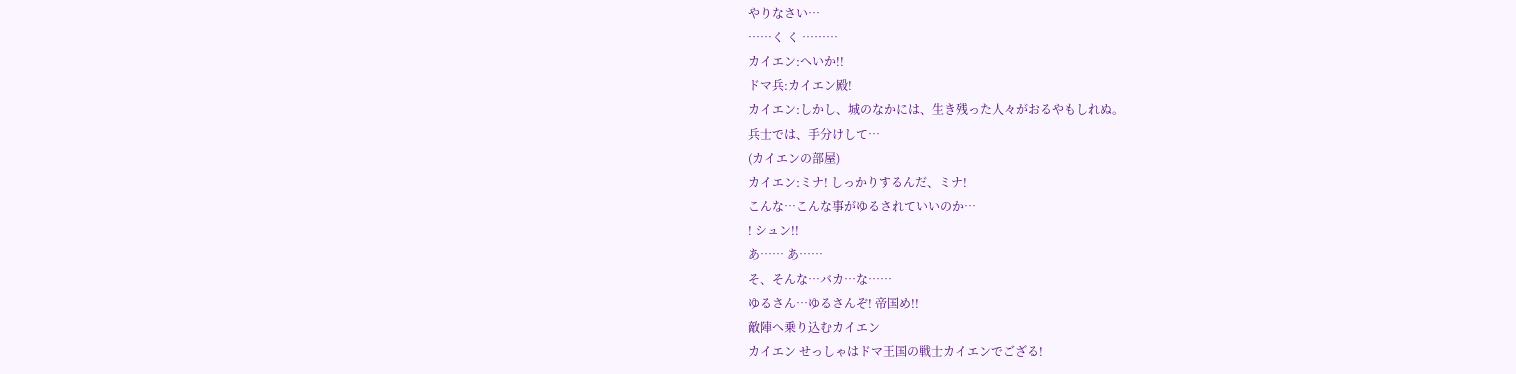やりなさい…
……く く ………
カイエン:へいか!!
ドマ兵:カイエン殿!
カイエン:しかし、城のなかには、生き残った人々がおるやもしれぬ。
兵士では、手分けして…
(カイエンの部屋)
カイエン:ミナ! しっかりするんだ、ミナ!
こんな…こんな事がゆるされていいのか…
! シュン!!
あ…… あ……
そ、そんな…バカ…な……
ゆるさん…ゆるさんぞ! 帝国め!!
敵陣へ乗り込むカイエン
カイエン せっしゃはドマ王国の戦士カイエンでござる!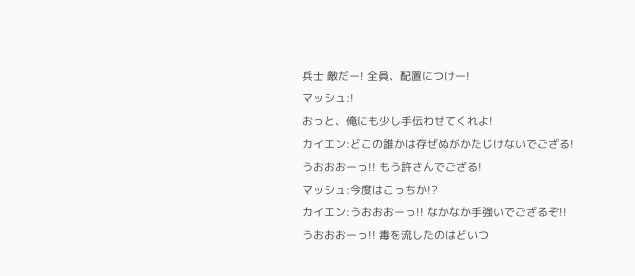兵士 敵だー! 全員、配置につけー!
マッシュ:!
おっと、俺にも少し手伝わせてくれよ!
カイエン:どこの誰かは存ぜぬがかたじけないでござる!
うおおおーっ!! もう許さんでござる!
マッシュ:今度はこっちか!?
カイエン:うおおおーっ!! なかなか手強いでござるぞ!!
うおおおーっ!! 毒を流したのはどいつ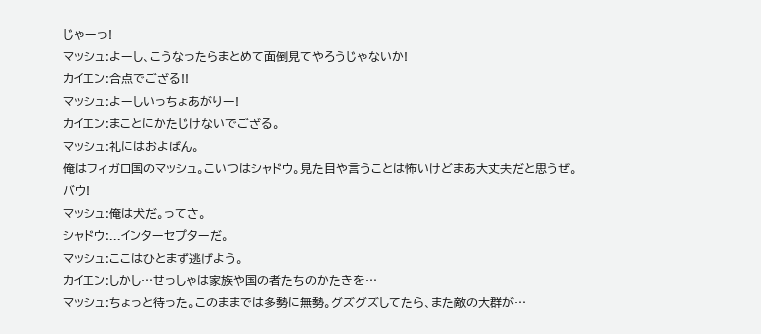じゃーっ!
マッシュ:よーし、こうなったらまとめて面倒見てやろうじゃないか!
カイエン:合点でござる!!
マッシュ:よーしいっちょあがりー!
カイエン:まことにかたじけないでござる。
マッシュ:礼にはおよばん。
俺はフィガロ国のマッシュ。こいつはシャドウ。見た目や言うことは怖いけどまあ大丈夫だと思うぜ。
バウ!
マッシュ:俺は犬だ。ってさ。
シャドウ:...インターセプターだ。
マッシュ:ここはひとまず逃げよう。
カイエン:しかし…せっしゃは家族や国の者たちのかたきを…
マッシュ:ちょっと待った。このままでは多勢に無勢。グズグズしてたら、また敵の大群が…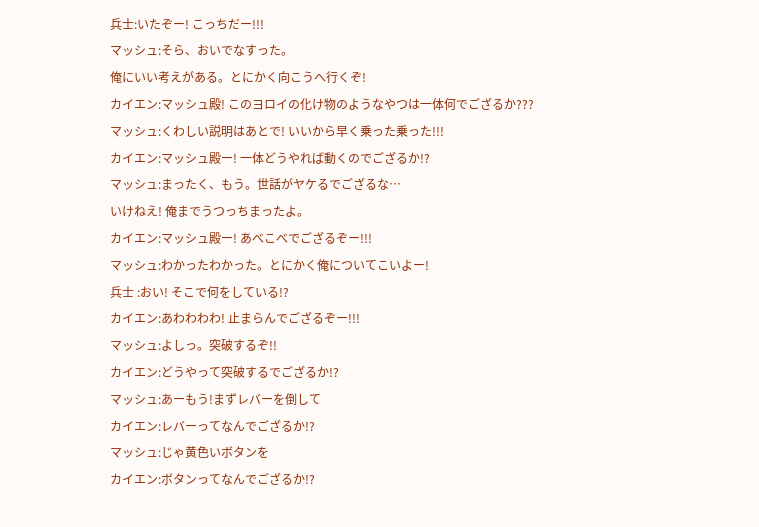兵士:いたぞー! こっちだー!!!
マッシュ:そら、おいでなすった。
俺にいい考えがある。とにかく向こうへ行くぞ!
カイエン:マッシュ殿! このヨロイの化け物のようなやつは一体何でござるか???
マッシュ:くわしい説明はあとで! いいから早く乗った乗った!!!
カイエン:マッシュ殿ー! 一体どうやれば動くのでござるか!?
マッシュ:まったく、もう。世話がヤケるでござるな…
いけねえ! 俺までうつっちまったよ。
カイエン:マッシュ殿ー! あべこべでござるぞー!!!
マッシュ:わかったわかった。とにかく俺についてこいよー!
兵士 :おい! そこで何をしている!?
カイエン:あわわわわ! 止まらんでござるぞー!!!
マッシュ:よしっ。突破するぞ!!
カイエン:どうやって突破するでござるか!?
マッシュ:あーもう!まずレバーを倒して
カイエン:レバーってなんでござるか!?
マッシュ:じゃ黄色いボタンを
カイエン:ボタンってなんでござるか!?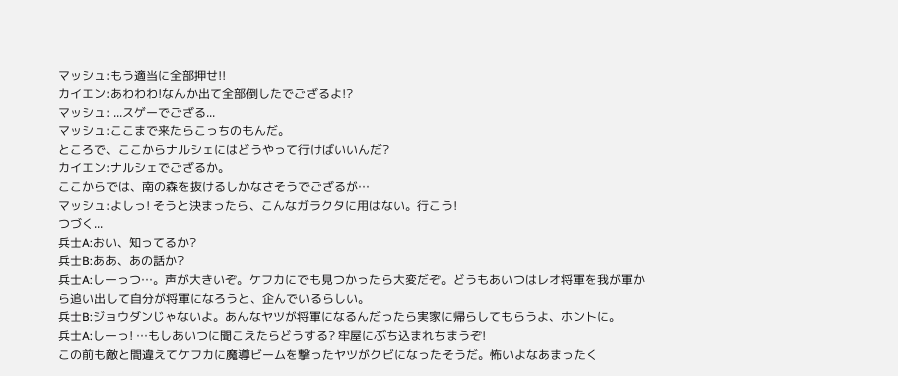マッシュ:もう適当に全部押せ!!
カイエン:あわわわ!なんか出て全部倒したでござるよ!?
マッシュ: ...スゲーでござる...
マッシュ:ここまで来たらこっちのもんだ。
ところで、ここからナルシェにはどうやって行けばいいんだ?
カイエン:ナルシェでござるか。
ここからでは、南の森を抜けるしかなさそうでござるが…
マッシュ:よしっ! そうと決まったら、こんなガラクタに用はない。行こう!
つづく...
兵士A:おい、知ってるか?
兵士B:ああ、あの話か?
兵士A:しーっつ…。声が大きいぞ。ケフカにでも見つかったら大変だぞ。どうもあいつはレオ将軍を我が軍から追い出して自分が将軍になろうと、企んでいるらしい。
兵士B:ジョウダンじゃないよ。あんなヤツが将軍になるんだったら実家に帰らしてもらうよ、ホントに。
兵士A:しーっ! …もしあいつに聞こえたらどうする? 牢屋にぶち込まれちまうぞ!
この前も敵と間違えてケフカに魔導ビームを撃ったヤツがクビになったそうだ。怖いよなあまったく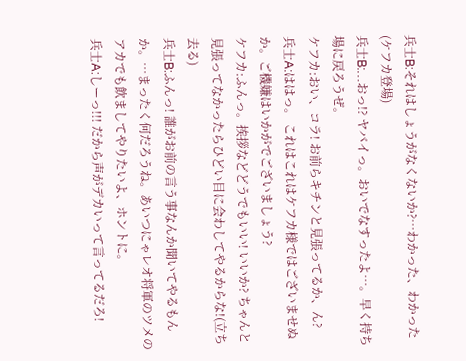兵士B:それはしょうがなくないか?…わかった、わかった
(ケフカ登場)
兵士B:…おっ!? ヤバイっ。おいでなすったよ…。早く持ち場に戻ろうぜ。
ケフカ:おい、コラ! お前らキチンと見張ってるか、ん?
兵士A:ははっ。 これはこれはケフカ様ではございませぬか。ご機嫌はいかがでございましょう?
ケフカ:ふんっ。挨拶などどうでもいい! いいか? ちゃんと見張ってなかったらひどい目に会わしてやるからな!(立ち去る)
兵士B:ふんっ! 誰がお前の言う事なんか聞いてやるもんか。…まったく何だろうね。あいつにゃレオ将軍のツメのアカでも飲ましてやりたいよ、ホントに。
兵士A:しーっ!!! だから声がデカいって言ってるだろ!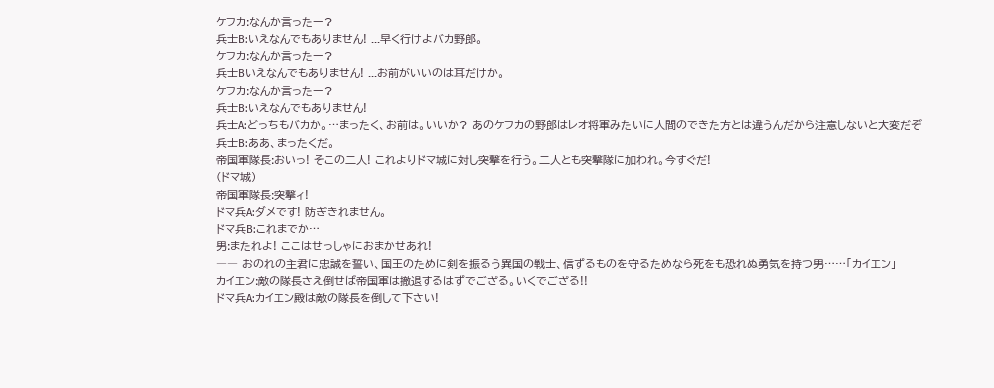ケフカ:なんか言ったー?
兵士B:いえなんでもありません! ...早く行けよバカ野郎。
ケフカ:なんか言ったー?
兵士Bいえなんでもありません! ...お前がいいのは耳だけか。
ケフカ:なんか言ったー?
兵士B:いえなんでもありません!
兵士A:どっちもバカか。…まったく、お前は。いいか? あのケフカの野郎はレオ将軍みたいに人間のできた方とは違うんだから注意しないと大変だぞ
兵士B:ああ、まったくだ。
帝国軍隊長:おいっ! そこの二人! これよりドマ城に対し突撃を行う。二人とも突撃隊に加われ。今すぐだ!
(ドマ城)
帝国軍隊長:突撃ィ!
ドマ兵A:ダメです! 防ぎきれません。
ドマ兵B:これまでか…
男:またれよ! ここはせっしゃにおまかせあれ!
―― おのれの主君に忠誠を誓い、国王のために剣を振るう異国の戦士、信ずるものを守るためなら死をも恐れぬ勇気を持つ男……「カイエン」
カイエン:敵の隊長さえ倒せば帝国軍は撤退するはずでござる。いくでござる!!
ドマ兵A:カイエン殿は敵の隊長を倒して下さい!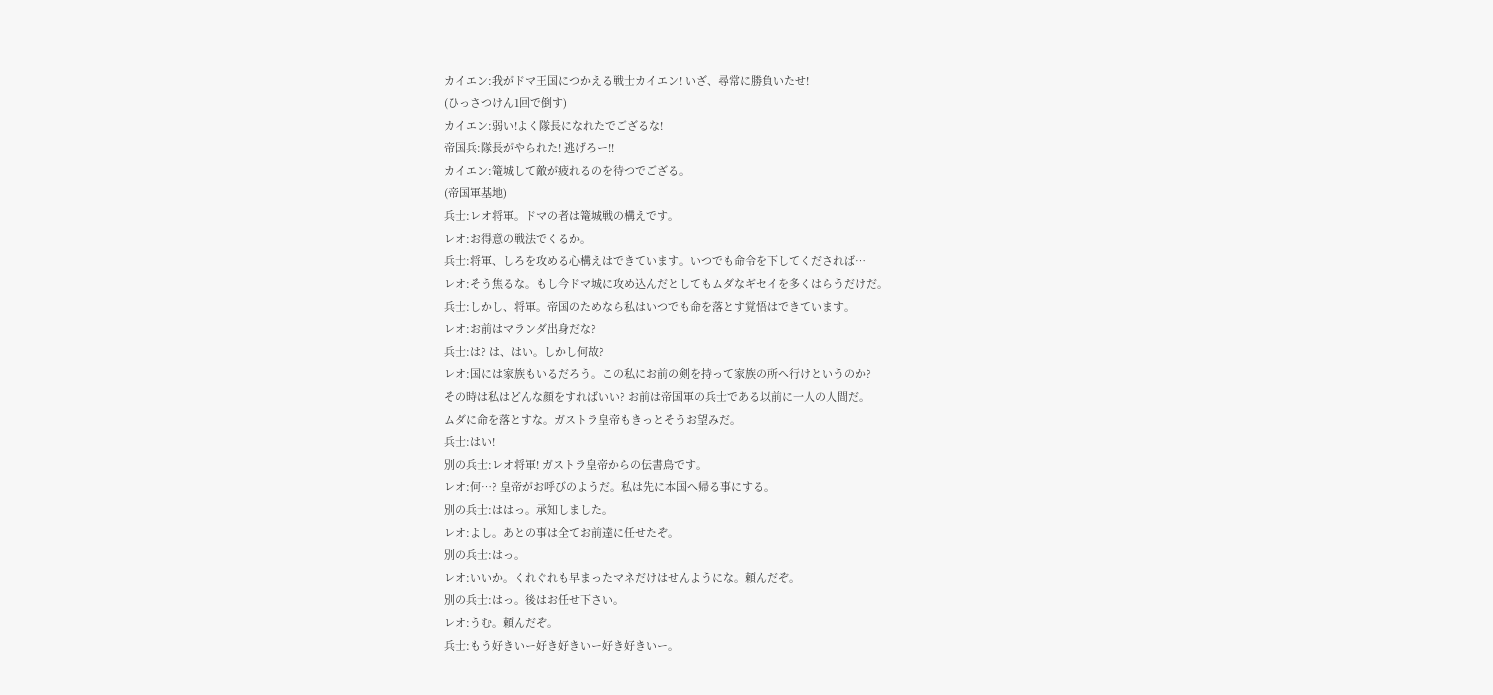カイエン:我がドマ王国につかえる戦士カイエン! いざ、尋常に勝負いたせ!
(ひっさつけん1回で倒す)
カイエン:弱い!よく隊長になれたでござるな!
帝国兵:隊長がやられた! 逃げろー!!
カイエン:篭城して敵が疲れるのを待つでござる。
(帝国軍基地)
兵士:レオ将軍。ドマの者は篭城戦の構えです。
レオ:お得意の戦法でくるか。
兵士:将軍、しろを攻める心構えはできています。いつでも命令を下してくだされば…
レオ:そう焦るな。もし今ドマ城に攻め込んだとしてもムダなギセイを多くはらうだけだ。
兵士:しかし、将軍。帝国のためなら私はいつでも命を落とす覚悟はできています。
レオ:お前はマランダ出身だな?
兵士:は? は、はい。しかし何故?
レオ:国には家族もいるだろう。この私にお前の剣を持って家族の所へ行けというのか?
その時は私はどんな顔をすればいい? お前は帝国軍の兵士である以前に一人の人間だ。
ムダに命を落とすな。ガストラ皇帝もきっとそうお望みだ。
兵士:はい!
別の兵士:レオ将軍! ガストラ皇帝からの伝書鳥です。
レオ:何…? 皇帝がお呼びのようだ。私は先に本国へ帰る事にする。
別の兵士:ははっ。承知しました。
レオ:よし。あとの事は全てお前達に任せたぞ。
別の兵士:はっ。
レオ:いいか。くれぐれも早まったマネだけはせんようにな。頼んだぞ。
別の兵士:はっ。後はお任せ下さい。
レオ:うむ。頼んだぞ。
兵士:もう好きいー好き好きいー好き好きいー。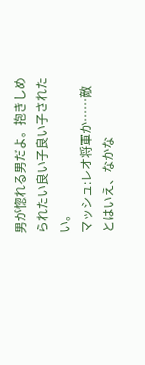男が惚れる男だよ。抱きしめられたい良い子良い子されたい。
マッシュ:レオ将軍か……敵とはいえ、なかな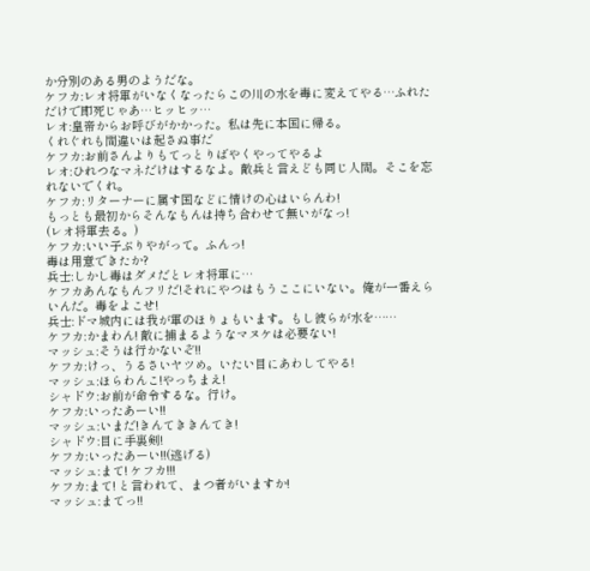か分別のある男のようだな。
ケフカ:レオ将軍がいなくなったらこの川の水を毒に変えてやる…ふれただけで即死じゃあ…ヒッヒッ…
レオ:皇帝からお呼びがかかった。私は先に本国に帰る。
くれぐれも間違いは起さぬ事だ
ケフカ:お前さんよりもてっとりばやくやってやるよ
レオ:ひれつなマネだけはするなよ。敵兵と言えども同じ人間。そこを忘れないでくれ。
ケフカ:リターナーに属す国などに情けの心はいらんわ!
もっとも最初からそんなもんは持ち合わせて無いがなっ!
(レオ将軍去る。)
ケフカ:いい子ぶりやがって。ふんっ!
毒は用意できたか?
兵士:しかし毒はダメだとレオ将軍に…
ケフカあんなもんフリだ!それにやつはもうここにいない。俺が一番えらいんだ。毒をよこせ!
兵士:ドマ城内には我が軍のほりょもいます。もし彼らが水を……
ケフカ:かまわん! 敵に捕まるようなマヌケは必要ない!
マッシュ:そうは行かないぞ!!
ケフカ:けっ、うるさいヤツめ。いたい目にあわしてやる!
マッシュ:ほらわんこ!やっちまえ!
シャドウ:お前が命令するな。行け。
ケフカ:いったあーい!!
マッシュ:いまだ!きんてききんてき!
シャドウ:目に手裏剣!
ケフカ:いったあーい!!(逃げる)
マッシュ:まて! ケフカ!!!
ケフカ:まて! と言われて、まつ者がいますか!
マッシュ:まてっ!!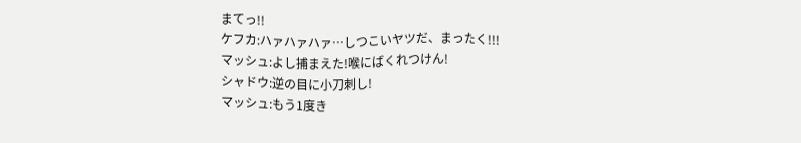まてっ!!
ケフカ:ハァハァハァ…しつこいヤツだ、まったく!!!
マッシュ:よし捕まえた!喉にばくれつけん!
シャドウ:逆の目に小刀刺し!
マッシュ:もう1度き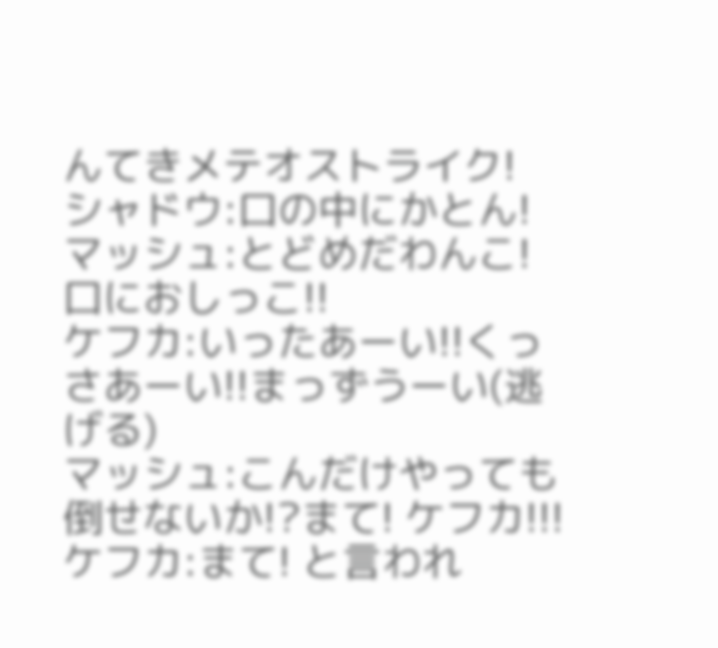んてきメテオストライク!
シャドウ:口の中にかとん!
マッシュ:とどめだわんこ!口におしっこ!!
ケフカ:いったあーい!!くっさあーい!!まっずうーい(逃げる)
マッシュ:こんだけやっても倒せないか!?まて! ケフカ!!!
ケフカ:まて! と言われ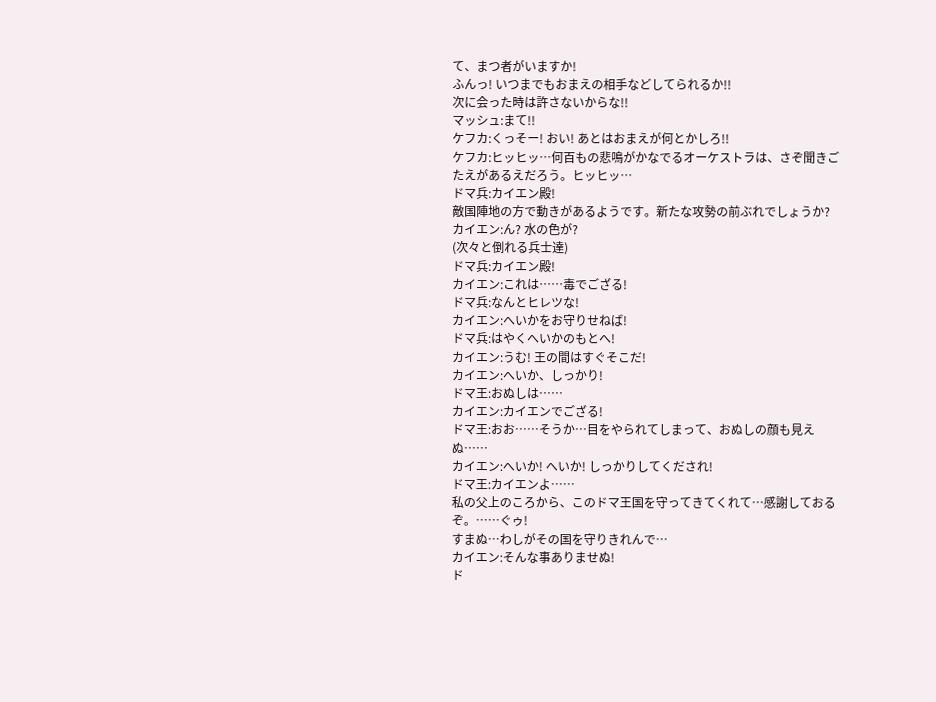て、まつ者がいますか!
ふんっ! いつまでもおまえの相手などしてられるか!!
次に会った時は許さないからな!!
マッシュ:まて!!
ケフカ:くっそー! おい! あとはおまえが何とかしろ!!
ケフカ:ヒッヒッ…何百もの悲鳴がかなでるオーケストラは、さぞ聞きごたえがあるえだろう。ヒッヒッ…
ドマ兵:カイエン殿!
敵国陣地の方で動きがあるようです。新たな攻勢の前ぶれでしょうか?
カイエン:ん? 水の色が?
(次々と倒れる兵士達)
ドマ兵:カイエン殿!
カイエン:これは……毒でござる!
ドマ兵:なんとヒレツな!
カイエン:へいかをお守りせねば!
ドマ兵:はやくへいかのもとへ!
カイエン:うむ! 王の間はすぐそこだ!
カイエン:へいか、しっかり!
ドマ王:おぬしは……
カイエン:カイエンでござる!
ドマ王:おお……そうか…目をやられてしまって、おぬしの顔も見えぬ……
カイエン:へいか! へいか! しっかりしてくだされ!
ドマ王:カイエンよ……
私の父上のころから、このドマ王国を守ってきてくれて…感謝しておるぞ。……ぐゥ!
すまぬ…わしがその国を守りきれんで…
カイエン:そんな事ありませぬ!
ド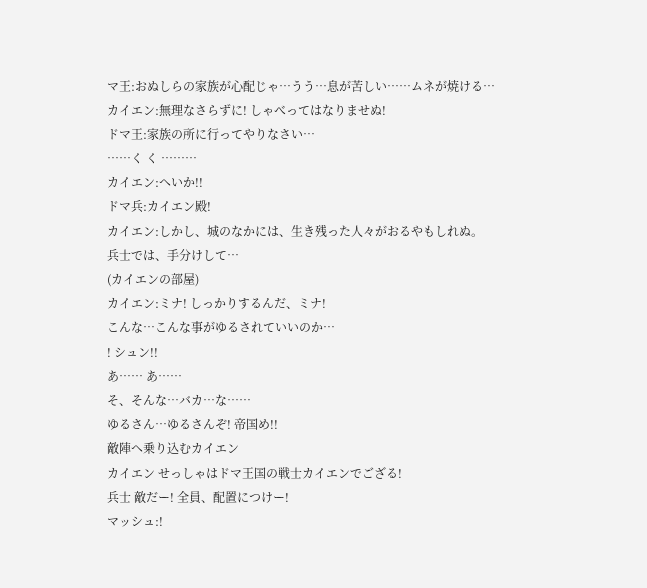マ王:おぬしらの家族が心配じゃ…うう…息が苦しい……ムネが焼ける…
カイエン:無理なさらずに! しゃべってはなりませぬ!
ドマ王:家族の所に行ってやりなさい…
……く く ………
カイエン:へいか!!
ドマ兵:カイエン殿!
カイエン:しかし、城のなかには、生き残った人々がおるやもしれぬ。
兵士では、手分けして…
(カイエンの部屋)
カイエン:ミナ! しっかりするんだ、ミナ!
こんな…こんな事がゆるされていいのか…
! シュン!!
あ…… あ……
そ、そんな…バカ…な……
ゆるさん…ゆるさんぞ! 帝国め!!
敵陣へ乗り込むカイエン
カイエン せっしゃはドマ王国の戦士カイエンでござる!
兵士 敵だー! 全員、配置につけー!
マッシュ:!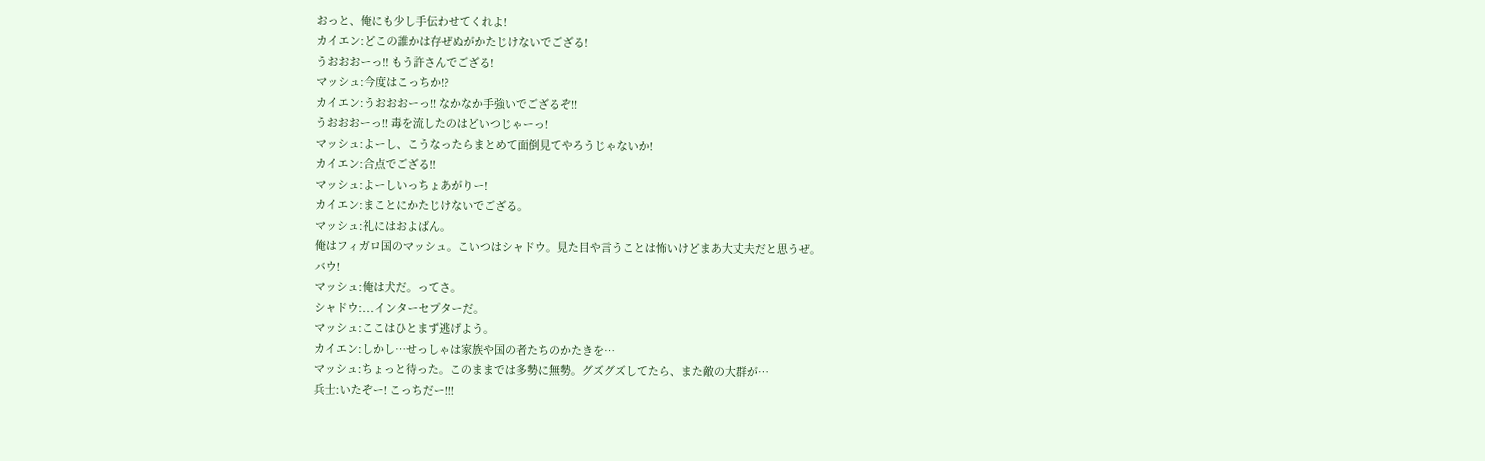おっと、俺にも少し手伝わせてくれよ!
カイエン:どこの誰かは存ぜぬがかたじけないでござる!
うおおおーっ!! もう許さんでござる!
マッシュ:今度はこっちか!?
カイエン:うおおおーっ!! なかなか手強いでござるぞ!!
うおおおーっ!! 毒を流したのはどいつじゃーっ!
マッシュ:よーし、こうなったらまとめて面倒見てやろうじゃないか!
カイエン:合点でござる!!
マッシュ:よーしいっちょあがりー!
カイエン:まことにかたじけないでござる。
マッシュ:礼にはおよばん。
俺はフィガロ国のマッシュ。こいつはシャドウ。見た目や言うことは怖いけどまあ大丈夫だと思うぜ。
バウ!
マッシュ:俺は犬だ。ってさ。
シャドウ:...インターセプターだ。
マッシュ:ここはひとまず逃げよう。
カイエン:しかし…せっしゃは家族や国の者たちのかたきを…
マッシュ:ちょっと待った。このままでは多勢に無勢。グズグズしてたら、また敵の大群が…
兵士:いたぞー! こっちだー!!!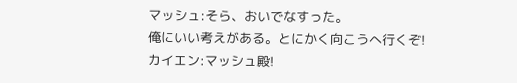マッシュ:そら、おいでなすった。
俺にいい考えがある。とにかく向こうへ行くぞ!
カイエン:マッシュ殿!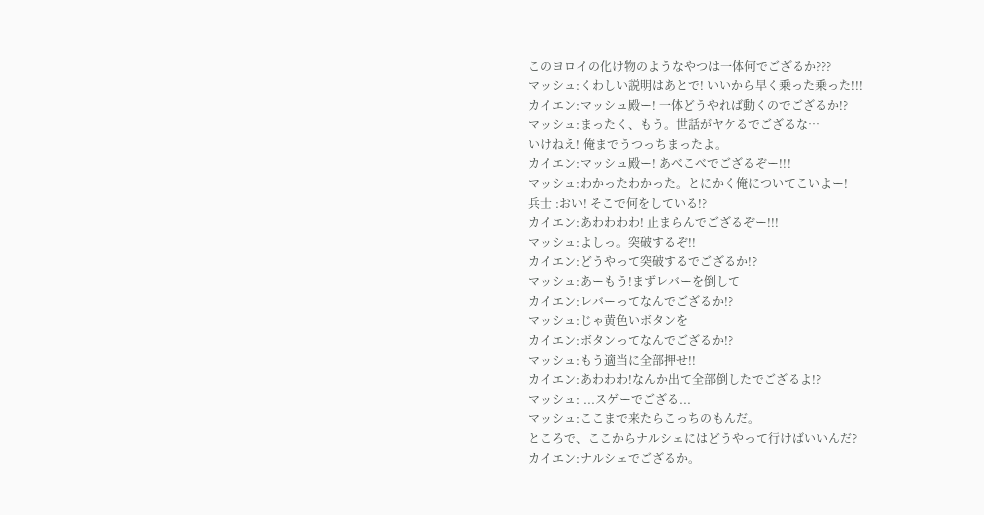このヨロイの化け物のようなやつは一体何でござるか???
マッシュ:くわしい説明はあとで! いいから早く乗った乗った!!!
カイエン:マッシュ殿ー! 一体どうやれば動くのでござるか!?
マッシュ:まったく、もう。世話がヤケるでござるな…
いけねえ! 俺までうつっちまったよ。
カイエン:マッシュ殿ー! あべこべでござるぞー!!!
マッシュ:わかったわかった。とにかく俺についてこいよー!
兵士 :おい! そこで何をしている!?
カイエン:あわわわわ! 止まらんでござるぞー!!!
マッシュ:よしっ。突破するぞ!!
カイエン:どうやって突破するでござるか!?
マッシュ:あーもう!まずレバーを倒して
カイエン:レバーってなんでござるか!?
マッシュ:じゃ黄色いボタンを
カイエン:ボタンってなんでござるか!?
マッシュ:もう適当に全部押せ!!
カイエン:あわわわ!なんか出て全部倒したでござるよ!?
マッシュ: ...スゲーでござる...
マッシュ:ここまで来たらこっちのもんだ。
ところで、ここからナルシェにはどうやって行けばいいんだ?
カイエン:ナルシェでござるか。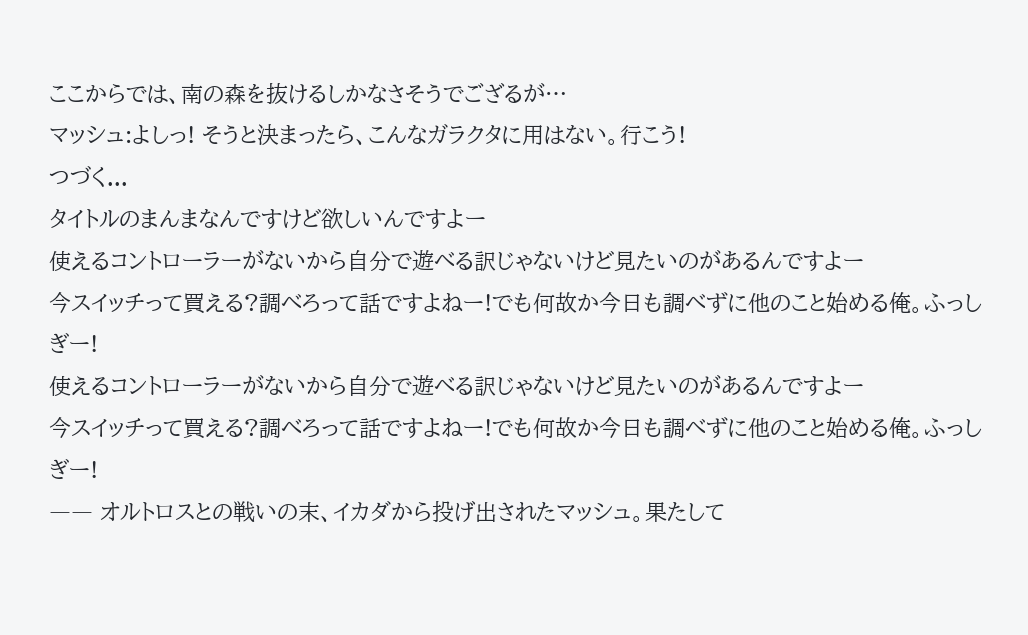ここからでは、南の森を抜けるしかなさそうでござるが…
マッシュ:よしっ! そうと決まったら、こんなガラクタに用はない。行こう!
つづく...
タイトルのまんまなんですけど欲しいんですよー
使えるコントローラーがないから自分で遊べる訳じゃないけど見たいのがあるんですよー
今スイッチって買える?調べろって話ですよねー!でも何故か今日も調べずに他のこと始める俺。ふっしぎー!
使えるコントローラーがないから自分で遊べる訳じゃないけど見たいのがあるんですよー
今スイッチって買える?調べろって話ですよねー!でも何故か今日も調べずに他のこと始める俺。ふっしぎー!
―― オルトロスとの戦いの末、イカダから投げ出されたマッシュ。果たして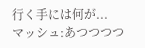行く手には何が...
マッシュ:あつつつつ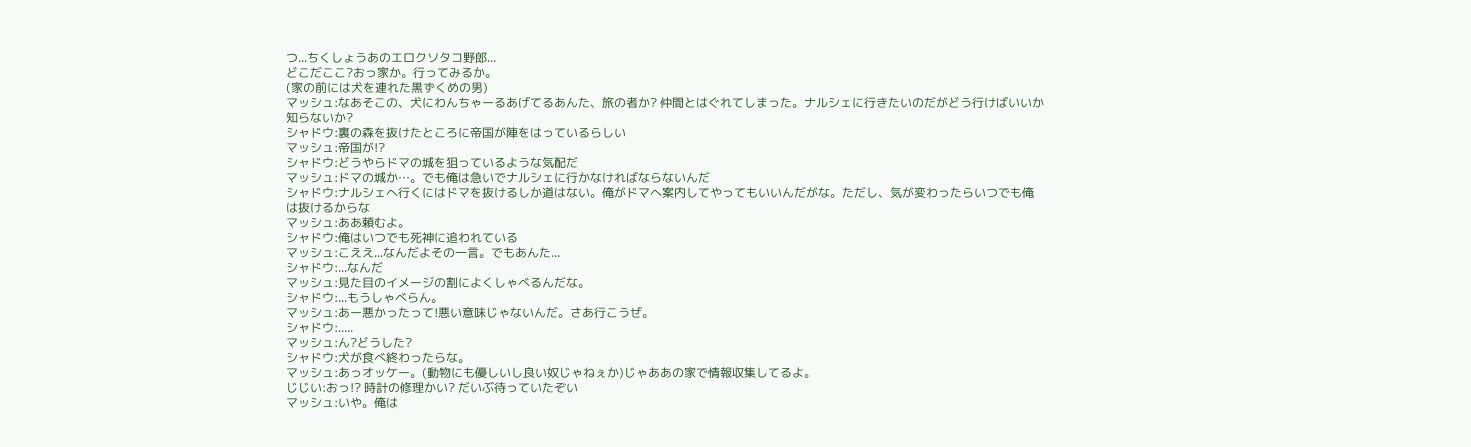つ...ちくしょうあのエロクソタコ野郎...
どこだここ?おっ家か。行ってみるか。
(家の前には犬を連れた黒ずくめの男)
マッシュ:なあそこの、犬にわんちゃーるあげてるあんた、旅の者か? 仲間とはぐれてしまった。ナルシェに行きたいのだがどう行けばいいか知らないか?
シャドウ:裏の森を抜けたところに帝国が陣をはっているらしい
マッシュ:帝国が!?
シャドウ:どうやらドマの城を狙っているような気配だ
マッシュ:ドマの城か…。でも俺は急いでナルシェに行かなければならないんだ
シャドウ:ナルシェへ行くにはドマを抜けるしか道はない。俺がドマへ案内してやってもいいんだがな。ただし、気が変わったらいつでも俺は抜けるからな
マッシュ:ああ頼むよ。
シャドウ:俺はいつでも死神に追われている
マッシュ:こええ...なんだよその一言。でもあんた...
シャドウ:...なんだ
マッシュ:見た目のイメージの割によくしゃべるんだな。
シャドウ:...もうしゃべらん。
マッシュ:あー悪かったって!悪い意味じゃないんだ。さあ行こうぜ。
シャドウ:.....
マッシュ:ん?どうした?
シャドウ:犬が食べ終わったらな。
マッシュ:あっオッケー。(動物にも優しいし良い奴じゃねぇか)じゃああの家で情報収集してるよ。
じじい:おっ!? 時計の修理かい? だいぶ待っていたぞい
マッシュ:いや。俺は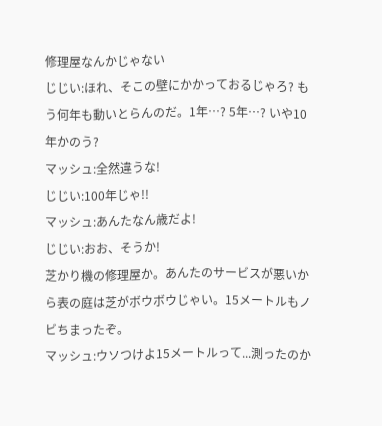修理屋なんかじゃない
じじい:ほれ、そこの壁にかかっておるじゃろ? もう何年も動いとらんのだ。1年…? 5年…? いや10年かのう?
マッシュ:全然違うな!
じじい:100年じゃ!!
マッシュ:あんたなん歳だよ!
じじい:おお、そうか!
芝かり機の修理屋か。あんたのサービスが悪いから表の庭は芝がボウボウじゃい。15メートルもノビちまったぞ。
マッシュ:ウソつけよ15メートルって...測ったのか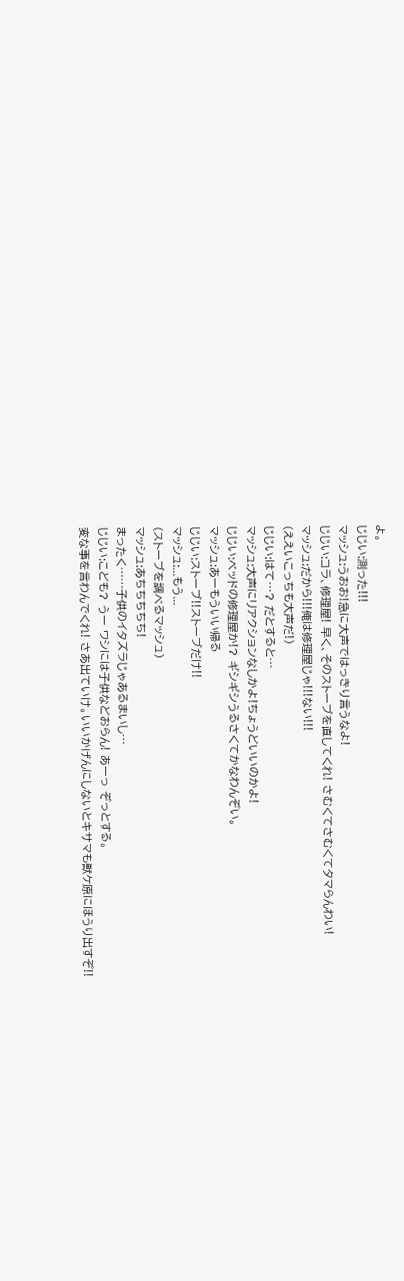よ。
じじい:測った!!!
マッシュ:うおお!急に大声ではっきり言うなよ!
じじい:コラ、修理屋! 早く、そのストーブを直してくれ! さむくてさむくてタマらんわい!
マッシュ:だから!!!俺は修理屋じゃ!!!ない!!!
(ええいこっちも大声だ!)
じじい:はて…? だとすると…
マッシュ:大声にリアクションなしかよ!ちょうどいいのかよ!
じじい:ベッドの修理屋か!? ギシギシうるさくてかなわんぞい。
マッシュ:あーもういい帰る
じじい:ストーブ!!ストーブだけ!!
マッシュ:...もう...
(ストーブを調べるマッシュ)
マッシュ:あちちちちち!
まったく……子供のイタズラじゃあるまいし…
じじい:こども? うー ワシには子供などおらん! あーっ ぞっとする。
変な事を言わんでくれ! さあ出ていけ。いいかげんにしないとキサマも獣ケ原にほうり出すぞ!!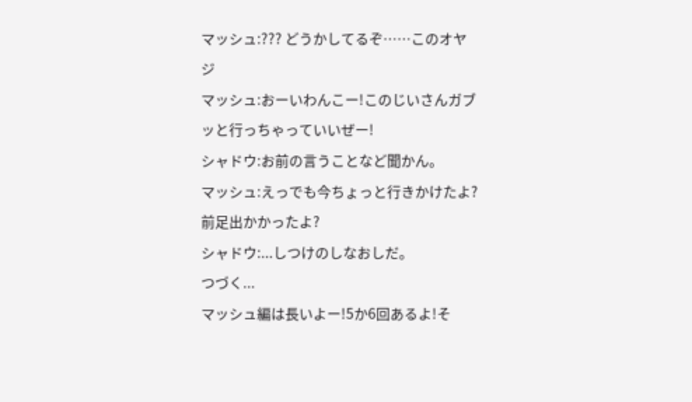マッシュ:??? どうかしてるぞ……このオヤジ
マッシュ:おーいわんこー!このじいさんガブッと行っちゃっていいぜー!
シャドウ:お前の言うことなど聞かん。
マッシュ:えっでも今ちょっと行きかけたよ?前足出かかったよ?
シャドウ:...しつけのしなおしだ。
つづく...
マッシュ編は長いよー!5か6回あるよ!そ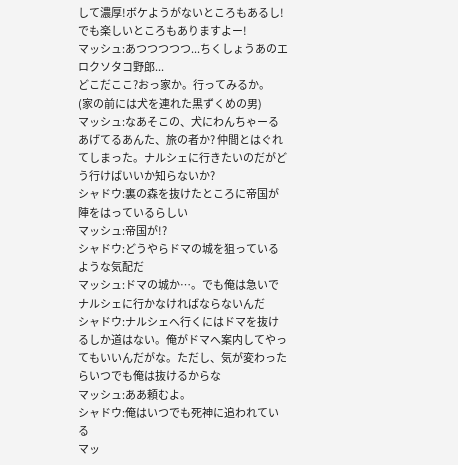して濃厚!ボケようがないところもあるし!でも楽しいところもありますよー!
マッシュ:あつつつつつ...ちくしょうあのエロクソタコ野郎...
どこだここ?おっ家か。行ってみるか。
(家の前には犬を連れた黒ずくめの男)
マッシュ:なあそこの、犬にわんちゃーるあげてるあんた、旅の者か? 仲間とはぐれてしまった。ナルシェに行きたいのだがどう行けばいいか知らないか?
シャドウ:裏の森を抜けたところに帝国が陣をはっているらしい
マッシュ:帝国が!?
シャドウ:どうやらドマの城を狙っているような気配だ
マッシュ:ドマの城か…。でも俺は急いでナルシェに行かなければならないんだ
シャドウ:ナルシェへ行くにはドマを抜けるしか道はない。俺がドマへ案内してやってもいいんだがな。ただし、気が変わったらいつでも俺は抜けるからな
マッシュ:ああ頼むよ。
シャドウ:俺はいつでも死神に追われている
マッ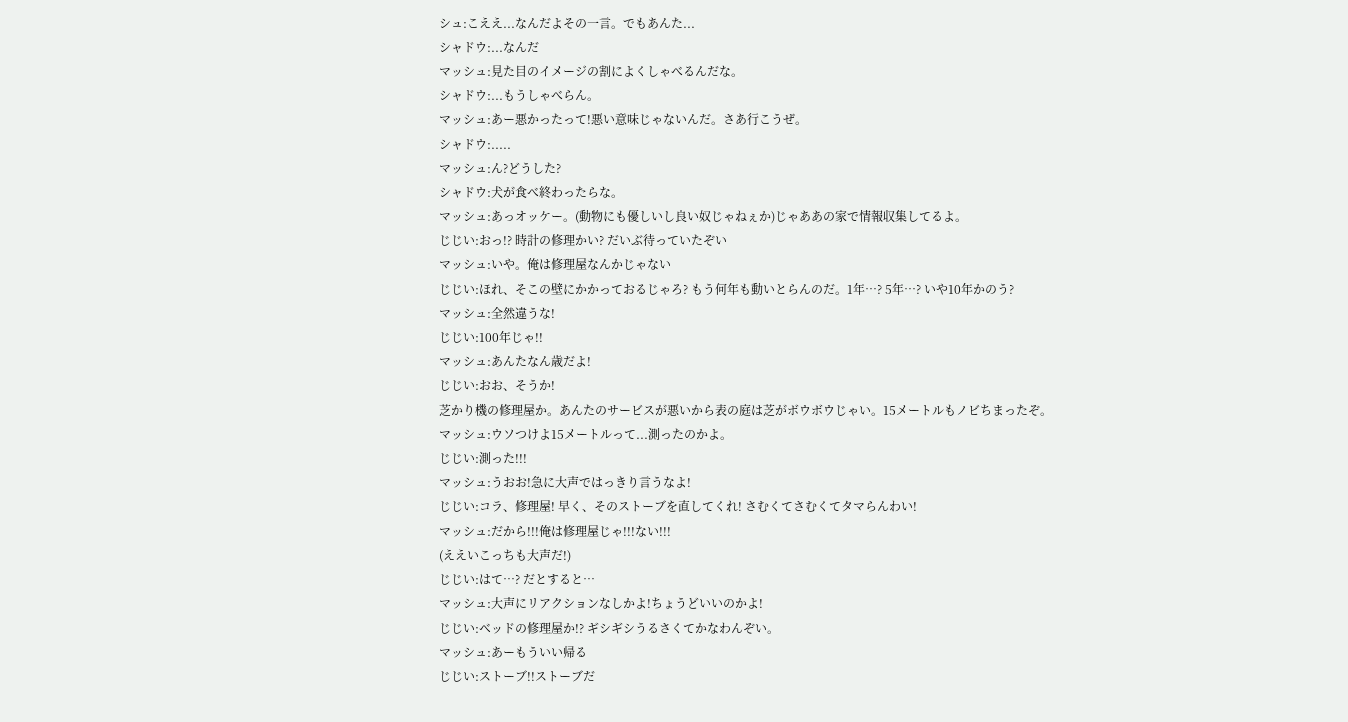シュ:こええ...なんだよその一言。でもあんた...
シャドウ:...なんだ
マッシュ:見た目のイメージの割によくしゃべるんだな。
シャドウ:...もうしゃべらん。
マッシュ:あー悪かったって!悪い意味じゃないんだ。さあ行こうぜ。
シャドウ:.....
マッシュ:ん?どうした?
シャドウ:犬が食べ終わったらな。
マッシュ:あっオッケー。(動物にも優しいし良い奴じゃねぇか)じゃああの家で情報収集してるよ。
じじい:おっ!? 時計の修理かい? だいぶ待っていたぞい
マッシュ:いや。俺は修理屋なんかじゃない
じじい:ほれ、そこの壁にかかっておるじゃろ? もう何年も動いとらんのだ。1年…? 5年…? いや10年かのう?
マッシュ:全然違うな!
じじい:100年じゃ!!
マッシュ:あんたなん歳だよ!
じじい:おお、そうか!
芝かり機の修理屋か。あんたのサービスが悪いから表の庭は芝がボウボウじゃい。15メートルもノビちまったぞ。
マッシュ:ウソつけよ15メートルって...測ったのかよ。
じじい:測った!!!
マッシュ:うおお!急に大声ではっきり言うなよ!
じじい:コラ、修理屋! 早く、そのストーブを直してくれ! さむくてさむくてタマらんわい!
マッシュ:だから!!!俺は修理屋じゃ!!!ない!!!
(ええいこっちも大声だ!)
じじい:はて…? だとすると…
マッシュ:大声にリアクションなしかよ!ちょうどいいのかよ!
じじい:ベッドの修理屋か!? ギシギシうるさくてかなわんぞい。
マッシュ:あーもういい帰る
じじい:ストーブ!!ストーブだ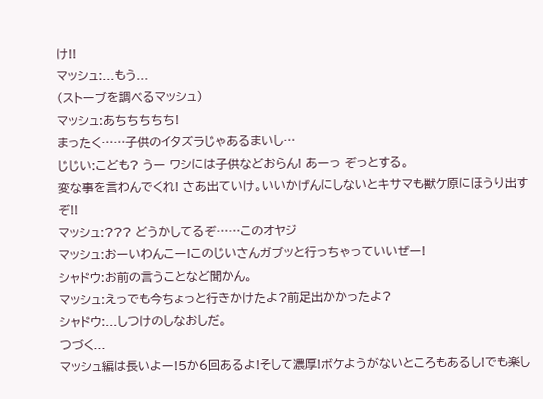け!!
マッシュ:...もう...
(ストーブを調べるマッシュ)
マッシュ:あちちちちち!
まったく……子供のイタズラじゃあるまいし…
じじい:こども? うー ワシには子供などおらん! あーっ ぞっとする。
変な事を言わんでくれ! さあ出ていけ。いいかげんにしないとキサマも獣ケ原にほうり出すぞ!!
マッシュ:??? どうかしてるぞ……このオヤジ
マッシュ:おーいわんこー!このじいさんガブッと行っちゃっていいぜー!
シャドウ:お前の言うことなど聞かん。
マッシュ:えっでも今ちょっと行きかけたよ?前足出かかったよ?
シャドウ:...しつけのしなおしだ。
つづく...
マッシュ編は長いよー!5か6回あるよ!そして濃厚!ボケようがないところもあるし!でも楽し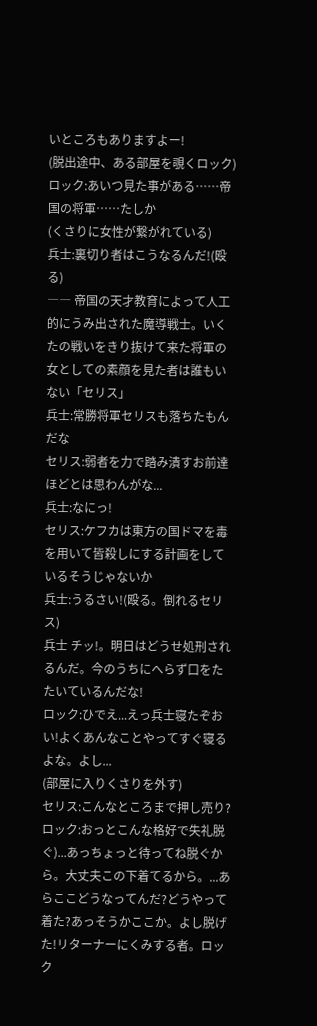いところもありますよー!
(脱出途中、ある部屋を覗くロック)
ロック:あいつ見た事がある……帝国の将軍……たしか
(くさりに女性が繋がれている)
兵士:裏切り者はこうなるんだ!(殴る)
―― 帝国の天才教育によって人工的にうみ出された魔導戦士。いくたの戦いをきり抜けて来た将軍の女としての素顔を見た者は誰もいない「セリス」
兵士:常勝将軍セリスも落ちたもんだな
セリス:弱者を力で踏み潰すお前達ほどとは思わんがな...
兵士:なにっ!
セリス:ケフカは東方の国ドマを毒を用いて皆殺しにする計画をしているそうじゃないか
兵士:うるさい!(殴る。倒れるセリス)
兵士 チッ!。明日はどうせ処刑されるんだ。今のうちにへらず口をたたいているんだな!
ロック:ひでえ...えっ兵士寝たぞおい!よくあんなことやってすぐ寝るよな。よし...
(部屋に入りくさりを外す)
セリス:こんなところまで押し売り?
ロック:おっとこんな格好で失礼脱ぐ)...あっちょっと待ってね脱ぐから。大丈夫この下着てるから。...あらここどうなってんだ?どうやって着た?あっそうかここか。よし脱げた!リターナーにくみする者。ロック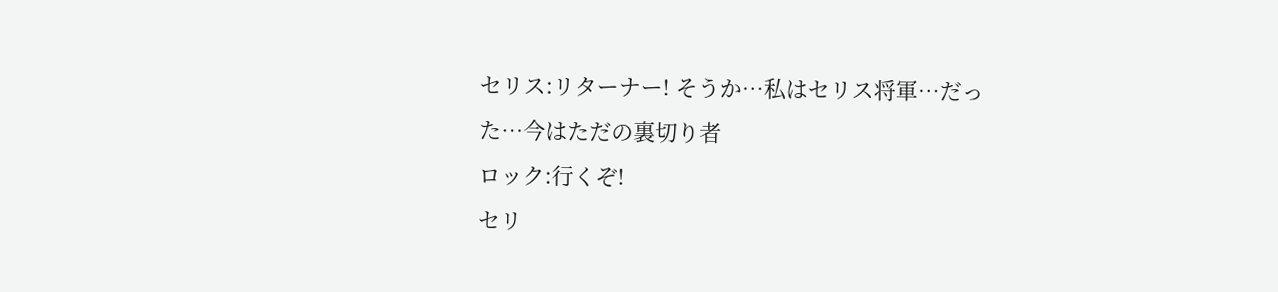セリス:リターナー! そうか…私はセリス将軍…だった…今はただの裏切り者
ロック:行くぞ!
セリ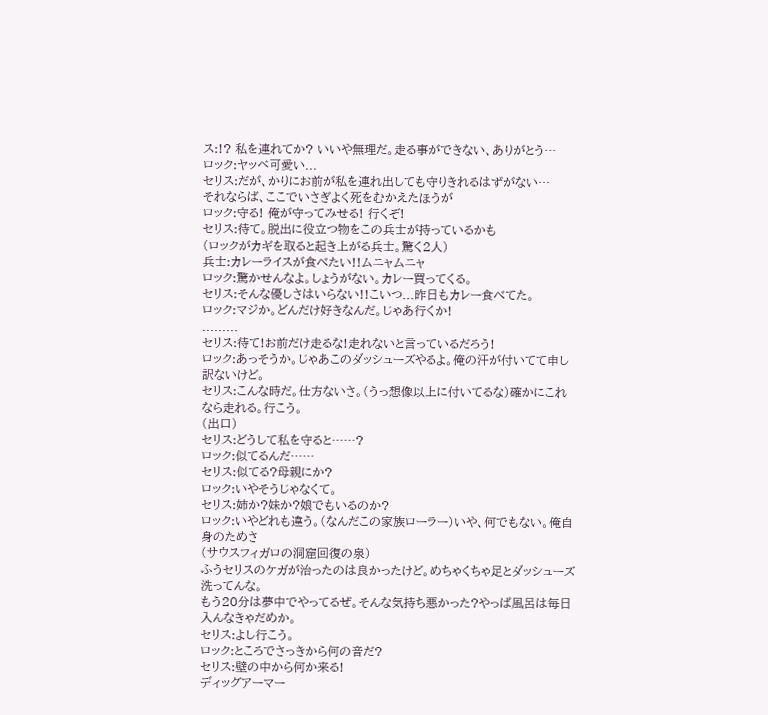ス:!? 私を連れてか? いいや無理だ。走る事ができない、ありがとう…
ロック:ヤッベ可愛い...
セリス:だが、かりにお前が私を連れ出しても守りきれるはずがない…
それならば、ここでいさぎよく死をむかえたほうが
ロック:守る! 俺が守ってみせる! 行くぞ!
セリス:待て。脱出に役立つ物をこの兵士が持っているかも
(ロックがカギを取ると起き上がる兵士。驚く2人)
兵士:カレーライスが食べたい!!ムニャムニャ
ロック:驚かせんなよ。しょうがない。カレー買ってくる。
セリス:そんな優しさはいらない!!こいつ...昨日もカレー食べてた。
ロック:マジか。どんだけ好きなんだ。じゃあ行くか!
.........
セリス:待て!お前だけ走るな!走れないと言っているだろう!
ロック:あっそうか。じゃあこのダッシューズやるよ。俺の汗が付いてて申し訳ないけど。
セリス:こんな時だ。仕方ないさ。(うっ想像以上に付いてるな)確かにこれなら走れる。行こう。
(出口)
セリス:どうして私を守ると……?
ロック:似てるんだ……
セリス:似てる?母親にか?
ロック:いやそうじゃなくて。
セリス:姉か?妹か?娘でもいるのか?
ロック:いやどれも違う。(なんだこの家族ローラー)いや、何でもない。俺自身のためさ
(サウスフィガロの洞窟回復の泉)
ふうセリスのケガが治ったのは良かったけど。めちゃくちゃ足とダッシューズ洗ってんな。
もう20分は夢中でやってるぜ。そんな気持ち悪かった?やっぱ風呂は毎日入んなきゃだめか。
セリス:よし行こう。
ロック:ところでさっきから何の音だ?
セリス:壁の中から何か来る!
ディッグアーマー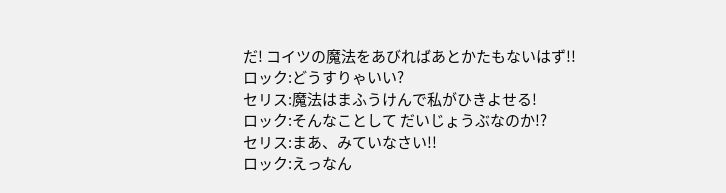だ! コイツの魔法をあびればあとかたもないはず!!
ロック:どうすりゃいい?
セリス:魔法はまふうけんで私がひきよせる!
ロック:そんなことして だいじょうぶなのか!?
セリス:まあ、みていなさい!!
ロック:えっなん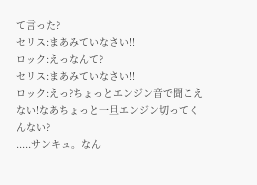て言った?
セリス:まあみていなさい!!
ロック:えっなんて?
セリス:まあみていなさい!!
ロック:えっ?ちょっとエンジン音で聞こえない!なあちょっと一旦エンジン切ってくんない?
.....サンキュ。なん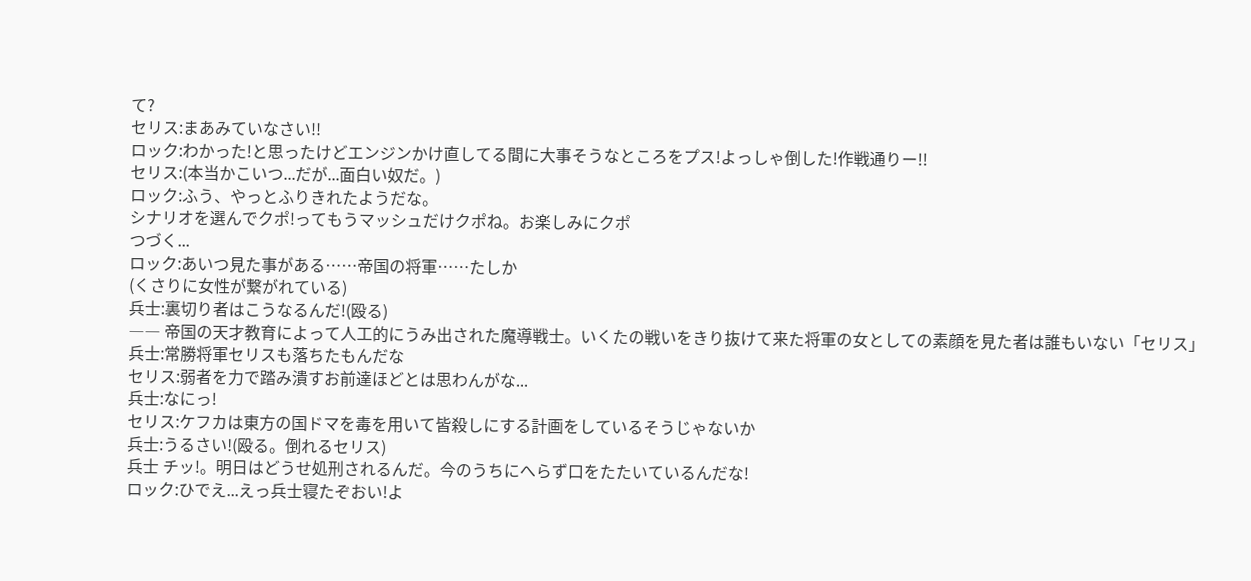て?
セリス:まあみていなさい!!
ロック:わかった!と思ったけどエンジンかけ直してる間に大事そうなところをプス!よっしゃ倒した!作戦通りー!!
セリス:(本当かこいつ...だが...面白い奴だ。)
ロック:ふう、やっとふりきれたようだな。
シナリオを選んでクポ!ってもうマッシュだけクポね。お楽しみにクポ
つづく...
ロック:あいつ見た事がある……帝国の将軍……たしか
(くさりに女性が繋がれている)
兵士:裏切り者はこうなるんだ!(殴る)
―― 帝国の天才教育によって人工的にうみ出された魔導戦士。いくたの戦いをきり抜けて来た将軍の女としての素顔を見た者は誰もいない「セリス」
兵士:常勝将軍セリスも落ちたもんだな
セリス:弱者を力で踏み潰すお前達ほどとは思わんがな...
兵士:なにっ!
セリス:ケフカは東方の国ドマを毒を用いて皆殺しにする計画をしているそうじゃないか
兵士:うるさい!(殴る。倒れるセリス)
兵士 チッ!。明日はどうせ処刑されるんだ。今のうちにへらず口をたたいているんだな!
ロック:ひでえ...えっ兵士寝たぞおい!よ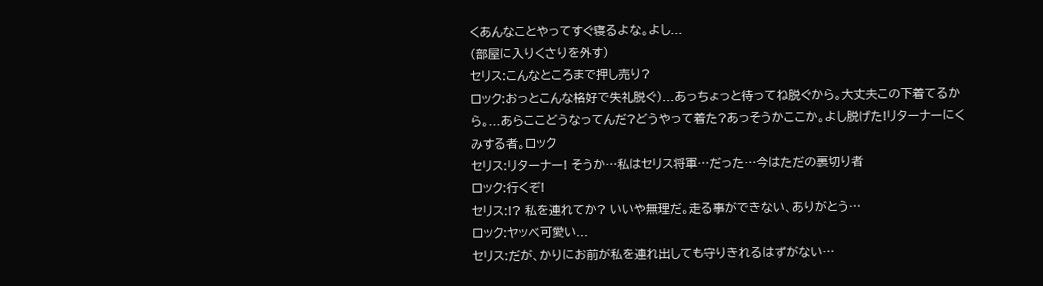くあんなことやってすぐ寝るよな。よし...
(部屋に入りくさりを外す)
セリス:こんなところまで押し売り?
ロック:おっとこんな格好で失礼脱ぐ)...あっちょっと待ってね脱ぐから。大丈夫この下着てるから。...あらここどうなってんだ?どうやって着た?あっそうかここか。よし脱げた!リターナーにくみする者。ロック
セリス:リターナー! そうか…私はセリス将軍…だった…今はただの裏切り者
ロック:行くぞ!
セリス:!? 私を連れてか? いいや無理だ。走る事ができない、ありがとう…
ロック:ヤッベ可愛い...
セリス:だが、かりにお前が私を連れ出しても守りきれるはずがない…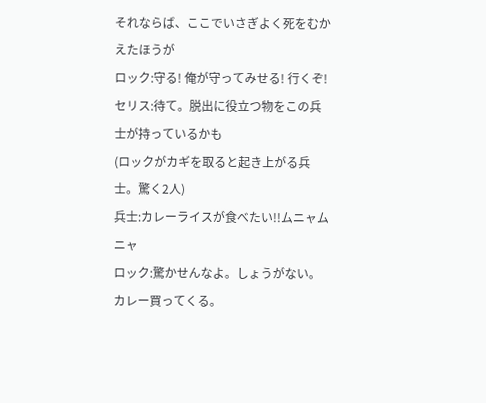それならば、ここでいさぎよく死をむかえたほうが
ロック:守る! 俺が守ってみせる! 行くぞ!
セリス:待て。脱出に役立つ物をこの兵士が持っているかも
(ロックがカギを取ると起き上がる兵士。驚く2人)
兵士:カレーライスが食べたい!!ムニャムニャ
ロック:驚かせんなよ。しょうがない。カレー買ってくる。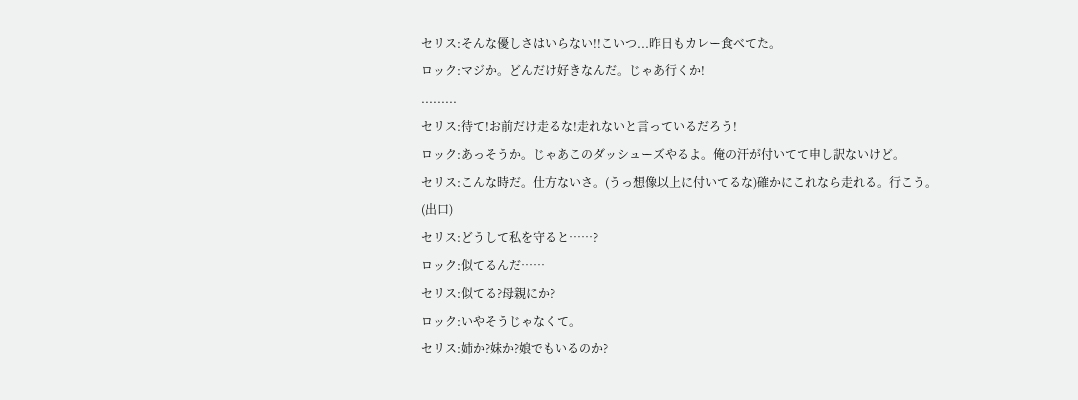セリス:そんな優しさはいらない!!こいつ...昨日もカレー食べてた。
ロック:マジか。どんだけ好きなんだ。じゃあ行くか!
.........
セリス:待て!お前だけ走るな!走れないと言っているだろう!
ロック:あっそうか。じゃあこのダッシューズやるよ。俺の汗が付いてて申し訳ないけど。
セリス:こんな時だ。仕方ないさ。(うっ想像以上に付いてるな)確かにこれなら走れる。行こう。
(出口)
セリス:どうして私を守ると……?
ロック:似てるんだ……
セリス:似てる?母親にか?
ロック:いやそうじゃなくて。
セリス:姉か?妹か?娘でもいるのか?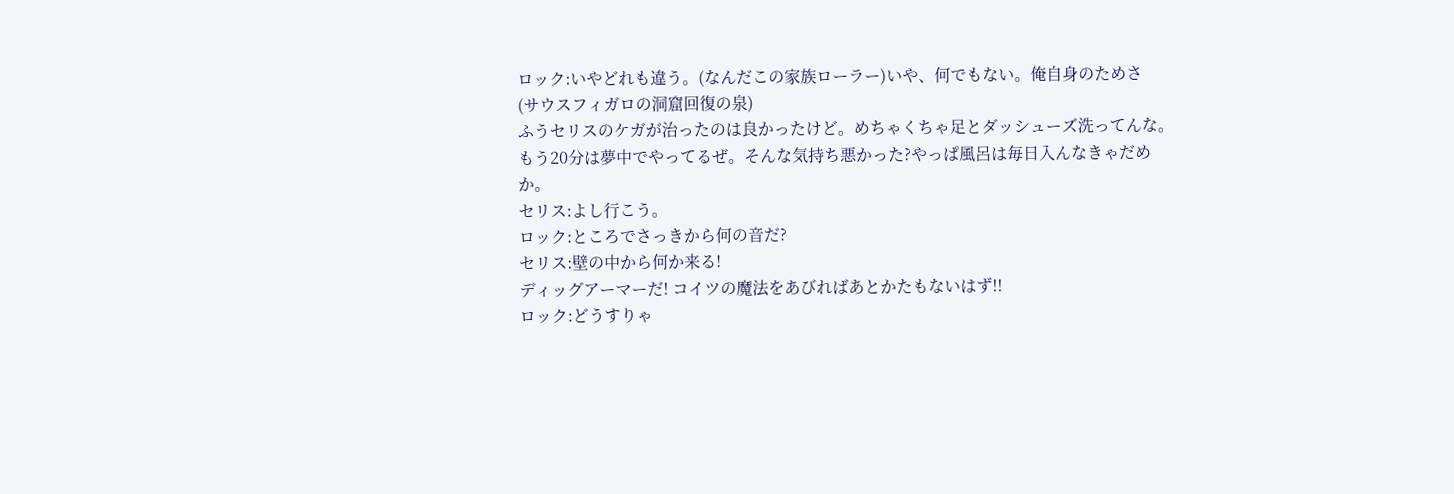ロック:いやどれも違う。(なんだこの家族ローラー)いや、何でもない。俺自身のためさ
(サウスフィガロの洞窟回復の泉)
ふうセリスのケガが治ったのは良かったけど。めちゃくちゃ足とダッシューズ洗ってんな。
もう20分は夢中でやってるぜ。そんな気持ち悪かった?やっぱ風呂は毎日入んなきゃだめか。
セリス:よし行こう。
ロック:ところでさっきから何の音だ?
セリス:壁の中から何か来る!
ディッグアーマーだ! コイツの魔法をあびればあとかたもないはず!!
ロック:どうすりゃ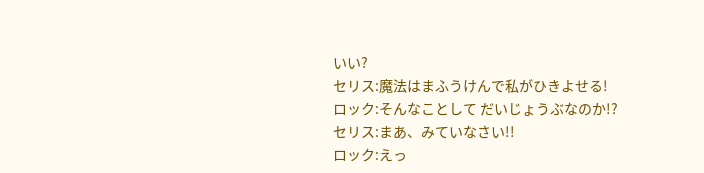いい?
セリス:魔法はまふうけんで私がひきよせる!
ロック:そんなことして だいじょうぶなのか!?
セリス:まあ、みていなさい!!
ロック:えっ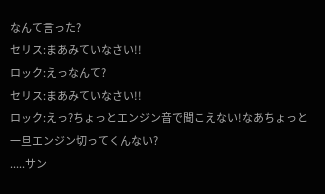なんて言った?
セリス:まあみていなさい!!
ロック:えっなんて?
セリス:まあみていなさい!!
ロック:えっ?ちょっとエンジン音で聞こえない!なあちょっと一旦エンジン切ってくんない?
.....サン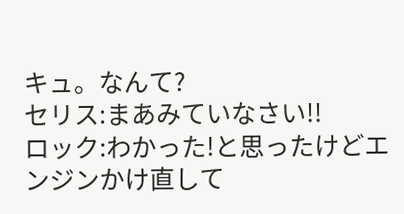キュ。なんて?
セリス:まあみていなさい!!
ロック:わかった!と思ったけどエンジンかけ直して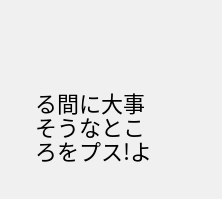る間に大事そうなところをプス!よ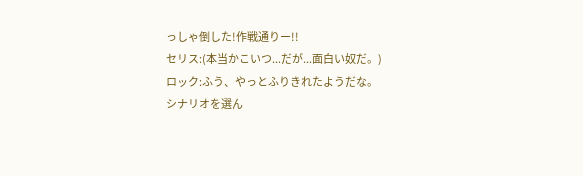っしゃ倒した!作戦通りー!!
セリス:(本当かこいつ...だが...面白い奴だ。)
ロック:ふう、やっとふりきれたようだな。
シナリオを選ん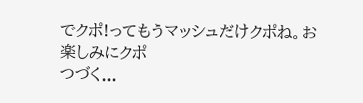でクポ!ってもうマッシュだけクポね。お楽しみにクポ
つづく...